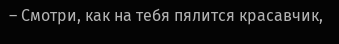– Смотри, как на тебя пялится красавчик,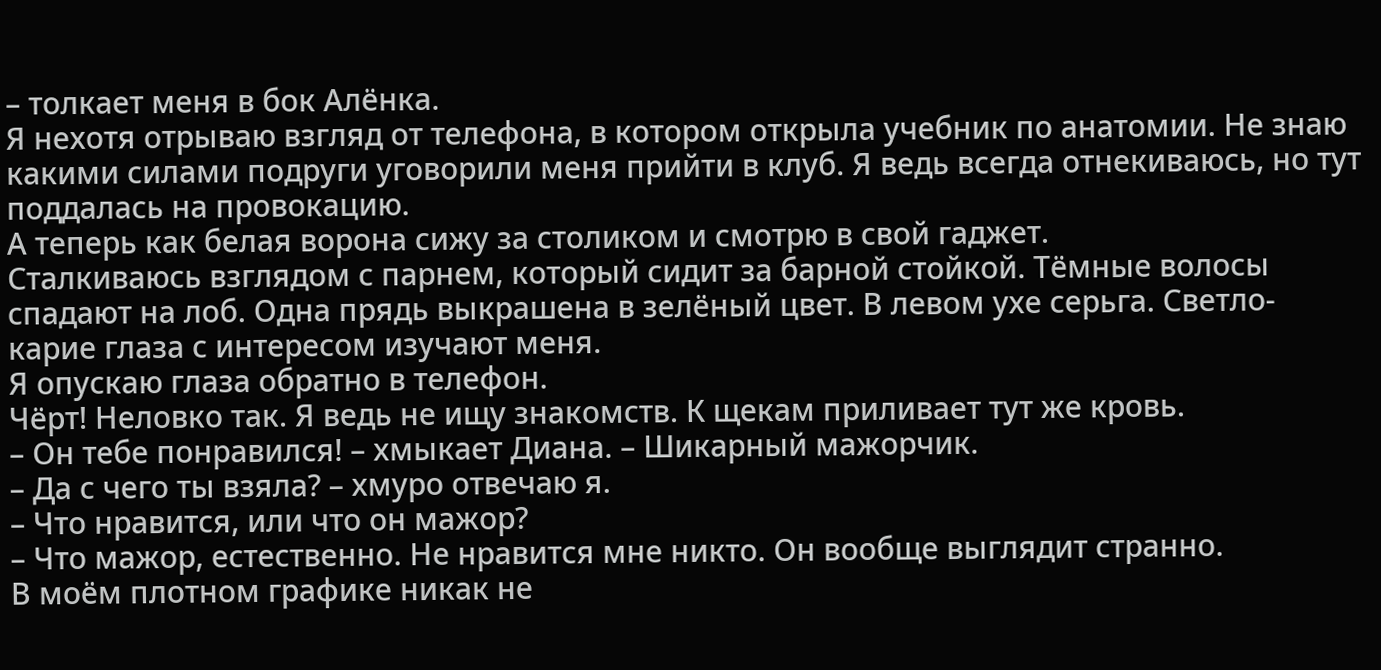– толкает меня в бок Алёнка.
Я нехотя отрываю взгляд от телефона, в котором открыла учебник по анатомии. Не знаю какими силами подруги уговорили меня прийти в клуб. Я ведь всегда отнекиваюсь, но тут поддалась на провокацию.
А теперь как белая ворона сижу за столиком и смотрю в свой гаджет.
Сталкиваюсь взглядом с парнем, который сидит за барной стойкой. Тёмные волосы спадают на лоб. Одна прядь выкрашена в зелёный цвет. В левом ухе серьга. Светло-карие глаза с интересом изучают меня.
Я опускаю глаза обратно в телефон.
Чёрт! Неловко так. Я ведь не ищу знакомств. К щекам приливает тут же кровь.
– Он тебе понравился! – хмыкает Диана. – Шикарный мажорчик.
– Да с чего ты взяла? – хмуро отвечаю я.
– Что нравится, или что он мажор?
– Что мажор, естественно. Не нравится мне никто. Он вообще выглядит странно.
В моём плотном графике никак не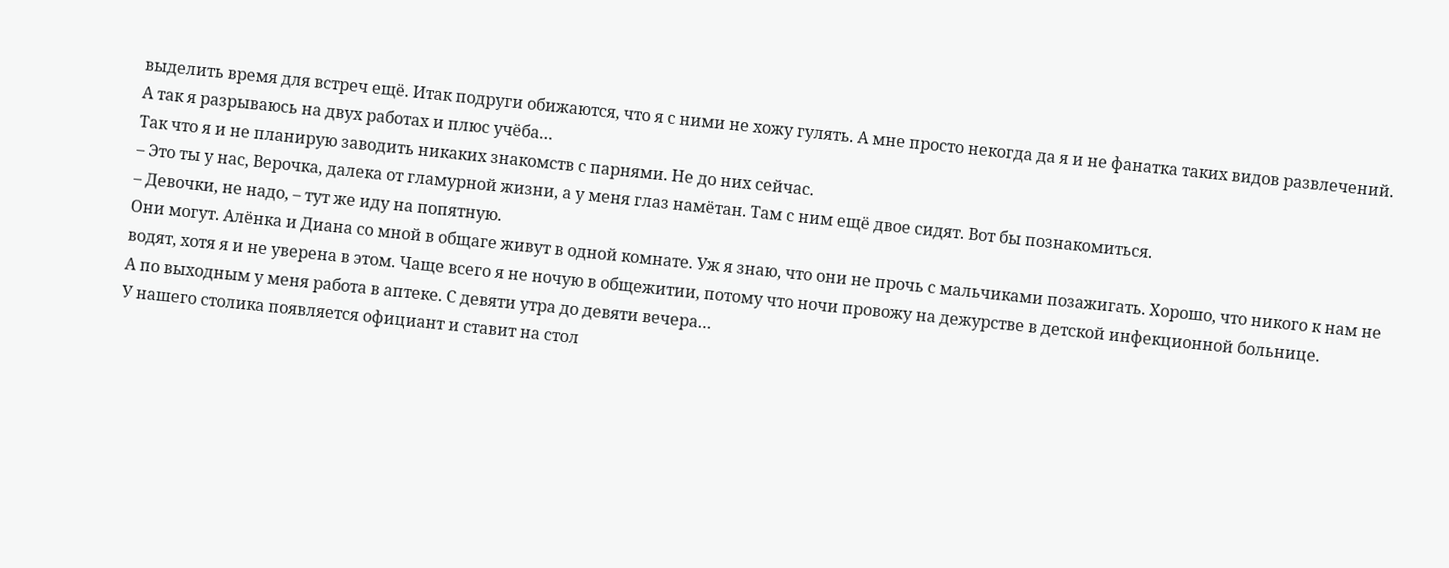выделить время для встреч ещё. Итак подруги обижаются, что я с ними не хожу гулять. А мне просто некогда да я и не фанатка таких видов развлечений.
А так я разрываюсь на двух работах и плюс учёба…
Так что я и не планирую заводить никаких знакомств с парнями. Не до них сейчас.
– Это ты у нас, Верочка, далека от гламурной жизни, а у меня глаз намётан. Там с ним ещё двое сидят. Вот бы познакомиться.
– Девочки, не надо, – тут же иду на попятную.
Они могут. Алёнка и Диана со мной в общаге живут в одной комнате. Уж я знаю, что они не прочь с мальчиками позажигать. Хорошо, что никого к нам не водят, хотя я и не уверена в этом. Чаще всего я не ночую в общежитии, потому что ночи провожу на дежурстве в детской инфекционной больнице.
А по выходным у меня работа в аптеке. С девяти утра до девяти вечера…
У нашего столика появляется официант и ставит на стол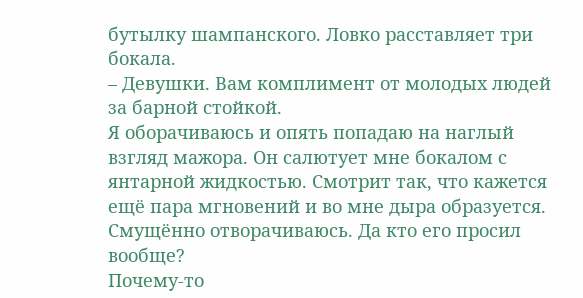бутылку шампанского. Ловко расставляет три бокала.
– Девушки. Вам комплимент от молодых людей за барной стойкой.
Я оборачиваюсь и опять попадаю на наглый взгляд мажора. Он салютует мне бокалом с янтарной жидкостью. Смотрит так, что кажется ещё пара мгновений и во мне дыра образуется. Смущённо отворачиваюсь. Да кто его просил вообще?
Почему-то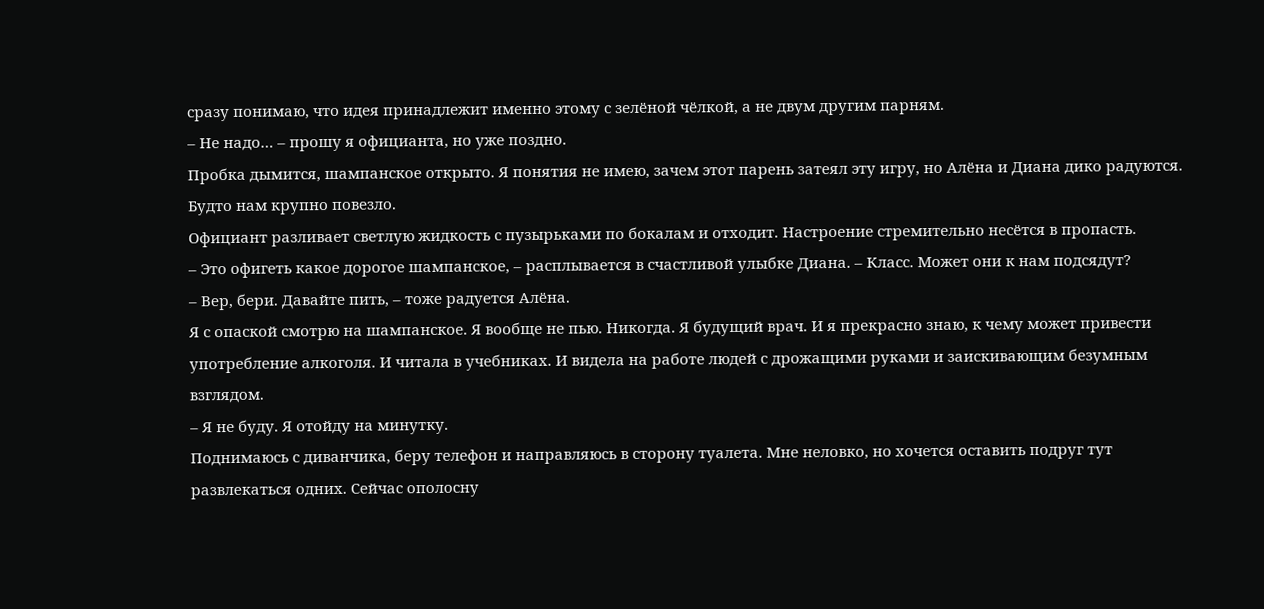сразу понимаю, что идея принадлежит именно этому с зелёной чёлкой, а не двум другим парням.
– Не надо… – прошу я официанта, но уже поздно.
Пробка дымится, шампанское открыто. Я понятия не имею, зачем этот парень затеял эту игру, но Алёна и Диана дико радуются. Будто нам крупно повезло.
Официант разливает светлую жидкость с пузырьками по бокалам и отходит. Настроение стремительно несётся в пропасть.
– Это офигеть какое дорогое шампанское, – расплывается в счастливой улыбке Диана. – Класс. Может они к нам подсядут?
– Вер, бери. Давайте пить, – тоже радуется Алёна.
Я с опаской смотрю на шампанское. Я вообще не пью. Никогда. Я будущий врач. И я прекрасно знаю, к чему может привести употребление алкоголя. И читала в учебниках. И видела на работе людей с дрожащими руками и заискивающим безумным взглядом.
– Я не буду. Я отойду на минутку.
Поднимаюсь с диванчика, беру телефон и направляюсь в сторону туалета. Мне неловко, но хочется оставить подруг тут развлекаться одних. Сейчас ополосну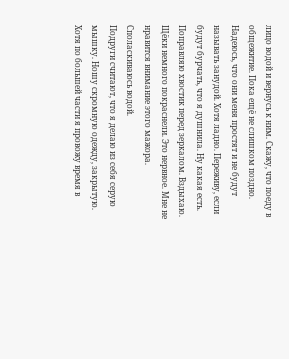лицо водой и вернусь к ним. Скажу, что поеду в общежитие. Пока ещё не слишком поздно.
Надеюсь, что они меня простят и не будут называть занудой. Хотя ладно. Переживу, если будут бурчать, что я душнила. Ну какая есть.
Поправляю хвостик перед зеркалом. Вздыхаю. Щёки немного покраснели. Это нервное. Мне не нравится внимание этого мажора. Споласкиваюсь водой.
Подруги считают, что я делаю из себя серую мышку. Ношу скромную одежду, закрытую. Хотя по большей части я провожу время в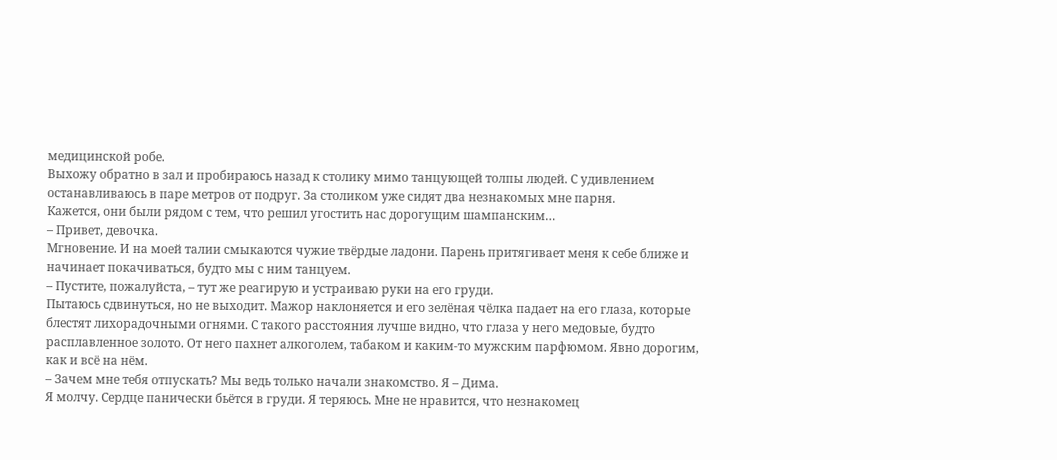медицинской робе.
Выхожу обратно в зал и пробираюсь назад к столику мимо танцующей толпы людей. С удивлением останавливаюсь в паре метров от подруг. За столиком уже сидят два незнакомых мне парня.
Кажется, они были рядом с тем, что решил угостить нас дорогущим шампанским…
– Привет, девочка.
Мгновение. И на моей талии смыкаются чужие твёрдые ладони. Парень притягивает меня к себе ближе и начинает покачиваться, будто мы с ним танцуем.
– Пустите, пожалуйста, – тут же реагирую и устраиваю руки на его груди.
Пытаюсь сдвинуться, но не выходит. Мажор наклоняется и его зелёная чёлка падает на его глаза, которые блестят лихорадочными огнями. С такого расстояния лучше видно, что глаза у него медовые, будто расплавленное золото. От него пахнет алкоголем, табаком и каким-то мужским парфюмом. Явно дорогим, как и всё на нём.
– Зачем мне тебя отпускать? Мы ведь только начали знакомство. Я – Дима.
Я молчу. Сердце панически бьётся в груди. Я теряюсь. Мне не нравится, что незнакомец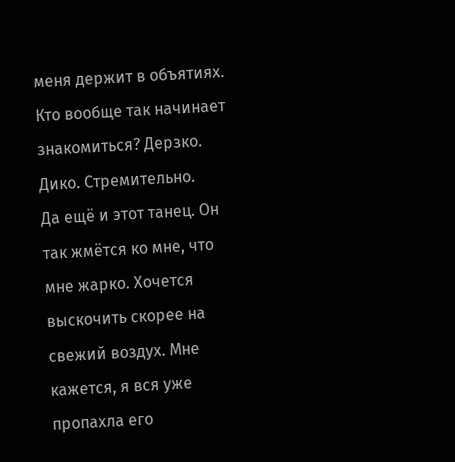меня держит в объятиях. Кто вообще так начинает знакомиться? Дерзко. Дико. Стремительно.
Да ещё и этот танец. Он так жмётся ко мне, что мне жарко. Хочется выскочить скорее на свежий воздух. Мне кажется, я вся уже пропахла его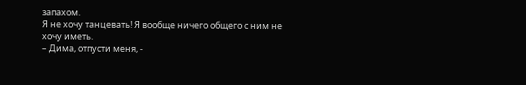запахом.
Я не хочу танцевать! Я вообще ничего общего с ним не хочу иметь.
– Дима, отпусти меня, -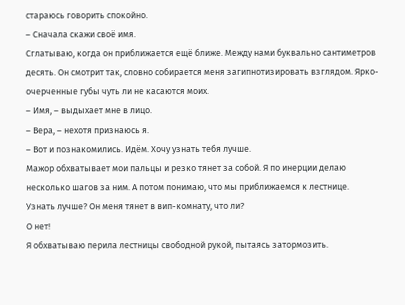стараюсь говорить спокойно.
– Сначала скажи своё имя.
Сглатываю, когда он приближается ещё ближе. Между нами буквально сантиметров десять. Он смотрит так, словно собирается меня загипнотизировать взглядом. Ярко-очерченные губы чуть ли не касаются моих.
– Имя, – выдыхает мне в лицо.
– Вера, – нехотя признаюсь я.
– Вот и познакомились. Идём. Хочу узнать тебя лучше.
Мажор обхватывает мои пальцы и резко тянет за собой. Я по инерции делаю несколько шагов за ним. А потом понимаю, что мы приближаемся к лестнице.
Узнать лучше? Он меня тянет в вип-комнату, что ли?
О нет!
Я обхватываю перила лестницы свободной рукой, пытаясь затормозить.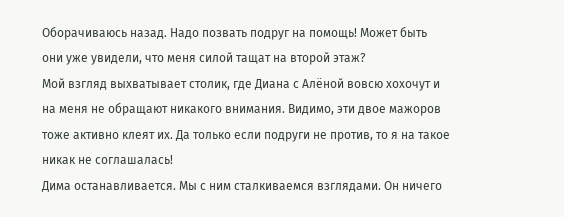Оборачиваюсь назад. Надо позвать подруг на помощь! Может быть они уже увидели, что меня силой тащат на второй этаж?
Мой взгляд выхватывает столик, где Диана с Алёной вовсю хохочут и на меня не обращают никакого внимания. Видимо, эти двое мажоров тоже активно клеят их. Да только если подруги не против, то я на такое никак не соглашалась!
Дима останавливается. Мы с ним сталкиваемся взглядами. Он ничего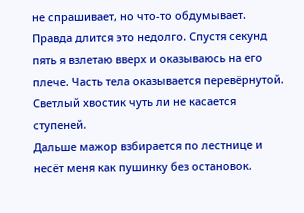не спрашивает, но что-то обдумывает. Правда длится это недолго. Спустя секунд пять я взлетаю вверх и оказываюсь на его плече. Часть тела оказывается перевёрнутой. Светлый хвостик чуть ли не касается ступеней.
Дальше мажор взбирается по лестнице и несёт меня как пушинку без остановок.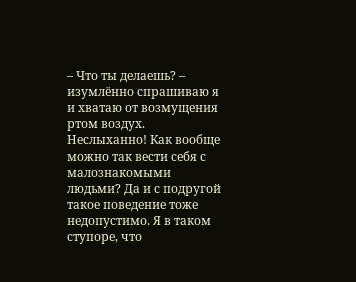– Что ты делаешь? – изумлённо спрашиваю я и хватаю от возмущения ртом воздух.
Неслыханно! Как вообще можно так вести себя с малознакомыми людьми? Да и с подругой такое поведение тоже недопустимо. Я в таком ступоре, что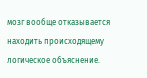мозг вообще отказывается находить происходящему логическое объяснение.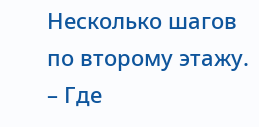Несколько шагов по второму этажу.
– Где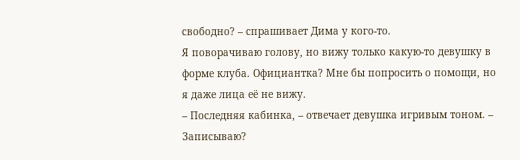свободно? – спрашивает Дима у кого-то.
Я поворачиваю голову, но вижу только какую-то девушку в форме клуба. Официантка? Мне бы попросить о помощи, но я даже лица её не вижу.
– Последняя кабинка, – отвечает девушка игривым тоном. – Записываю?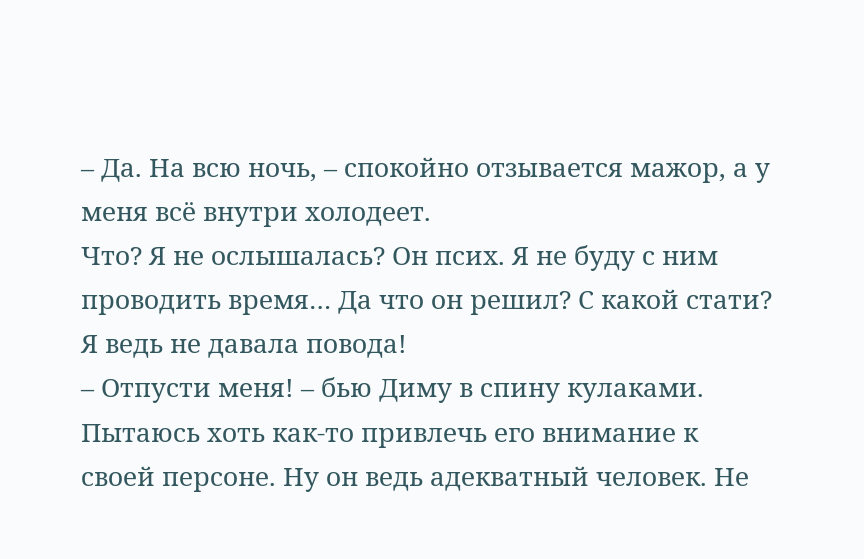– Да. На всю ночь, – спокойно отзывается мажор, а у меня всё внутри холодеет.
Что? Я не ослышалась? Он псих. Я не буду с ним проводить время… Да что он решил? С какой стати? Я ведь не давала повода!
– Отпусти меня! – бью Диму в спину кулаками.
Пытаюсь хоть как-то привлечь его внимание к своей персоне. Ну он ведь адекватный человек. Не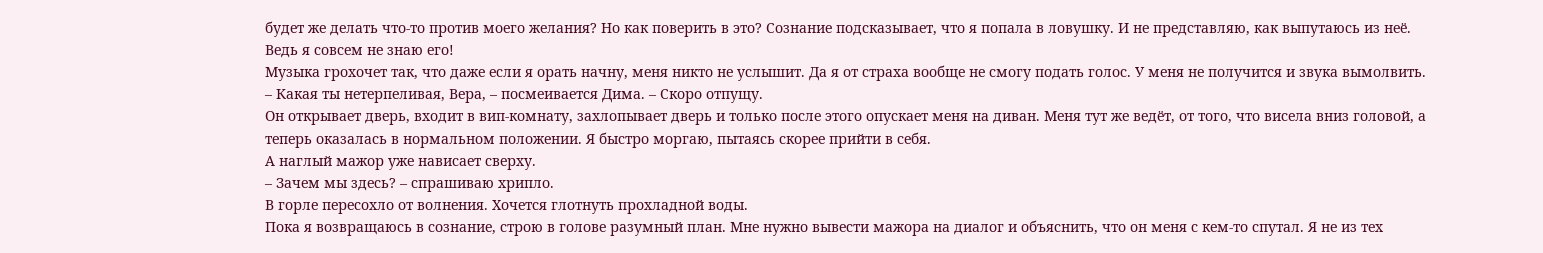будет же делать что-то против моего желания? Но как поверить в это? Сознание подсказывает, что я попала в ловушку. И не представляю, как выпутаюсь из неё.
Ведь я совсем не знаю его!
Музыка грохочет так, что даже если я орать начну, меня никто не услышит. Да я от страха вообще не смогу подать голос. У меня не получится и звука вымолвить.
– Какая ты нетерпеливая, Вера, – посмеивается Дима. – Скоро отпущу.
Он открывает дверь, входит в вип-комнату, захлопывает дверь и только после этого опускает меня на диван. Меня тут же ведёт, от того, что висела вниз головой, а теперь оказалась в нормальном положении. Я быстро моргаю, пытаясь скорее прийти в себя.
А наглый мажор уже нависает сверху.
– Зачем мы здесь? – спрашиваю хрипло.
В горле пересохло от волнения. Хочется глотнуть прохладной воды.
Пока я возвращаюсь в сознание, строю в голове разумный план. Мне нужно вывести мажора на диалог и объяснить, что он меня с кем-то спутал. Я не из тех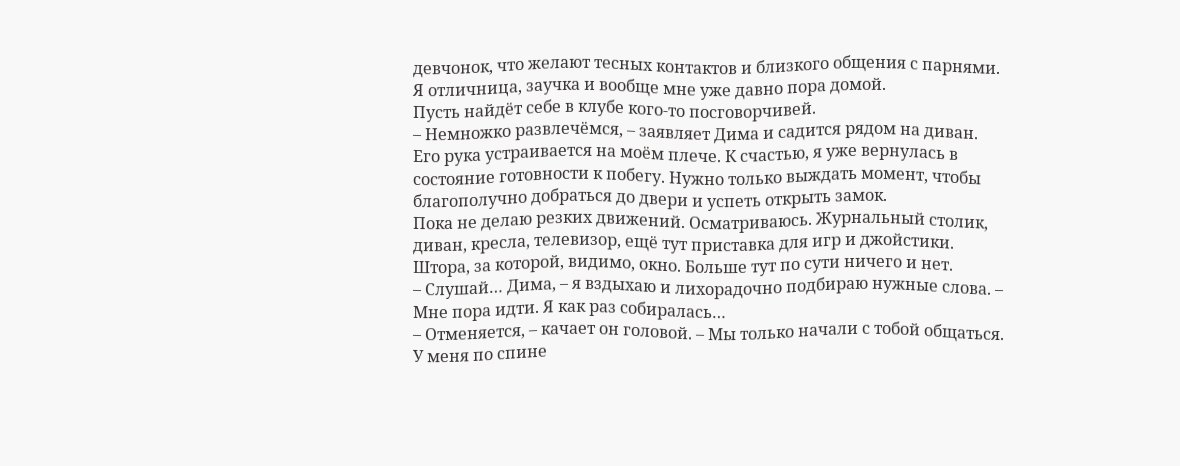девчонок, что желают тесных контактов и близкого общения с парнями. Я отличница, заучка и вообще мне уже давно пора домой.
Пусть найдёт себе в клубе кого-то посговорчивей.
– Немножко развлечёмся, – заявляет Дима и садится рядом на диван.
Его рука устраивается на моём плече. К счастью, я уже вернулась в состояние готовности к побегу. Нужно только выждать момент, чтобы благополучно добраться до двери и успеть открыть замок.
Пока не делаю резких движений. Осматриваюсь. Журнальный столик, диван, кресла, телевизор, ещё тут приставка для игр и джойстики. Штора, за которой, видимо, окно. Больше тут по сути ничего и нет.
– Слушай… Дима, – я вздыхаю и лихорадочно подбираю нужные слова. – Мне пора идти. Я как раз собиралась…
– Отменяется, – качает он головой. – Мы только начали с тобой общаться.
У меня по спине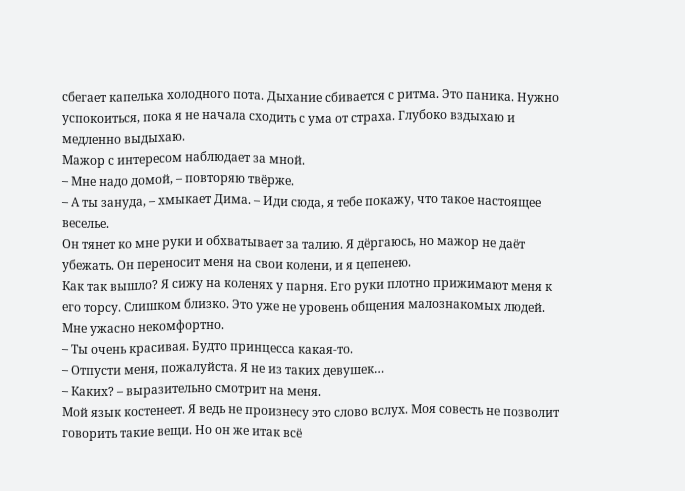сбегает капелька холодного пота. Дыхание сбивается с ритма. Это паника. Нужно успокоиться, пока я не начала сходить с ума от страха. Глубоко вздыхаю и медленно выдыхаю.
Мажор с интересом наблюдает за мной.
– Мне надо домой, – повторяю твёрже.
– А ты зануда, – хмыкает Дима. – Иди сюда, я тебе покажу, что такое настоящее веселье.
Он тянет ко мне руки и обхватывает за талию. Я дёргаюсь, но мажор не даёт убежать. Он переносит меня на свои колени, и я цепенею.
Как так вышло? Я сижу на коленях у парня. Его руки плотно прижимают меня к его торсу. Слишком близко. Это уже не уровень общения малознакомых людей. Мне ужасно некомфортно.
– Ты очень красивая. Будто принцесса какая-то.
– Отпусти меня, пожалуйста. Я не из таких девушек…
– Каких? – выразительно смотрит на меня.
Мой язык костенеет. Я ведь не произнесу это слово вслух. Моя совесть не позволит говорить такие вещи. Но он же итак всё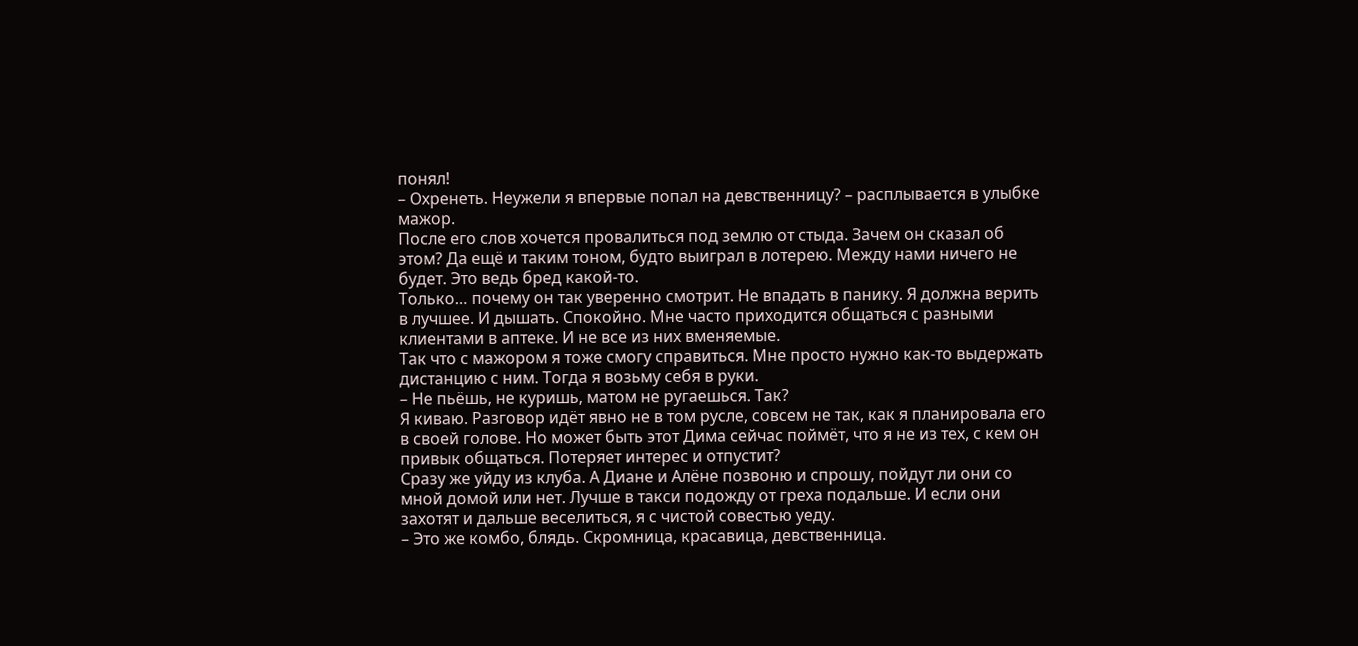понял!
– Охренеть. Неужели я впервые попал на девственницу? – расплывается в улыбке мажор.
После его слов хочется провалиться под землю от стыда. Зачем он сказал об этом? Да ещё и таким тоном, будто выиграл в лотерею. Между нами ничего не будет. Это ведь бред какой-то.
Только… почему он так уверенно смотрит. Не впадать в панику. Я должна верить в лучшее. И дышать. Спокойно. Мне часто приходится общаться с разными клиентами в аптеке. И не все из них вменяемые.
Так что с мажором я тоже смогу справиться. Мне просто нужно как-то выдержать дистанцию с ним. Тогда я возьму себя в руки.
– Не пьёшь, не куришь, матом не ругаешься. Так?
Я киваю. Разговор идёт явно не в том русле, совсем не так, как я планировала его в своей голове. Но может быть этот Дима сейчас поймёт, что я не из тех, с кем он привык общаться. Потеряет интерес и отпустит?
Сразу же уйду из клуба. А Диане и Алёне позвоню и спрошу, пойдут ли они со мной домой или нет. Лучше в такси подожду от греха подальше. И если они захотят и дальше веселиться, я с чистой совестью уеду.
– Это же комбо, блядь. Скромница, красавица, девственница.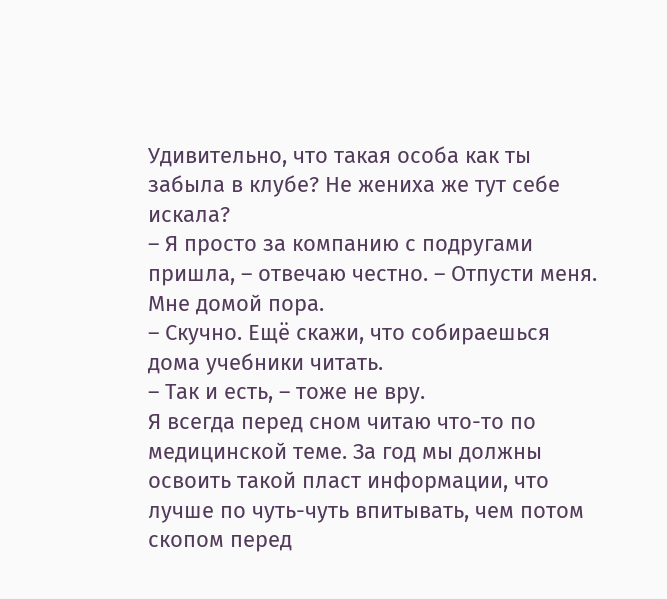Удивительно, что такая особа как ты забыла в клубе? Не жениха же тут себе искала?
– Я просто за компанию с подругами пришла, – отвечаю честно. – Отпусти меня. Мне домой пора.
– Скучно. Ещё скажи, что собираешься дома учебники читать.
– Так и есть, – тоже не вру.
Я всегда перед сном читаю что-то по медицинской теме. За год мы должны освоить такой пласт информации, что лучше по чуть-чуть впитывать, чем потом скопом перед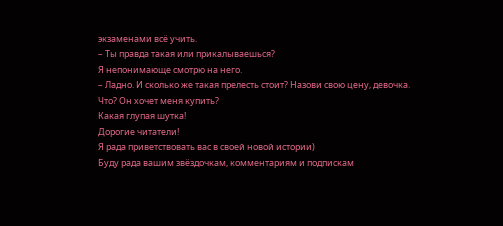экзаменами всё учить.
– Ты правда такая или прикалываешься?
Я непонимающе смотрю на него.
– Ладно. И сколько же такая прелесть стоит? Назови свою цену, девочка.
Что? Он хочет меня купить?
Какая глупая шутка!
Дорогие читатели!
Я рада приветствовать вас в своей новой истории)
Буду рада вашим звёздочкам, комментариям и подпискам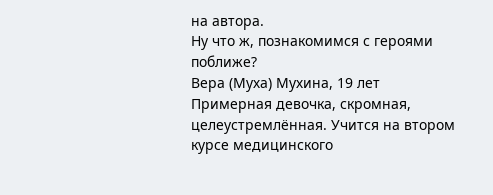на автора.
Ну что ж, познакомимся с героями поближе?
Вера (Муха) Мухина, 19 лет
Примерная девочка, скромная, целеустремлённая. Учится на втором курсе медицинского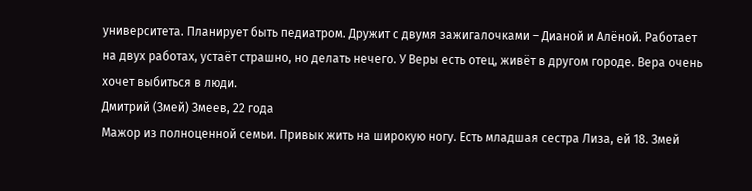университета. Планирует быть педиатром. Дружит с двумя зажигалочками – Дианой и Алёной. Работает на двух работах, устаёт страшно, но делать нечего. У Веры есть отец, живёт в другом городе. Вера очень хочет выбиться в люди.
Дмитрий (Змей) Змеев, 22 года
Мажор из полноценной семьи. Привык жить на широкую ногу. Есть младшая сестра Лиза, ей 18. Змей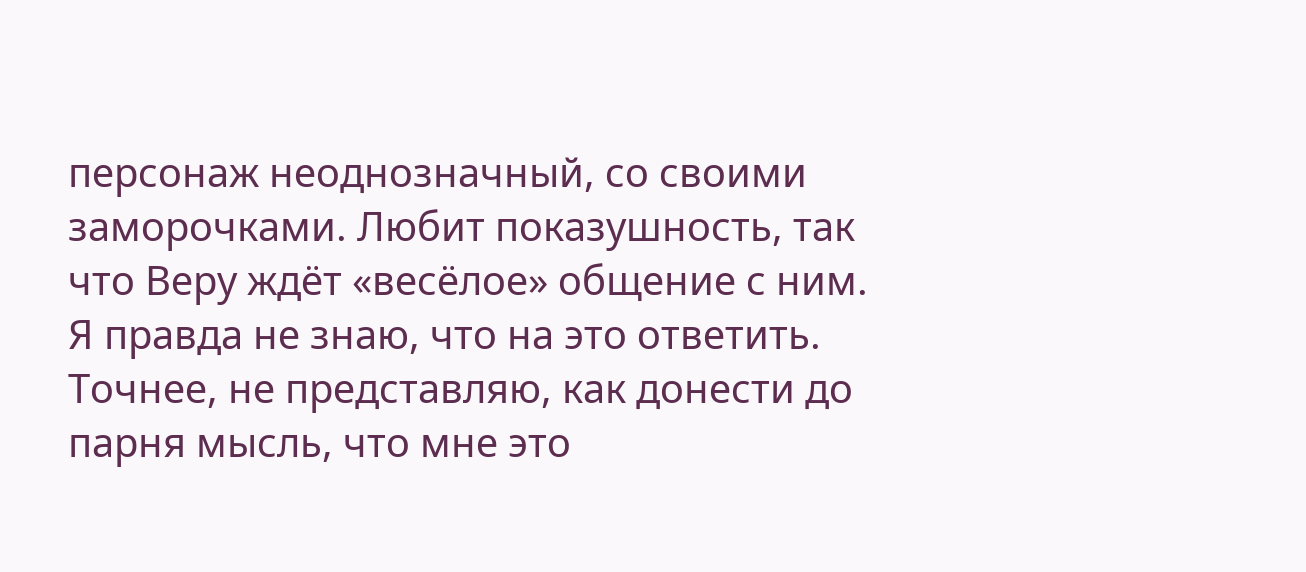персонаж неоднозначный, со своими заморочками. Любит показушность, так что Веру ждёт «весёлое» общение с ним.
Я правда не знаю, что на это ответить. Точнее, не представляю, как донести до парня мысль, что мне это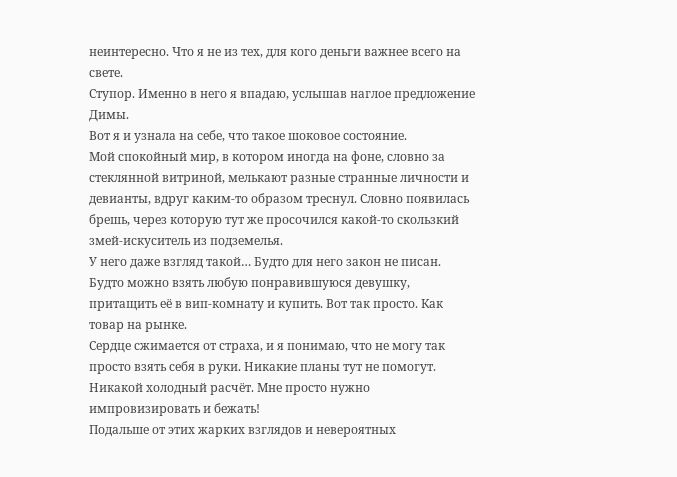неинтересно. Что я не из тех, для кого деньги важнее всего на свете.
Ступор. Именно в него я впадаю, услышав наглое предложение Димы.
Вот я и узнала на себе, что такое шоковое состояние.
Мой спокойный мир, в котором иногда на фоне, словно за стеклянной витриной, мелькают разные странные личности и девианты, вдруг каким-то образом треснул. Словно появилась брешь, через которую тут же просочился какой-то скользкий змей-искуситель из подземелья.
У него даже взгляд такой… Будто для него закон не писан. Будто можно взять любую понравившуюся девушку, притащить её в вип-комнату и купить. Вот так просто. Как товар на рынке.
Сердце сжимается от страха, и я понимаю, что не могу так просто взять себя в руки. Никакие планы тут не помогут. Никакой холодный расчёт. Мне просто нужно импровизировать и бежать!
Подальше от этих жарких взглядов и невероятных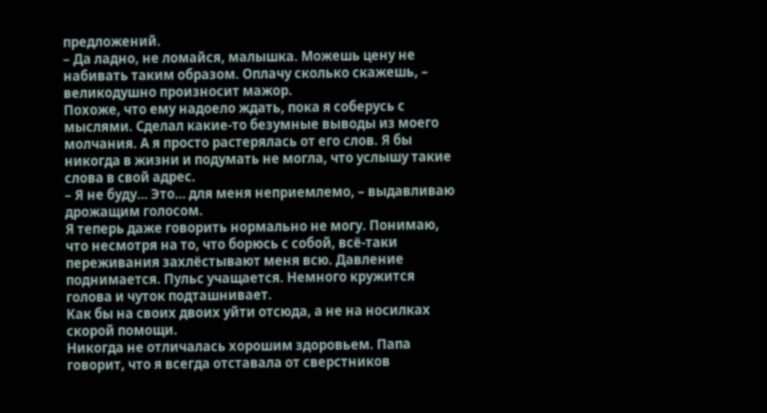предложений.
– Да ладно, не ломайся, малышка. Можешь цену не набивать таким образом. Оплачу сколько скажешь, – великодушно произносит мажор.
Похоже, что ему надоело ждать, пока я соберусь с мыслями. Сделал какие-то безумные выводы из моего молчания. А я просто растерялась от его слов. Я бы никогда в жизни и подумать не могла, что услышу такие слова в свой адрес.
– Я не буду… Это… для меня неприемлемо, – выдавливаю дрожащим голосом.
Я теперь даже говорить нормально не могу. Понимаю, что несмотря на то, что борюсь с собой, всё-таки переживания захлёстывают меня всю. Давление поднимается. Пульс учащается. Немного кружится голова и чуток подташнивает.
Как бы на своих двоих уйти отсюда, а не на носилках скорой помощи.
Никогда не отличалась хорошим здоровьем. Папа говорит, что я всегда отставала от сверстников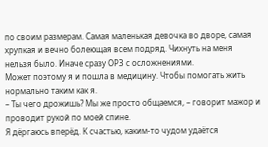по своим размерам. Самая маленькая девочка во дворе, самая хрупкая и вечно болеющая всем подряд. Чихнуть на меня нельзя было. Иначе сразу ОРЗ с осложнениями.
Может поэтому я и пошла в медицину. Чтобы помогать жить нормально таким как я.
– Ты чего дрожишь? Мы же просто общаемся, – говорит мажор и проводит рукой по моей спине.
Я дёргаюсь вперёд. К счастью, каким-то чудом удаётся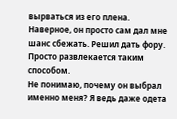вырваться из его плена. Наверное, он просто сам дал мне шанс сбежать. Решил дать фору. Просто развлекается таким способом.
Не понимаю, почему он выбрал именно меня? Я ведь даже одета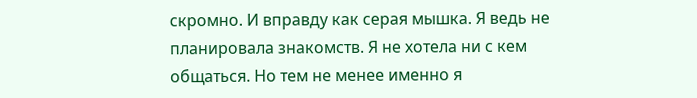скромно. И вправду как серая мышка. Я ведь не планировала знакомств. Я не хотела ни с кем общаться. Но тем не менее именно я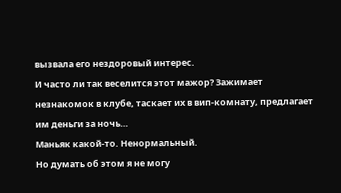вызвала его нездоровый интерес.
И часто ли так веселится этот мажор? Зажимает незнакомок в клубе, таскает их в вип-комнату, предлагает им деньги за ночь…
Маньяк какой-то. Ненормальный.
Но думать об этом я не могу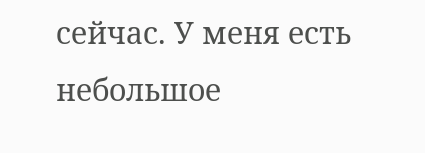сейчас. У меня есть небольшое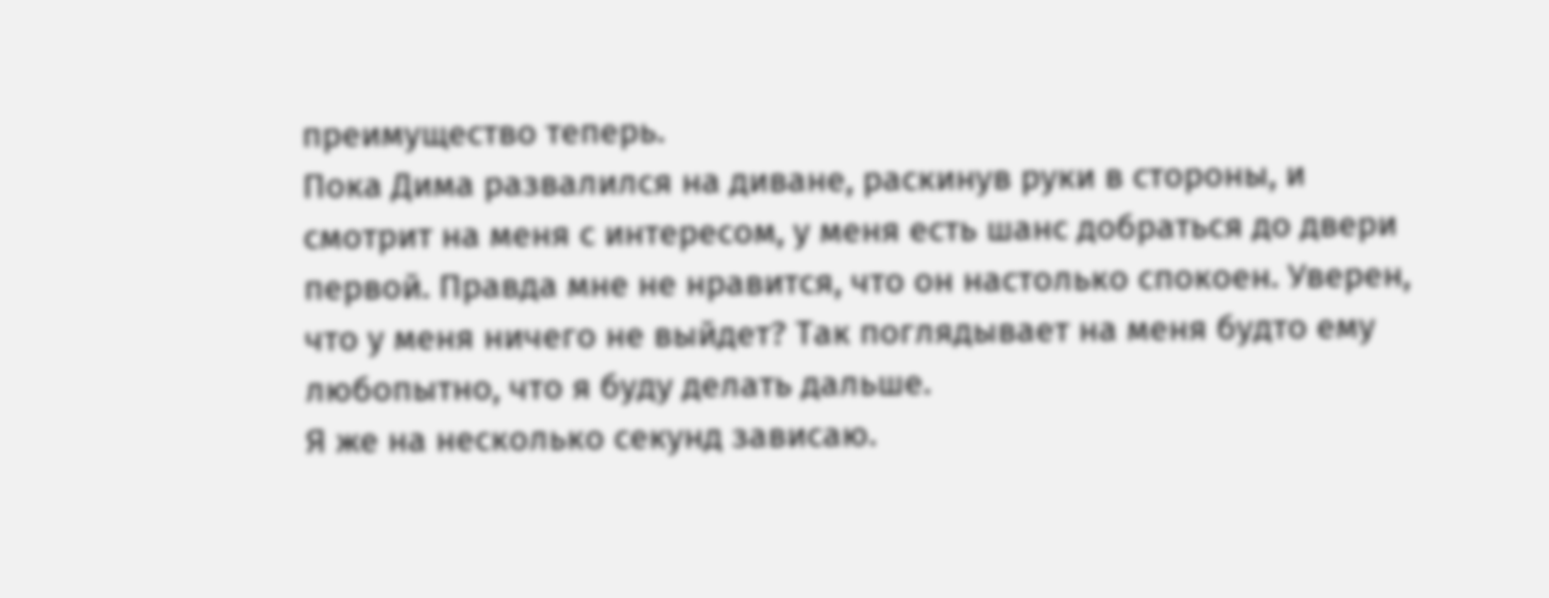преимущество теперь.
Пока Дима развалился на диване, раскинув руки в стороны, и смотрит на меня с интересом, у меня есть шанс добраться до двери первой. Правда мне не нравится, что он настолько спокоен. Уверен, что у меня ничего не выйдет? Так поглядывает на меня будто ему любопытно, что я буду делать дальше.
Я же на несколько секунд зависаю.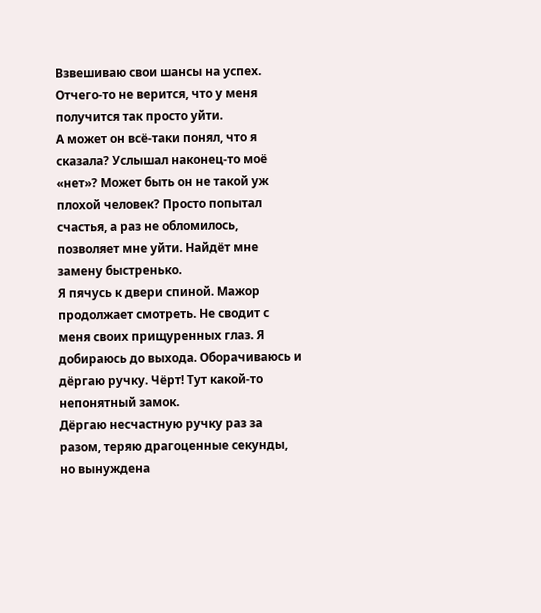Взвешиваю свои шансы на успех. Отчего-то не верится, что у меня получится так просто уйти.
А может он всё-таки понял, что я сказала? Услышал наконец-то моё «нет»? Может быть он не такой уж плохой человек? Просто попытал счастья, а раз не обломилось, позволяет мне уйти. Найдёт мне замену быстренько.
Я пячусь к двери спиной. Мажор продолжает смотреть. Не сводит с меня своих прищуренных глаз. Я добираюсь до выхода. Оборачиваюсь и дёргаю ручку. Чёрт! Тут какой-то непонятный замок.
Дёргаю несчастную ручку раз за разом, теряю драгоценные секунды, но вынуждена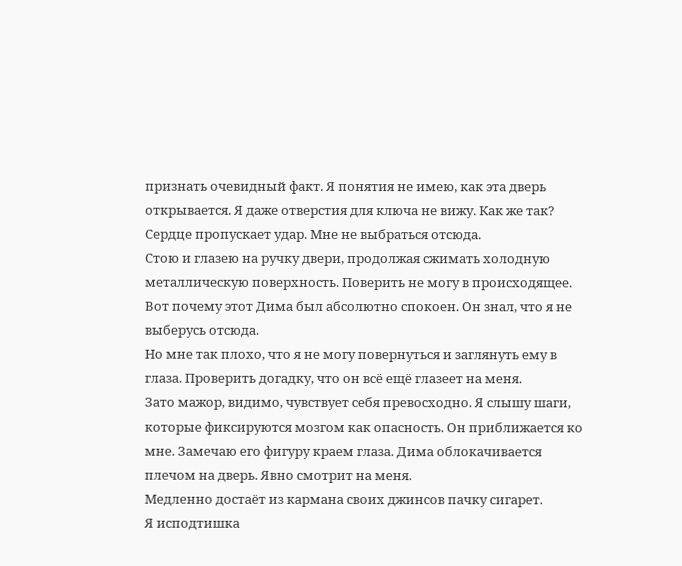признать очевидный факт. Я понятия не имею, как эта дверь открывается. Я даже отверстия для ключа не вижу. Как же так?
Сердце пропускает удар. Мне не выбраться отсюда.
Стою и глазею на ручку двери, продолжая сжимать холодную металлическую поверхность. Поверить не могу в происходящее. Вот почему этот Дима был абсолютно спокоен. Он знал, что я не выберусь отсюда.
Но мне так плохо, что я не могу повернуться и заглянуть ему в глаза. Проверить догадку, что он всё ещё глазеет на меня.
Зато мажор, видимо, чувствует себя превосходно. Я слышу шаги, которые фиксируются мозгом как опасность. Он приближается ко мне. Замечаю его фигуру краем глаза. Дима облокачивается плечом на дверь. Явно смотрит на меня.
Медленно достаёт из кармана своих джинсов пачку сигарет.
Я исподтишка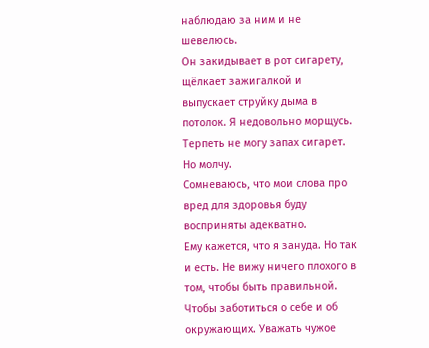наблюдаю за ним и не шевелюсь.
Он закидывает в рот сигарету, щёлкает зажигалкой и выпускает струйку дыма в потолок. Я недовольно морщусь. Терпеть не могу запах сигарет. Но молчу.
Сомневаюсь, что мои слова про вред для здоровья буду восприняты адекватно.
Ему кажется, что я зануда. Но так и есть. Не вижу ничего плохого в том, чтобы быть правильной. Чтобы заботиться о себе и об окружающих. Уважать чужое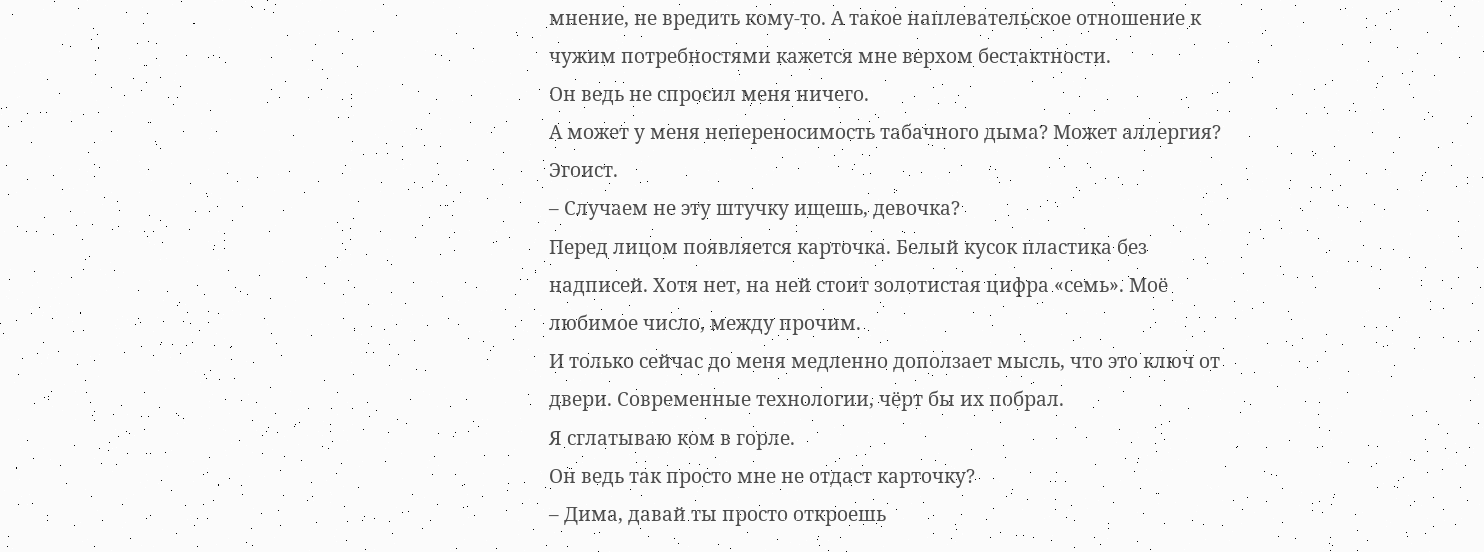мнение, не вредить кому-то. А такое наплевательское отношение к чужим потребностями кажется мне верхом бестактности.
Он ведь не спросил меня ничего.
А может у меня непереносимость табачного дыма? Может аллергия? Эгоист.
– Случаем не эту штучку ищешь, девочка?
Перед лицом появляется карточка. Белый кусок пластика без надписей. Хотя нет, на ней стоит золотистая цифра «семь». Моё любимое число, между прочим.
И только сейчас до меня медленно доползает мысль, что это ключ от двери. Современные технологии, чёрт бы их побрал.
Я сглатываю ком в горле.
Он ведь так просто мне не отдаст карточку?
– Дима, давай ты просто откроешь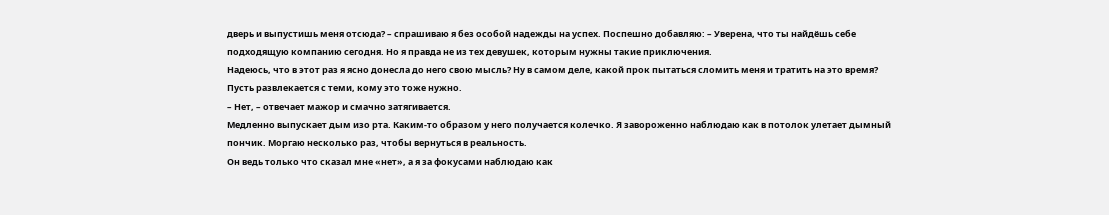дверь и выпустишь меня отсюда? – спрашиваю я без особой надежды на успех. Поспешно добавляю: – Уверена, что ты найдёшь себе подходящую компанию сегодня. Но я правда не из тех девушек, которым нужны такие приключения.
Надеюсь, что в этот раз я ясно донесла до него свою мысль? Ну в самом деле, какой прок пытаться сломить меня и тратить на это время? Пусть развлекается с теми, кому это тоже нужно.
– Нет, – отвечает мажор и смачно затягивается.
Медленно выпускает дым изо рта. Каким-то образом у него получается колечко. Я завороженно наблюдаю как в потолок улетает дымный пончик. Моргаю несколько раз, чтобы вернуться в реальность.
Он ведь только что сказал мне «нет», а я за фокусами наблюдаю как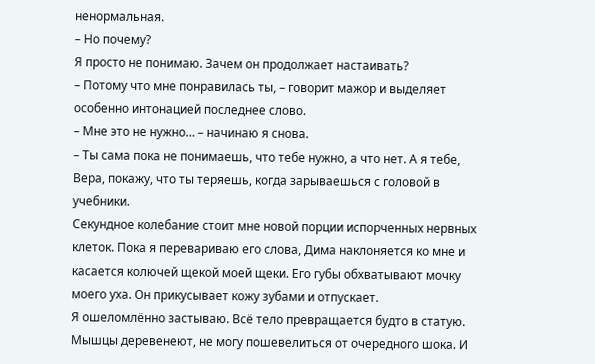ненормальная.
– Но почему?
Я просто не понимаю. Зачем он продолжает настаивать?
– Потому что мне понравилась ты, – говорит мажор и выделяет особенно интонацией последнее слово.
– Мне это не нужно… – начинаю я снова.
– Ты сама пока не понимаешь, что тебе нужно, а что нет. А я тебе, Вера, покажу, что ты теряешь, когда зарываешься с головой в учебники.
Секундное колебание стоит мне новой порции испорченных нервных клеток. Пока я перевариваю его слова, Дима наклоняется ко мне и касается колючей щекой моей щеки. Его губы обхватывают мочку моего уха. Он прикусывает кожу зубами и отпускает.
Я ошеломлённо застываю. Всё тело превращается будто в статую. Мышцы деревенеют, не могу пошевелиться от очередного шока. И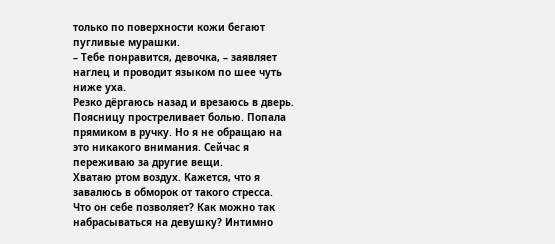только по поверхности кожи бегают пугливые мурашки.
– Тебе понравится, девочка, – заявляет наглец и проводит языком по шее чуть ниже уха.
Резко дёргаюсь назад и врезаюсь в дверь. Поясницу простреливает болью. Попала прямиком в ручку. Но я не обращаю на это никакого внимания. Сейчас я переживаю за другие вещи.
Хватаю ртом воздух. Кажется, что я завалюсь в обморок от такого стресса.
Что он себе позволяет? Как можно так набрасываться на девушку? Интимно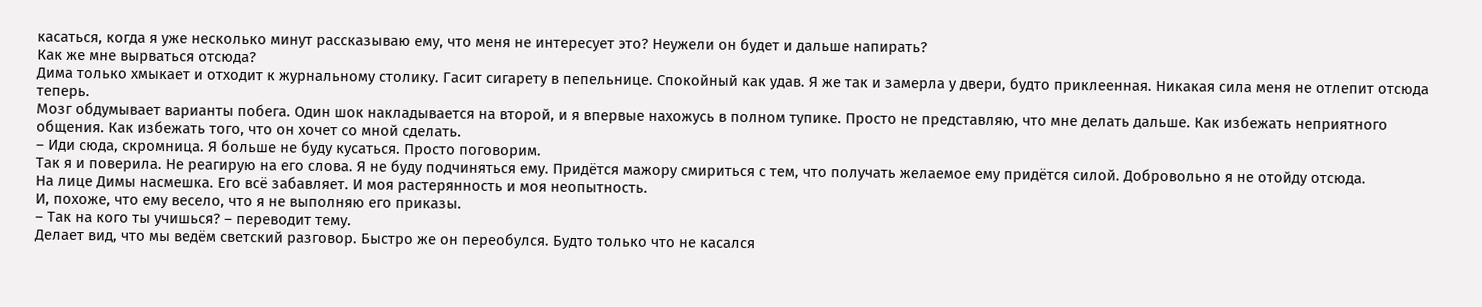касаться, когда я уже несколько минут рассказываю ему, что меня не интересует это? Неужели он будет и дальше напирать?
Как же мне вырваться отсюда?
Дима только хмыкает и отходит к журнальному столику. Гасит сигарету в пепельнице. Спокойный как удав. Я же так и замерла у двери, будто приклеенная. Никакая сила меня не отлепит отсюда теперь.
Мозг обдумывает варианты побега. Один шок накладывается на второй, и я впервые нахожусь в полном тупике. Просто не представляю, что мне делать дальше. Как избежать неприятного общения. Как избежать того, что он хочет со мной сделать.
– Иди сюда, скромница. Я больше не буду кусаться. Просто поговорим.
Так я и поверила. Не реагирую на его слова. Я не буду подчиняться ему. Придётся мажору смириться с тем, что получать желаемое ему придётся силой. Добровольно я не отойду отсюда.
На лице Димы насмешка. Его всё забавляет. И моя растерянность и моя неопытность.
И, похоже, что ему весело, что я не выполняю его приказы.
– Так на кого ты учишься? – переводит тему.
Делает вид, что мы ведём светский разговор. Быстро же он переобулся. Будто только что не касался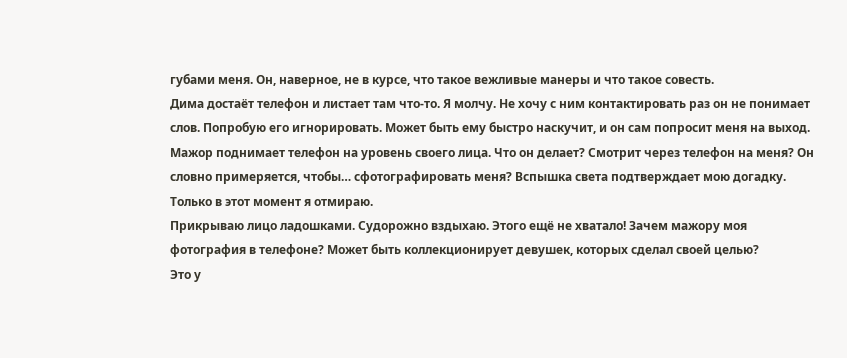губами меня. Он, наверное, не в курсе, что такое вежливые манеры и что такое совесть.
Дима достаёт телефон и листает там что-то. Я молчу. Не хочу с ним контактировать раз он не понимает слов. Попробую его игнорировать. Может быть ему быстро наскучит, и он сам попросит меня на выход.
Мажор поднимает телефон на уровень своего лица. Что он делает? Смотрит через телефон на меня? Он словно примеряется, чтобы… сфотографировать меня? Вспышка света подтверждает мою догадку.
Только в этот момент я отмираю.
Прикрываю лицо ладошками. Судорожно вздыхаю. Этого ещё не хватало! Зачем мажору моя фотография в телефоне? Может быть коллекционирует девушек, которых сделал своей целью?
Это у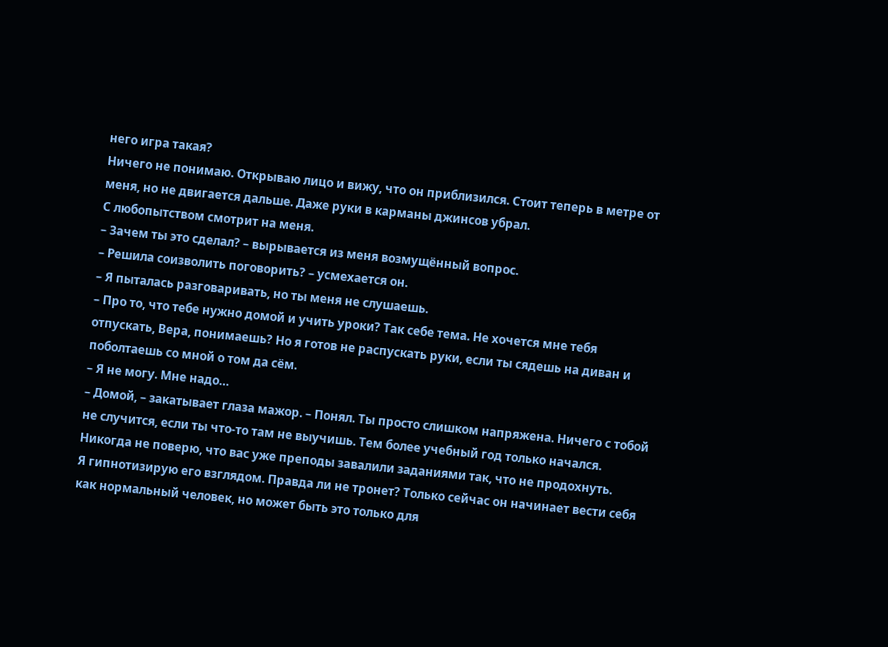него игра такая?
Ничего не понимаю. Открываю лицо и вижу, что он приблизился. Стоит теперь в метре от меня, но не двигается дальше. Даже руки в карманы джинсов убрал.
С любопытством смотрит на меня.
– Зачем ты это сделал? – вырывается из меня возмущённый вопрос.
– Решила соизволить поговорить? – усмехается он.
– Я пыталась разговаривать, но ты меня не слушаешь.
– Про то, что тебе нужно домой и учить уроки? Так себе тема. Не хочется мне тебя отпускать, Вера, понимаешь? Но я готов не распускать руки, если ты сядешь на диван и поболтаешь со мной о том да сём.
– Я не могу. Мне надо…
– Домой, – закатывает глаза мажор. – Понял. Ты просто слишком напряжена. Ничего с тобой не случится, если ты что-то там не выучишь. Тем более учебный год только начался. Никогда не поверю, что вас уже преподы завалили заданиями так, что не продохнуть.
Я гипнотизирую его взглядом. Правда ли не тронет? Только сейчас он начинает вести себя как нормальный человек, но может быть это только для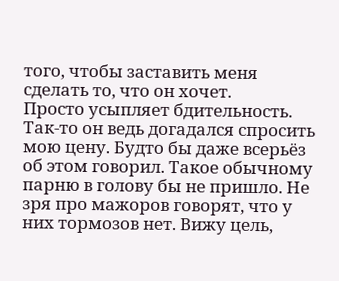того, чтобы заставить меня сделать то, что он хочет.
Просто усыпляет бдительность.
Так-то он ведь догадался спросить мою цену. Будто бы даже всерьёз об этом говорил. Такое обычному парню в голову бы не пришло. Не зря про мажоров говорят, что у них тормозов нет. Вижу цель,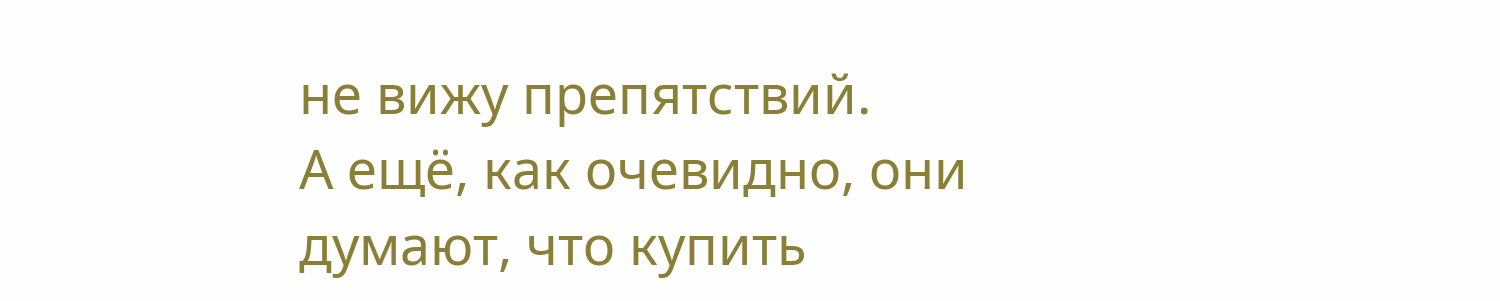не вижу препятствий.
А ещё, как очевидно, они думают, что купить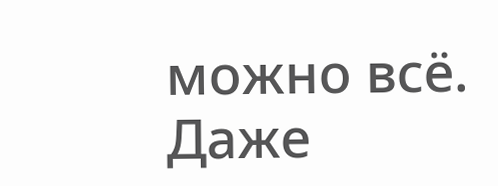можно всё. Даже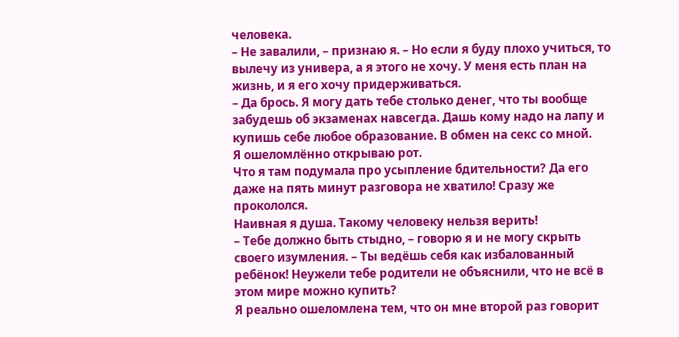человека.
– Не завалили, – признаю я. – Но если я буду плохо учиться, то вылечу из универа, а я этого не хочу. У меня есть план на жизнь, и я его хочу придерживаться.
– Да брось. Я могу дать тебе столько денег, что ты вообще забудешь об экзаменах навсегда. Дашь кому надо на лапу и купишь себе любое образование. В обмен на секс со мной.
Я ошеломлённо открываю рот.
Что я там подумала про усыпление бдительности? Да его даже на пять минут разговора не хватило! Сразу же прокололся.
Наивная я душа. Такому человеку нельзя верить!
– Тебе должно быть стыдно, – говорю я и не могу скрыть своего изумления. – Ты ведёшь себя как избалованный ребёнок! Неужели тебе родители не объяснили, что не всё в этом мире можно купить?
Я реально ошеломлена тем, что он мне второй раз говорит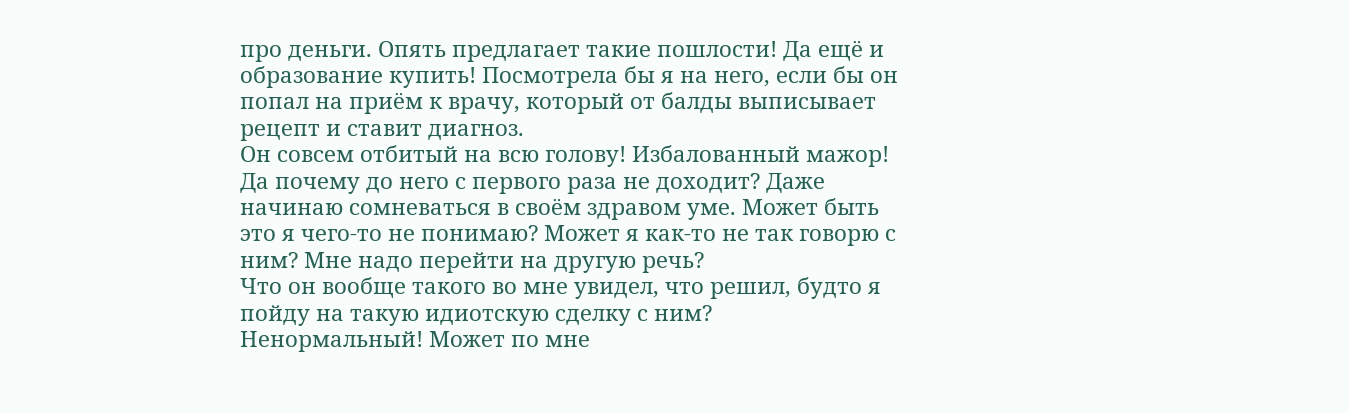про деньги. Опять предлагает такие пошлости! Да ещё и образование купить! Посмотрела бы я на него, если бы он попал на приём к врачу, который от балды выписывает рецепт и ставит диагноз.
Он совсем отбитый на всю голову! Избалованный мажор!
Да почему до него с первого раза не доходит? Даже начинаю сомневаться в своём здравом уме. Может быть это я чего-то не понимаю? Может я как-то не так говорю с ним? Мне надо перейти на другую речь?
Что он вообще такого во мне увидел, что решил, будто я пойду на такую идиотскую сделку с ним?
Ненормальный! Может по мне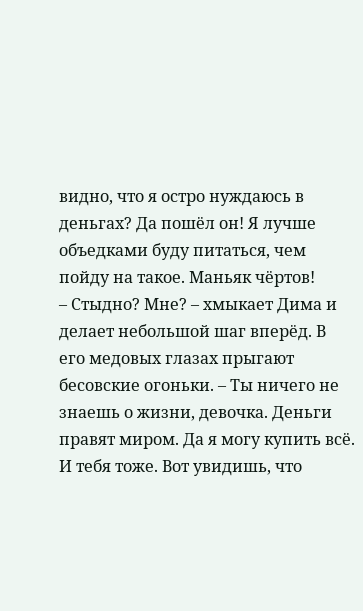видно, что я остро нуждаюсь в деньгах? Да пошёл он! Я лучше объедками буду питаться, чем пойду на такое. Маньяк чёртов!
– Стыдно? Мне? – хмыкает Дима и делает небольшой шаг вперёд. В его медовых глазах прыгают бесовские огоньки. – Ты ничего не знаешь о жизни, девочка. Деньги правят миром. Да я могу купить всё. И тебя тоже. Вот увидишь, что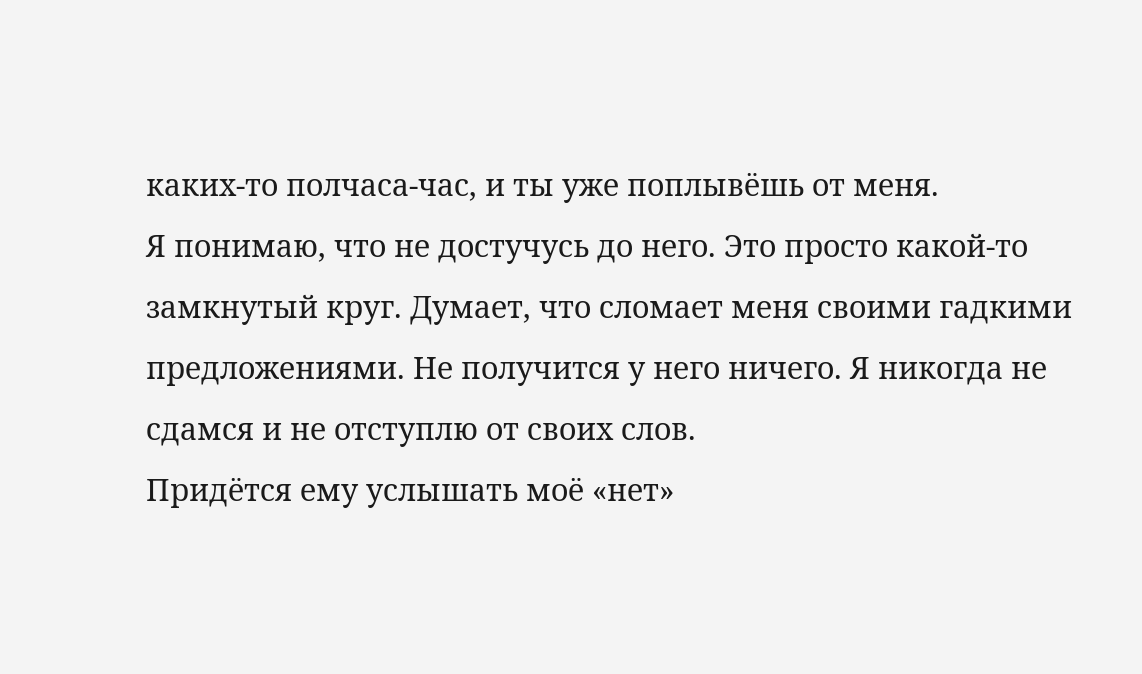каких-то полчаса-час, и ты уже поплывёшь от меня.
Я понимаю, что не достучусь до него. Это просто какой-то замкнутый круг. Думает, что сломает меня своими гадкими предложениями. Не получится у него ничего. Я никогда не сдамся и не отступлю от своих слов.
Придётся ему услышать моё «нет»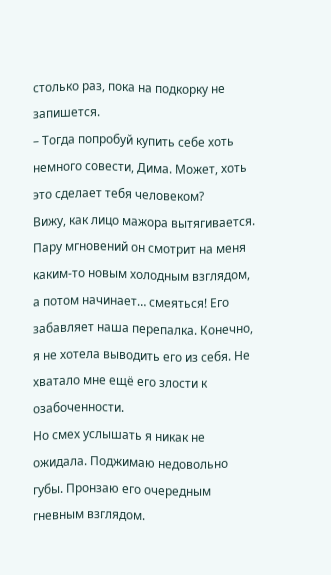столько раз, пока на подкорку не запишется.
– Тогда попробуй купить себе хоть немного совести, Дима. Может, хоть это сделает тебя человеком?
Вижу, как лицо мажора вытягивается. Пару мгновений он смотрит на меня каким-то новым холодным взглядом, а потом начинает… смеяться! Его забавляет наша перепалка. Конечно, я не хотела выводить его из себя. Не хватало мне ещё его злости к озабоченности.
Но смех услышать я никак не ожидала. Поджимаю недовольно губы. Пронзаю его очередным гневным взглядом.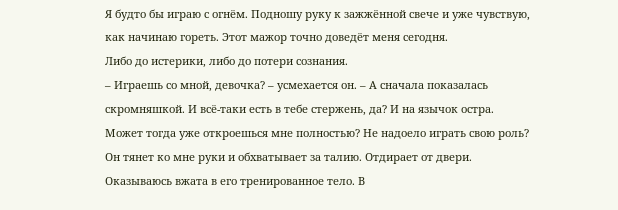Я будто бы играю с огнём. Подношу руку к зажжённой свече и уже чувствую, как начинаю гореть. Этот мажор точно доведёт меня сегодня.
Либо до истерики, либо до потери сознания.
– Играешь со мной, девочка? – усмехается он. – А сначала показалась скромняшкой. И всё-таки есть в тебе стержень, да? И на язычок остра. Может тогда уже откроешься мне полностью? Не надоело играть свою роль?
Он тянет ко мне руки и обхватывает за талию. Отдирает от двери. Оказываюсь вжата в его тренированное тело. В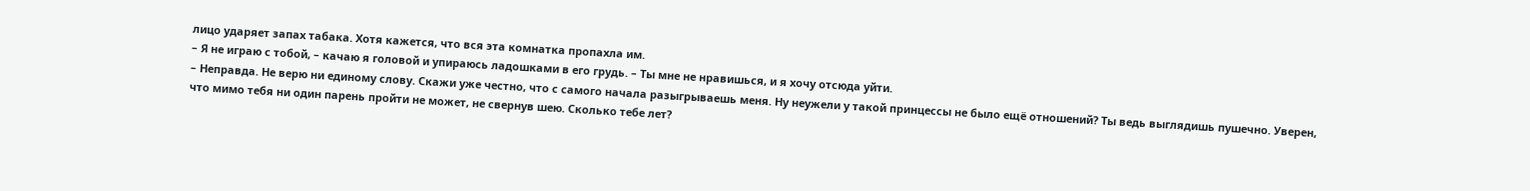лицо ударяет запах табака. Хотя кажется, что вся эта комнатка пропахла им.
– Я не играю с тобой, – качаю я головой и упираюсь ладошками в его грудь. – Ты мне не нравишься, и я хочу отсюда уйти.
– Неправда. Не верю ни единому слову. Скажи уже честно, что с самого начала разыгрываешь меня. Ну неужели у такой принцессы не было ещё отношений? Ты ведь выглядишь пушечно. Уверен, что мимо тебя ни один парень пройти не может, не свернув шею. Сколько тебе лет?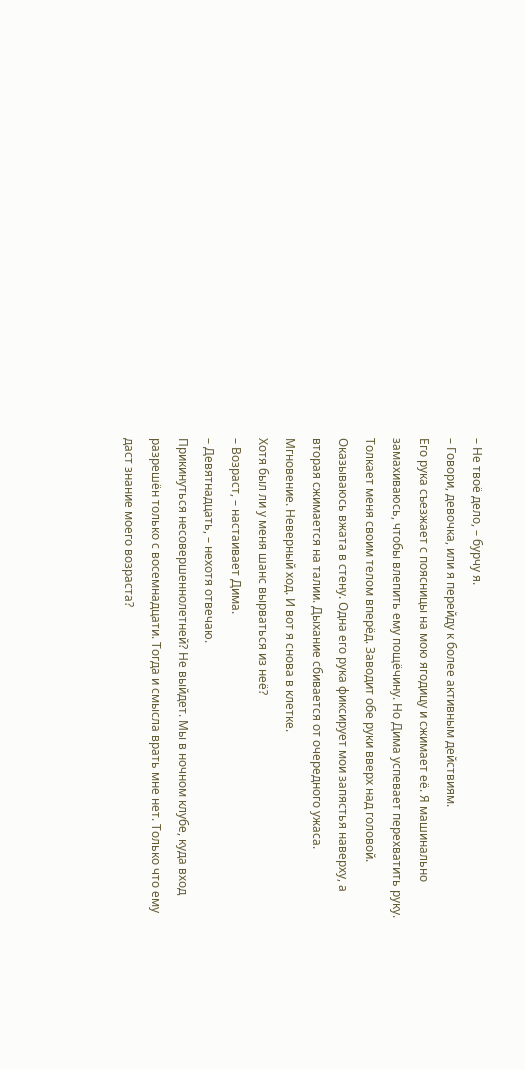– Не твоё дело, – бурчу я.
– Говори, девочка, или я перейду к более активным действиям.
Его рука съезжает с поясницы на мою ягодицу и сжимает её. Я машинально замахиваюсь, чтобы влепить ему пощёчину. Но Дима успевает перехватить руку.
Толкает меня своим телом вперёд. Заводит обе руки вверх над головой. Оказываюсь вжата в стену. Одна его рука фиксирует мои запястья наверху, а вторая сжимается на талии. Дыхание сбивается от очередного ужаса.
Мгновение. Неверный ход. И вот я снова в клетке.
Хотя был ли у меня шанс вырваться из неё?
– Возраст, – настаивает Дима.
– Девятнадцать, – нехотя отвечаю.
Прикинуться несовершеннолетней? Не выйдет. Мы в ночном клубе, куда вход разрешён только с восемнадцати. Тогда и смысла врать мне нет. Только что ему даст знание моего возраста?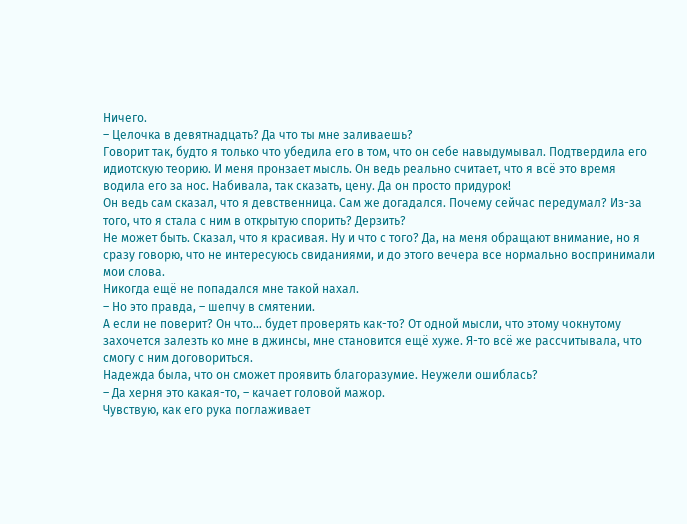Ничего.
– Целочка в девятнадцать? Да что ты мне заливаешь?
Говорит так, будто я только что убедила его в том, что он себе навыдумывал. Подтвердила его идиотскую теорию. И меня пронзает мысль. Он ведь реально считает, что я всё это время водила его за нос. Набивала, так сказать, цену. Да он просто придурок!
Он ведь сам сказал, что я девственница. Сам же догадался. Почему сейчас передумал? Из-за того, что я стала с ним в открытую спорить? Дерзить?
Не может быть. Сказал, что я красивая. Ну и что с того? Да, на меня обращают внимание, но я сразу говорю, что не интересуюсь свиданиями, и до этого вечера все нормально воспринимали мои слова.
Никогда ещё не попадался мне такой нахал.
– Но это правда, – шепчу в смятении.
А если не поверит? Он что… будет проверять как-то? От одной мысли, что этому чокнутому захочется залезть ко мне в джинсы, мне становится ещё хуже. Я-то всё же рассчитывала, что смогу с ним договориться.
Надежда была, что он сможет проявить благоразумие. Неужели ошиблась?
– Да херня это какая-то, – качает головой мажор.
Чувствую, как его рука поглаживает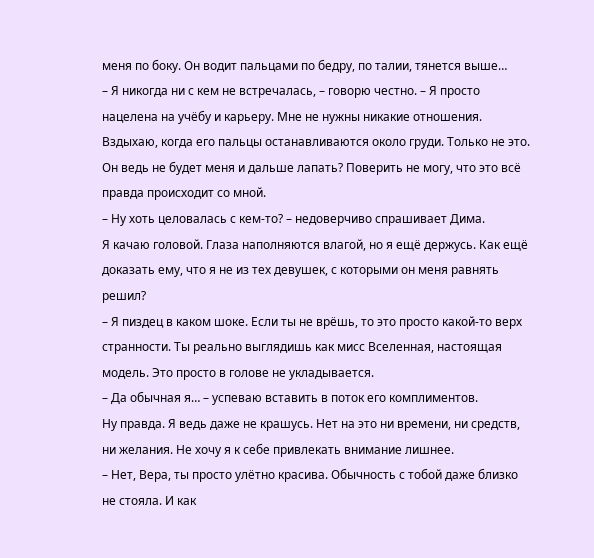меня по боку. Он водит пальцами по бедру, по талии, тянется выше…
– Я никогда ни с кем не встречалась, – говорю честно. – Я просто нацелена на учёбу и карьеру. Мне не нужны никакие отношения.
Вздыхаю, когда его пальцы останавливаются около груди. Только не это. Он ведь не будет меня и дальше лапать? Поверить не могу, что это всё правда происходит со мной.
– Ну хоть целовалась с кем-то? – недоверчиво спрашивает Дима.
Я качаю головой. Глаза наполняются влагой, но я ещё держусь. Как ещё доказать ему, что я не из тех девушек, с которыми он меня равнять решил?
– Я пиздец в каком шоке. Если ты не врёшь, то это просто какой-то верх странности. Ты реально выглядишь как мисс Вселенная, настоящая модель. Это просто в голове не укладывается.
– Да обычная я… – успеваю вставить в поток его комплиментов.
Ну правда. Я ведь даже не крашусь. Нет на это ни времени, ни средств, ни желания. Не хочу я к себе привлекать внимание лишнее.
– Нет, Вера, ты просто улётно красива. Обычность с тобой даже близко не стояла. И как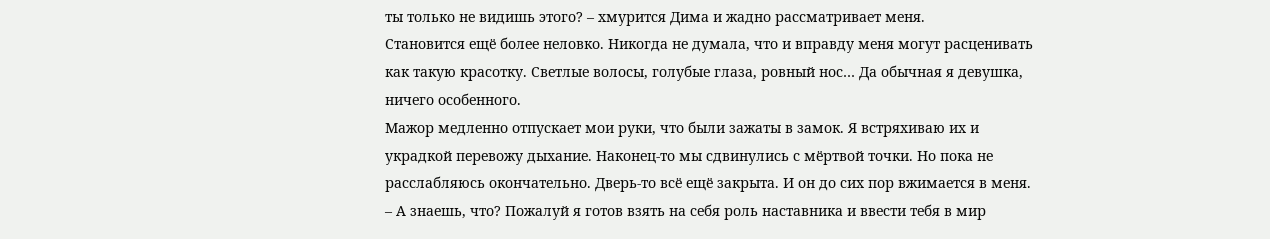ты только не видишь этого? – хмурится Дима и жадно рассматривает меня.
Становится ещё более неловко. Никогда не думала, что и вправду меня могут расценивать как такую красотку. Светлые волосы, голубые глаза, ровный нос… Да обычная я девушка, ничего особенного.
Мажор медленно отпускает мои руки, что были зажаты в замок. Я встряхиваю их и украдкой перевожу дыхание. Наконец-то мы сдвинулись с мёртвой точки. Но пока не расслабляюсь окончательно. Дверь-то всё ещё закрыта. И он до сих пор вжимается в меня.
– А знаешь, что? Пожалуй я готов взять на себя роль наставника и ввести тебя в мир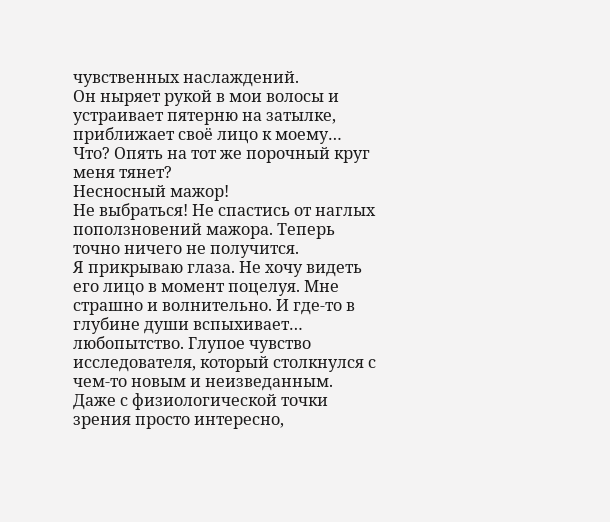чувственных наслаждений.
Он ныряет рукой в мои волосы и устраивает пятерню на затылке, приближает своё лицо к моему…
Что? Опять на тот же порочный круг меня тянет?
Несносный мажор!
Не выбраться! Не спастись от наглых поползновений мажора. Теперь точно ничего не получится.
Я прикрываю глаза. Не хочу видеть его лицо в момент поцелуя. Мне страшно и волнительно. И где-то в глубине души вспыхивает… любопытство. Глупое чувство исследователя, который столкнулся с чем-то новым и неизведанным.
Даже с физиологической точки зрения просто интересно,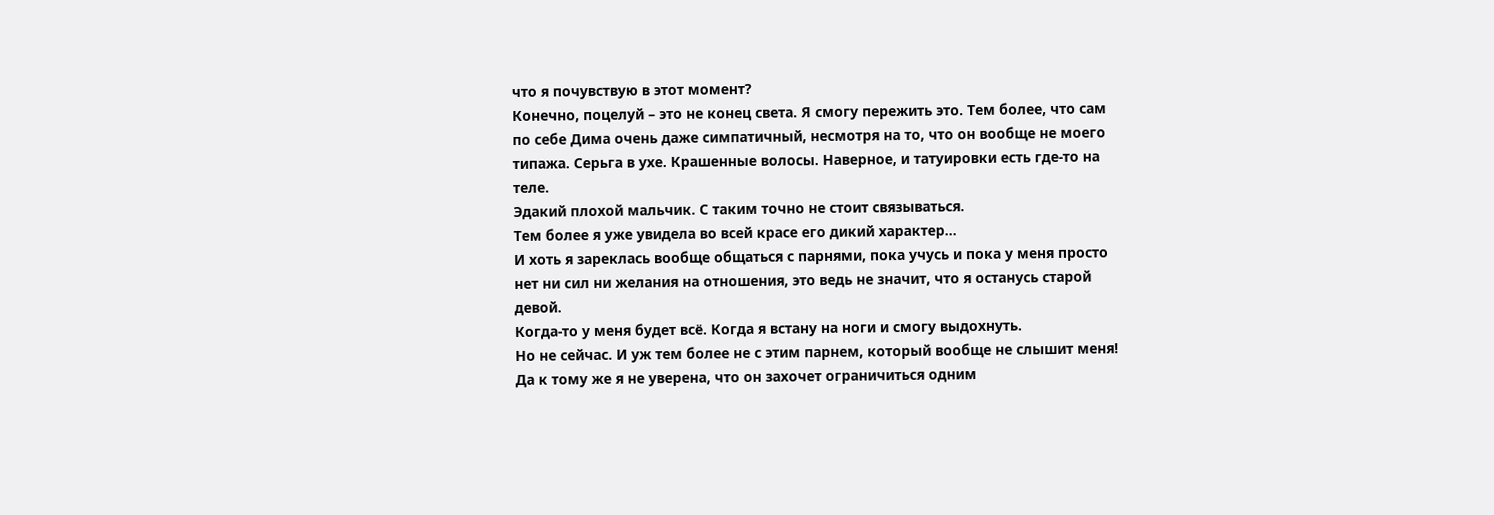что я почувствую в этот момент?
Конечно, поцелуй – это не конец света. Я смогу пережить это. Тем более, что сам по себе Дима очень даже симпатичный, несмотря на то, что он вообще не моего типажа. Серьга в ухе. Крашенные волосы. Наверное, и татуировки есть где-то на теле.
Эдакий плохой мальчик. С таким точно не стоит связываться.
Тем более я уже увидела во всей красе его дикий характер…
И хоть я зареклась вообще общаться с парнями, пока учусь и пока у меня просто нет ни сил ни желания на отношения, это ведь не значит, что я останусь старой девой.
Когда-то у меня будет всё. Когда я встану на ноги и смогу выдохнуть.
Но не сейчас. И уж тем более не с этим парнем, который вообще не слышит меня!
Да к тому же я не уверена, что он захочет ограничиться одним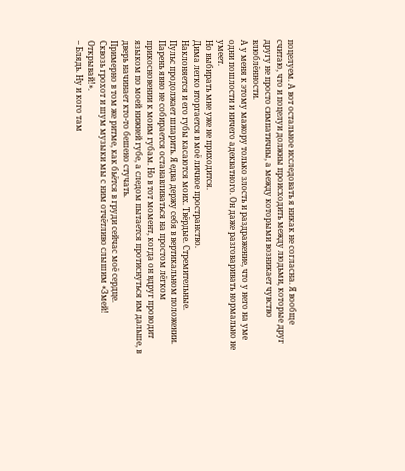поцелуем. А вот остальное исследовать я никак не согласна. Я вообще считаю, что и поцелуи должны происходить между людьми, которые друг другу не просто симпатичны, а между которыми возникает чувство влюблённости.
А у меня к этому мажору только злость и раздражение, что у него на уме одни пошлости и ничего адекватного. Он даже разговаривать нормально не умеет.
Но выбирать мне уже не приходится.
Дима легко вторгается в моё личное пространство.
Наклоняется и его губы касаются моих. Твёрдые. Стремительные.
Пульс продолжает шпарить. Я едва держу себя в вертикальном положении.
Парень явно не собирается останавливаться на простом лёгком прикосновении к моим губам. Но в тот момент, когда он вдруг проводит языком по моей нижней губе, а следом пытается протиснуться им дальше, в дверь начинает кто-то бешено стучать.
Примерно в том же ритме, как бьётся в груди сейчас моё сердце.
Сквозь грохот и шум музыки мы с ним отчётливо слышим «Змей! Открывай!».
– Блядь. Ну и кого там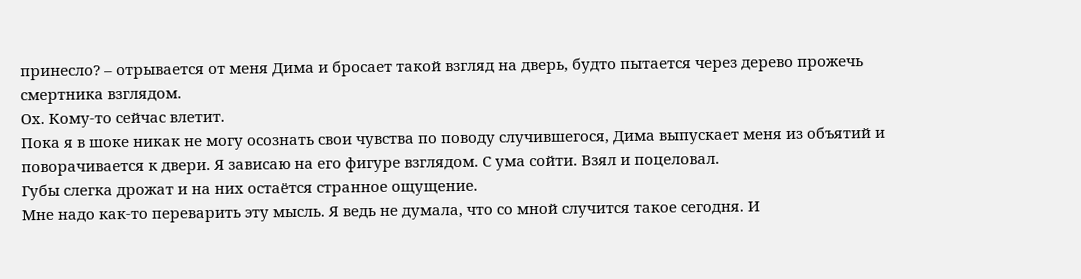принесло? – отрывается от меня Дима и бросает такой взгляд на дверь, будто пытается через дерево прожечь смертника взглядом.
Ох. Кому-то сейчас влетит.
Пока я в шоке никак не могу осознать свои чувства по поводу случившегося, Дима выпускает меня из объятий и поворачивается к двери. Я зависаю на его фигуре взглядом. С ума сойти. Взял и поцеловал.
Губы слегка дрожат и на них остаётся странное ощущение.
Мне надо как-то переварить эту мысль. Я ведь не думала, что со мной случится такое сегодня. И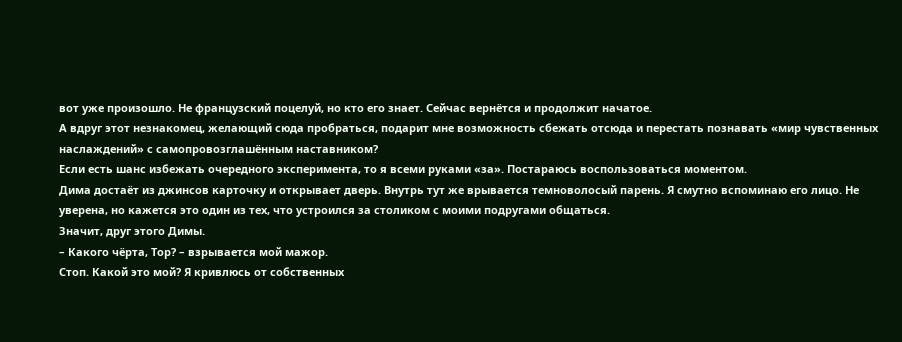вот уже произошло. Не французский поцелуй, но кто его знает. Сейчас вернётся и продолжит начатое.
А вдруг этот незнакомец, желающий сюда пробраться, подарит мне возможность сбежать отсюда и перестать познавать «мир чувственных наслаждений» с самопровозглашённым наставником?
Если есть шанс избежать очередного эксперимента, то я всеми руками «за». Постараюсь воспользоваться моментом.
Дима достаёт из джинсов карточку и открывает дверь. Внутрь тут же врывается темноволосый парень. Я смутно вспоминаю его лицо. Не уверена, но кажется это один из тех, что устроился за столиком с моими подругами общаться.
Значит, друг этого Димы.
– Какого чёрта, Тор? – взрывается мой мажор.
Стоп. Какой это мой? Я кривлюсь от собственных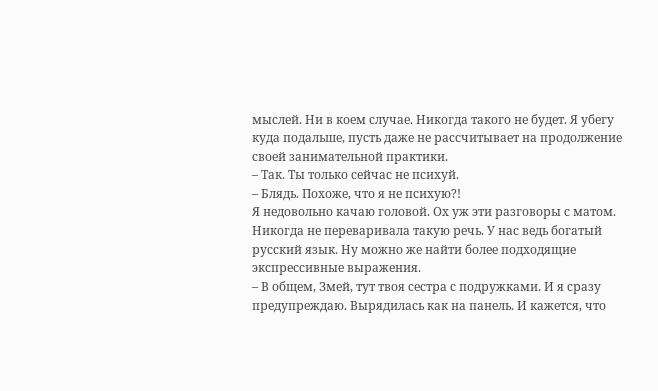мыслей. Ни в коем случае. Никогда такого не будет. Я убегу куда подальше, пусть даже не рассчитывает на продолжение своей занимательной практики.
– Так. Ты только сейчас не психуй.
– Блядь. Похоже, что я не психую?!
Я недовольно качаю головой. Ох уж эти разговоры с матом. Никогда не переваривала такую речь. У нас ведь богатый русский язык. Ну можно же найти более подходящие экспрессивные выражения.
– В общем, Змей, тут твоя сестра с подружками. И я сразу предупреждаю. Вырядилась как на панель. И кажется, что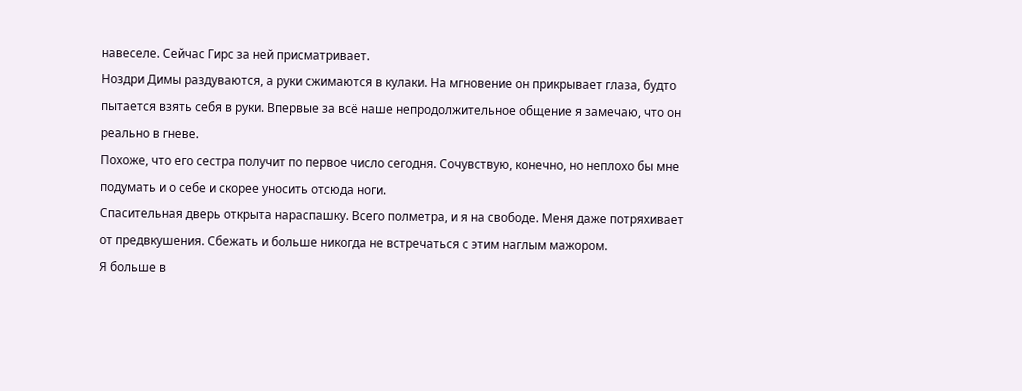навеселе. Сейчас Гирс за ней присматривает.
Ноздри Димы раздуваются, а руки сжимаются в кулаки. На мгновение он прикрывает глаза, будто пытается взять себя в руки. Впервые за всё наше непродолжительное общение я замечаю, что он реально в гневе.
Похоже, что его сестра получит по первое число сегодня. Сочувствую, конечно, но неплохо бы мне подумать и о себе и скорее уносить отсюда ноги.
Спасительная дверь открыта нараспашку. Всего полметра, и я на свободе. Меня даже потряхивает от предвкушения. Сбежать и больше никогда не встречаться с этим наглым мажором.
Я больше в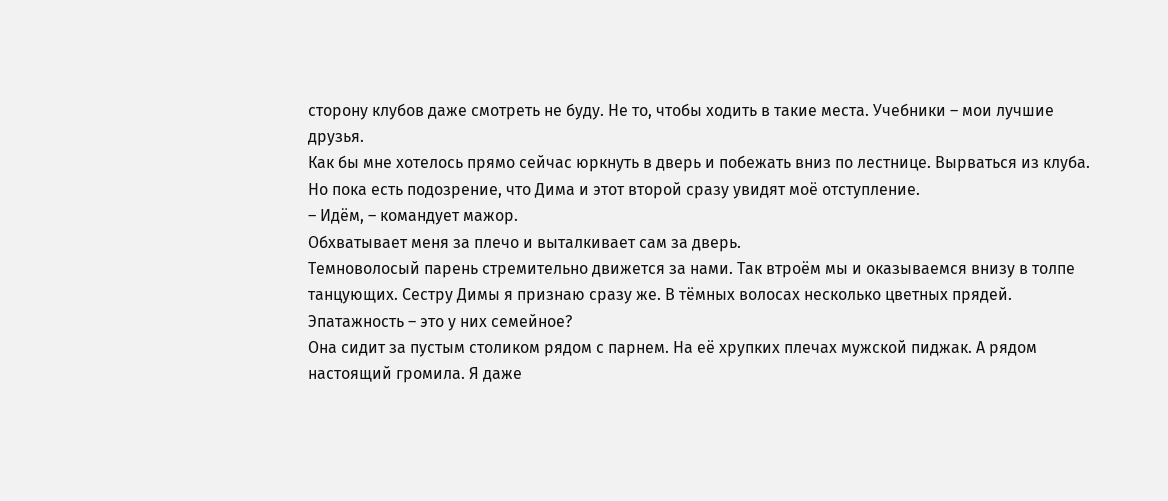сторону клубов даже смотреть не буду. Не то, чтобы ходить в такие места. Учебники – мои лучшие друзья.
Как бы мне хотелось прямо сейчас юркнуть в дверь и побежать вниз по лестнице. Вырваться из клуба. Но пока есть подозрение, что Дима и этот второй сразу увидят моё отступление.
– Идём, – командует мажор.
Обхватывает меня за плечо и выталкивает сам за дверь.
Темноволосый парень стремительно движется за нами. Так втроём мы и оказываемся внизу в толпе танцующих. Сестру Димы я признаю сразу же. В тёмных волосах несколько цветных прядей.
Эпатажность – это у них семейное?
Она сидит за пустым столиком рядом с парнем. На её хрупких плечах мужской пиджак. А рядом настоящий громила. Я даже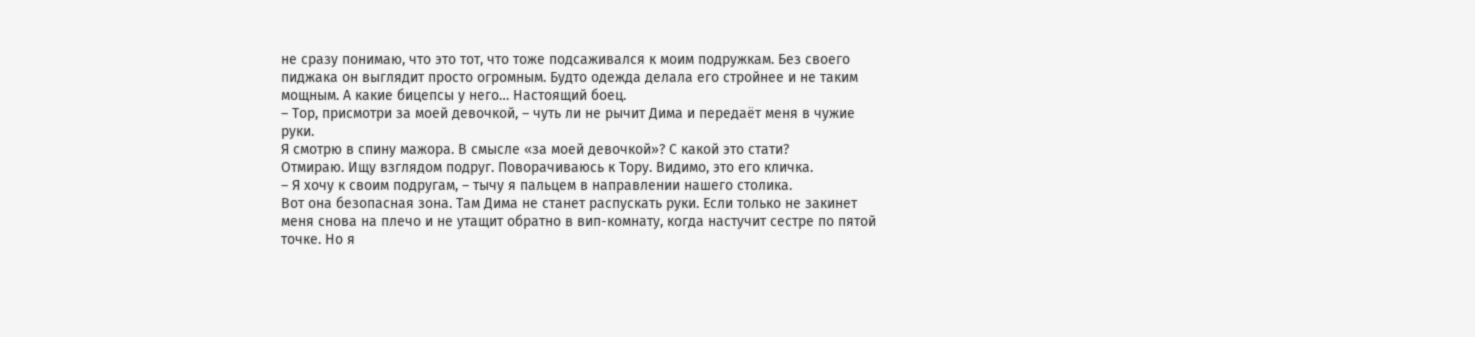не сразу понимаю, что это тот, что тоже подсаживался к моим подружкам. Без своего пиджака он выглядит просто огромным. Будто одежда делала его стройнее и не таким мощным. А какие бицепсы у него… Настоящий боец.
– Тор, присмотри за моей девочкой, – чуть ли не рычит Дима и передаёт меня в чужие руки.
Я смотрю в спину мажора. В смысле «за моей девочкой»? С какой это стати?
Отмираю. Ищу взглядом подруг. Поворачиваюсь к Тору. Видимо, это его кличка.
– Я хочу к своим подругам, – тычу я пальцем в направлении нашего столика.
Вот она безопасная зона. Там Дима не станет распускать руки. Если только не закинет меня снова на плечо и не утащит обратно в вип-комнату, когда настучит сестре по пятой точке. Но я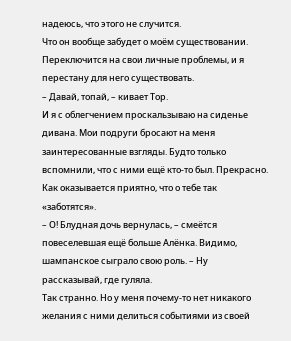надеюсь, что этого не случится.
Что он вообще забудет о моём существовании.
Переключится на свои личные проблемы, и я перестану для него существовать.
– Давай, топай, – кивает Тор.
И я с облегчением проскальзываю на сиденье дивана. Мои подруги бросают на меня заинтересованные взгляды. Будто только вспомнили, что с ними ещё кто-то был. Прекрасно. Как оказывается приятно, что о тебе так «заботятся».
– О! Блудная дочь вернулась, – смеётся повеселевшая ещё больше Алёнка. Видимо, шампанское сыграло свою роль. – Ну рассказывай, где гуляла.
Так странно. Но у меня почему-то нет никакого желания с ними делиться событиями из своей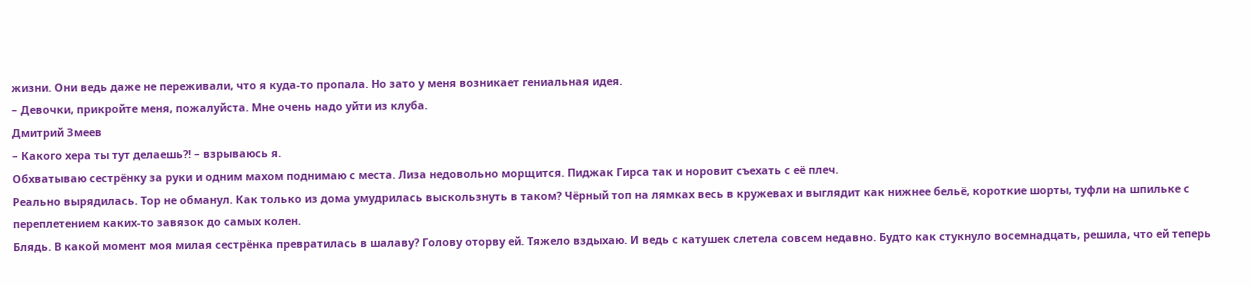жизни. Они ведь даже не переживали, что я куда-то пропала. Но зато у меня возникает гениальная идея.
– Девочки, прикройте меня, пожалуйста. Мне очень надо уйти из клуба.
Дмитрий Змеев
– Какого хера ты тут делаешь?! – взрываюсь я.
Обхватываю сестрёнку за руки и одним махом поднимаю с места. Лиза недовольно морщится. Пиджак Гирса так и норовит съехать с её плеч.
Реально вырядилась. Тор не обманул. Как только из дома умудрилась выскользнуть в таком? Чёрный топ на лямках весь в кружевах и выглядит как нижнее бельё, короткие шорты, туфли на шпильке с переплетением каких-то завязок до самых колен.
Блядь. В какой момент моя милая сестрёнка превратилась в шалаву? Голову оторву ей. Тяжело вздыхаю. И ведь с катушек слетела совсем недавно. Будто как стукнуло восемнадцать, решила, что ей теперь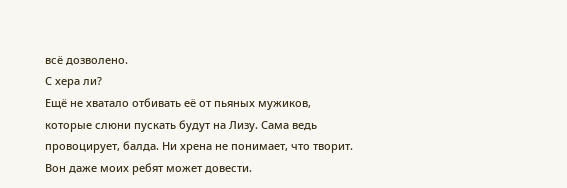всё дозволено.
С хера ли?
Ещё не хватало отбивать её от пьяных мужиков, которые слюни пускать будут на Лизу. Сама ведь провоцирует, балда. Ни хрена не понимает, что творит. Вон даже моих ребят может довести.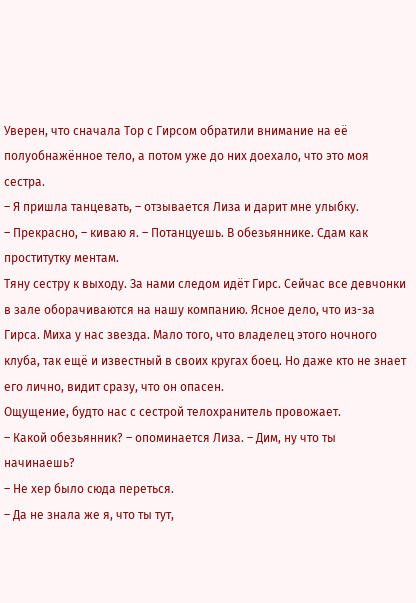Уверен, что сначала Тор с Гирсом обратили внимание на её полуобнажённое тело, а потом уже до них доехало, что это моя сестра.
– Я пришла танцевать, – отзывается Лиза и дарит мне улыбку.
– Прекрасно, – киваю я. – Потанцуешь. В обезьяннике. Сдам как проститутку ментам.
Тяну сестру к выходу. За нами следом идёт Гирс. Сейчас все девчонки в зале оборачиваются на нашу компанию. Ясное дело, что из-за Гирса. Миха у нас звезда. Мало того, что владелец этого ночного клуба, так ещё и известный в своих кругах боец. Но даже кто не знает его лично, видит сразу, что он опасен.
Ощущение, будто нас с сестрой телохранитель провожает.
– Какой обезьянник? – опоминается Лиза. – Дим, ну что ты начинаешь?
– Не хер было сюда переться.
– Да не знала же я, что ты тут,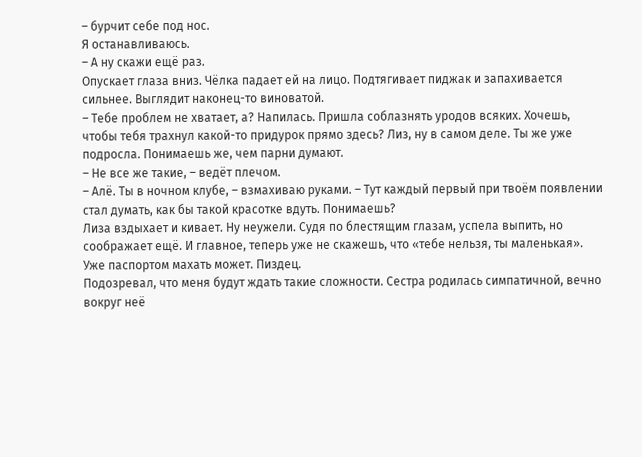– бурчит себе под нос.
Я останавливаюсь.
– А ну скажи ещё раз.
Опускает глаза вниз. Чёлка падает ей на лицо. Подтягивает пиджак и запахивается сильнее. Выглядит наконец-то виноватой.
– Тебе проблем не хватает, а? Напилась. Пришла соблазнять уродов всяких. Хочешь, чтобы тебя трахнул какой-то придурок прямо здесь? Лиз, ну в самом деле. Ты же уже подросла. Понимаешь же, чем парни думают.
– Не все же такие, – ведёт плечом.
– Алё. Ты в ночном клубе, – взмахиваю руками. – Тут каждый первый при твоём появлении стал думать, как бы такой красотке вдуть. Понимаешь?
Лиза вздыхает и кивает. Ну неужели. Судя по блестящим глазам, успела выпить, но соображает ещё. И главное, теперь уже не скажешь, что «тебе нельзя, ты маленькая». Уже паспортом махать может. Пиздец.
Подозревал, что меня будут ждать такие сложности. Сестра родилась симпатичной, вечно вокруг неё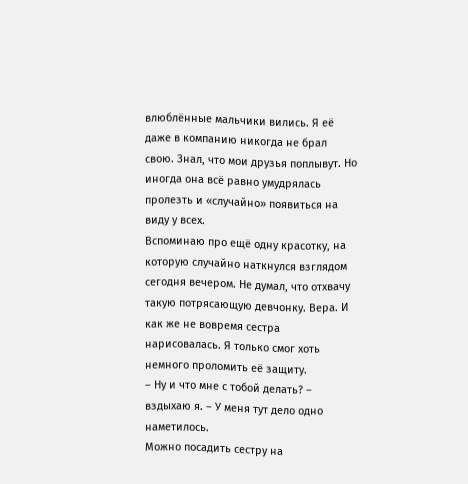влюблённые мальчики вились. Я её даже в компанию никогда не брал свою. Знал, что мои друзья поплывут. Но иногда она всё равно умудрялась пролезть и «случайно» появиться на виду у всех.
Вспоминаю про ещё одну красотку, на которую случайно наткнулся взглядом сегодня вечером. Не думал, что отхвачу такую потрясающую девчонку. Вера. И как же не вовремя сестра нарисовалась. Я только смог хоть немного проломить её защиту.
– Ну и что мне с тобой делать? – вздыхаю я. – У меня тут дело одно наметилось.
Можно посадить сестру на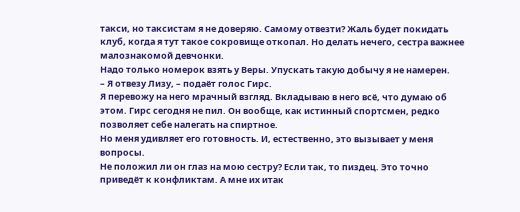такси, но таксистам я не доверяю. Самому отвезти? Жаль будет покидать клуб, когда я тут такое сокровище откопал. Но делать нечего, сестра важнее малознакомой девчонки.
Надо только номерок взять у Веры. Упускать такую добычу я не намерен.
– Я отвезу Лизу, – подаёт голос Гирс.
Я перевожу на него мрачный взгляд. Вкладываю в него всё, что думаю об этом. Гирс сегодня не пил. Он вообще, как истинный спортсмен, редко позволяет себе налегать на спиртное.
Но меня удивляет его готовность. И, естественно, это вызывает у меня вопросы.
Не положил ли он глаз на мою сестру? Если так, то пиздец. Это точно приведёт к конфликтам. А мне их итак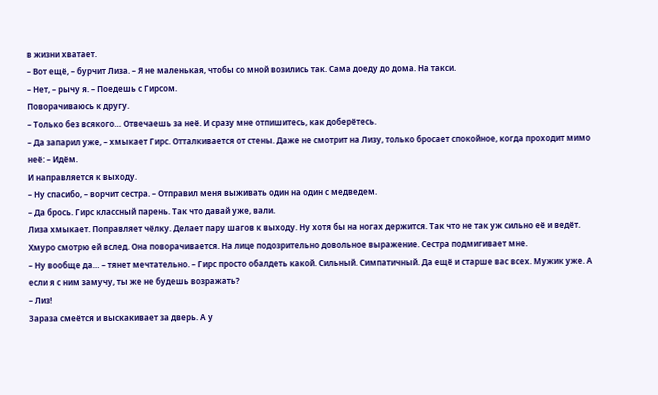в жизни хватает.
– Вот ещё, – бурчит Лиза. – Я не маленькая, чтобы со мной возились так. Сама доеду до дома. На такси.
– Нет, – рычу я. – Поедешь с Гирсом.
Поворачиваюсь к другу.
– Только без всякого… Отвечаешь за неё. И сразу мне отпишитесь, как доберётесь.
– Да запарил уже, – хмыкает Гирс. Отталкивается от стены. Даже не смотрит на Лизу, только бросает спокойное, когда проходит мимо неё: – Идём.
И направляется к выходу.
– Ну спасибо, – ворчит сестра. – Отправил меня выживать один на один с медведем.
– Да брось. Гирс классный парень. Так что давай уже, вали.
Лиза хмыкает. Поправляет чёлку. Делает пару шагов к выходу. Ну хотя бы на ногах держится. Так что не так уж сильно её и ведёт.
Хмуро смотрю ей вслед. Она поворачивается. На лице подозрительно довольное выражение. Сестра подмигивает мне.
– Ну вообще да… – тянет мечтательно. – Гирс просто обалдеть какой. Сильный. Симпатичный. Да ещё и старше вас всех. Мужик уже. А если я с ним замучу, ты же не будешь возражать?
– Лиз!
Зараза смеётся и выскакивает за дверь. А у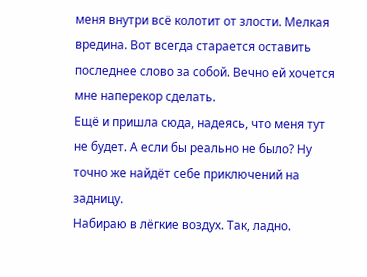меня внутри всё колотит от злости. Мелкая вредина. Вот всегда старается оставить последнее слово за собой. Вечно ей хочется мне наперекор сделать.
Ещё и пришла сюда, надеясь, что меня тут не будет. А если бы реально не было? Ну точно же найдёт себе приключений на задницу.
Набираю в лёгкие воздух. Так, ладно.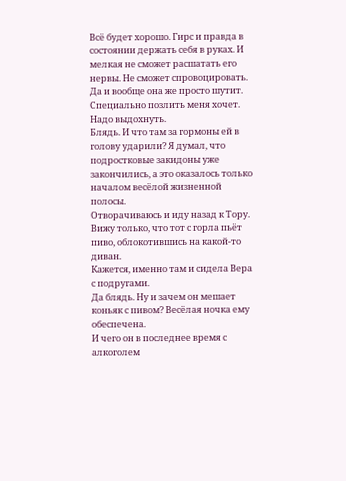Всё будет хорошо. Гирс и правда в состоянии держать себя в руках. И мелкая не сможет расшатать его нервы. Не сможет спровоцировать.
Да и вообще она же просто шутит. Специально позлить меня хочет.
Надо выдохнуть.
Блядь. И что там за гормоны ей в голову ударили? Я думал, что подростковые закидоны уже закончились, а это оказалось только началом весёлой жизненной полосы.
Отворачиваюсь и иду назад к Тору. Вижу только, что тот с горла пьёт пиво, облокотившись на какой-то диван.
Кажется, именно там и сидела Вера с подругами.
Да блядь. Ну и зачем он мешает коньяк с пивом? Весёлая ночка ему обеспечена.
И чего он в последнее время с алкоголем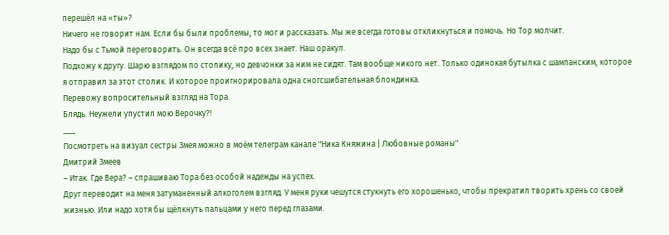перешёл на «ты»?
Ничего не говорит нам. Если бы были проблемы, то мог и рассказать. Мы же всегда готовы откликнуться и помочь. Но Тор молчит.
Надо бы с Тьмой переговорить. Он всегда всё про всех знает. Наш оракул.
Подхожу к другу. Шарю взглядом по столику, но девчонки за ним не сидят. Там вообще никого нет. Только одинокая бутылка с шампанским, которое я отправил за этот столик. И которое проигнорировала одна сногсшибательная блондинка.
Перевожу вопросительный взгляд на Тора.
Блядь. Неужели упустил мою Верочку?!
___
Посмотреть на визуал сестры Змея можно в моём телеграм канале "Ника Княжина | Любовные романы"
Дмитрий Змеев
– Итак. Где Вера? – спрашиваю Тора без особой надежды на успех.
Друг переводит на меня затуманенный алкоголем взгляд. У меня руки чешутся стукнуть его хорошенько, чтобы прекратил творить хрень со своей жизнью. Или надо хотя бы щёлкнуть пальцами у него перед глазами.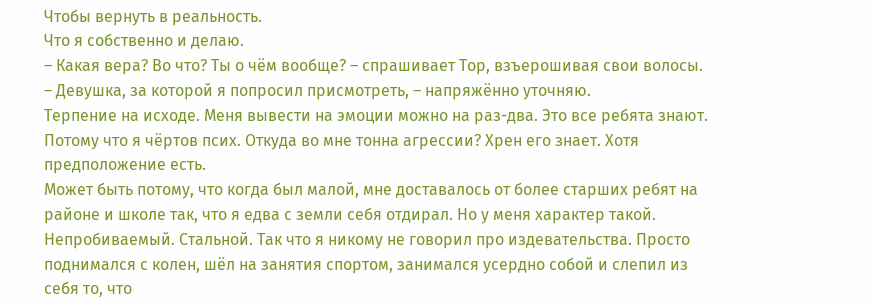Чтобы вернуть в реальность.
Что я собственно и делаю.
– Какая вера? Во что? Ты о чём вообще? – спрашивает Тор, взъерошивая свои волосы.
– Девушка, за которой я попросил присмотреть, – напряжённо уточняю.
Терпение на исходе. Меня вывести на эмоции можно на раз-два. Это все ребята знают. Потому что я чёртов псих. Откуда во мне тонна агрессии? Хрен его знает. Хотя предположение есть.
Может быть потому, что когда был малой, мне доставалось от более старших ребят на районе и школе так, что я едва с земли себя отдирал. Но у меня характер такой. Непробиваемый. Стальной. Так что я никому не говорил про издевательства. Просто поднимался с колен, шёл на занятия спортом, занимался усердно собой и слепил из себя то, что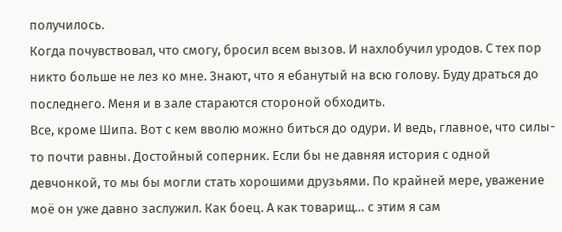получилось.
Когда почувствовал, что смогу, бросил всем вызов. И нахлобучил уродов. С тех пор никто больше не лез ко мне. Знают, что я ебанутый на всю голову. Буду драться до последнего. Меня и в зале стараются стороной обходить.
Все, кроме Шипа. Вот с кем вволю можно биться до одури. И ведь, главное, что силы-то почти равны. Достойный соперник. Если бы не давняя история с одной девчонкой, то мы бы могли стать хорошими друзьями. По крайней мере, уважение моё он уже давно заслужил. Как боец. А как товарищ… с этим я сам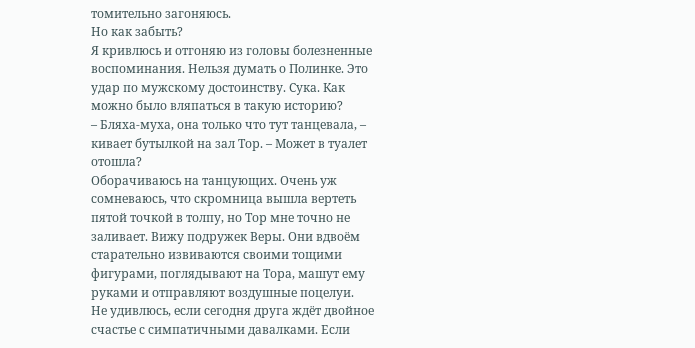томительно загоняюсь.
Но как забыть?
Я кривлюсь и отгоняю из головы болезненные воспоминания. Нельзя думать о Полинке. Это удар по мужскому достоинству. Сука. Как можно было вляпаться в такую историю?
– Бляха-муха, она только что тут танцевала, – кивает бутылкой на зал Тор. – Может в туалет отошла?
Оборачиваюсь на танцующих. Очень уж сомневаюсь, что скромница вышла вертеть пятой точкой в толпу, но Тор мне точно не заливает. Вижу подружек Веры. Они вдвоём старательно извиваются своими тощими фигурами, поглядывают на Тора, машут ему руками и отправляют воздушные поцелуи.
Не удивлюсь, если сегодня друга ждёт двойное счастье с симпатичными давалками. Если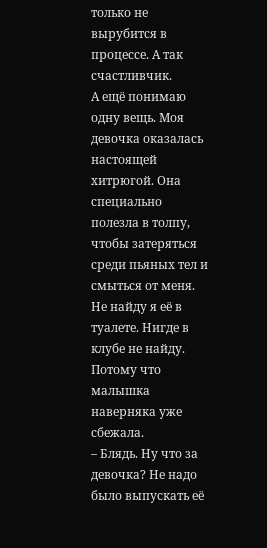только не вырубится в процессе. А так счастливчик.
А ещё понимаю одну вещь. Моя девочка оказалась настоящей хитрюгой. Она специально полезла в толпу, чтобы затеряться среди пьяных тел и смыться от меня. Не найду я её в туалете. Нигде в клубе не найду. Потому что малышка наверняка уже сбежала.
– Блядь. Ну что за девочка? Не надо было выпускать её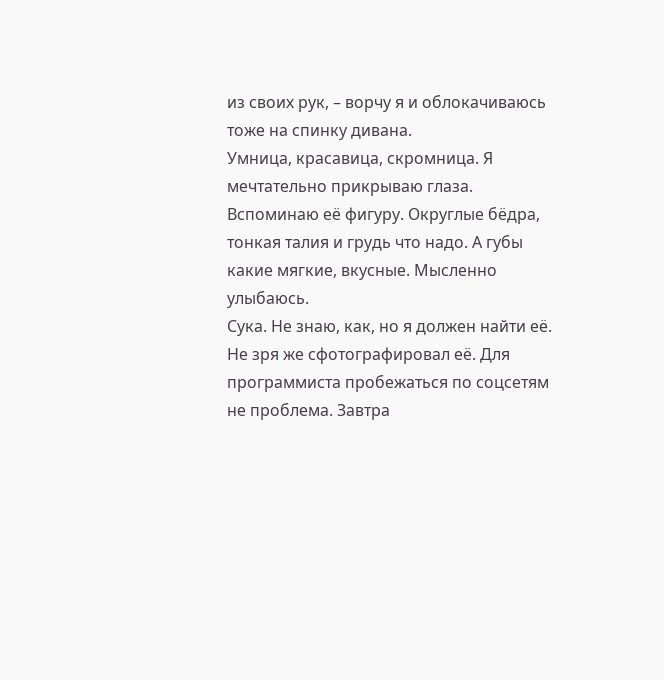из своих рук, – ворчу я и облокачиваюсь тоже на спинку дивана.
Умница, красавица, скромница. Я мечтательно прикрываю глаза. Вспоминаю её фигуру. Округлые бёдра, тонкая талия и грудь что надо. А губы какие мягкие, вкусные. Мысленно улыбаюсь.
Сука. Не знаю, как, но я должен найти её. Не зря же сфотографировал её. Для программиста пробежаться по соцсетям не проблема. Завтра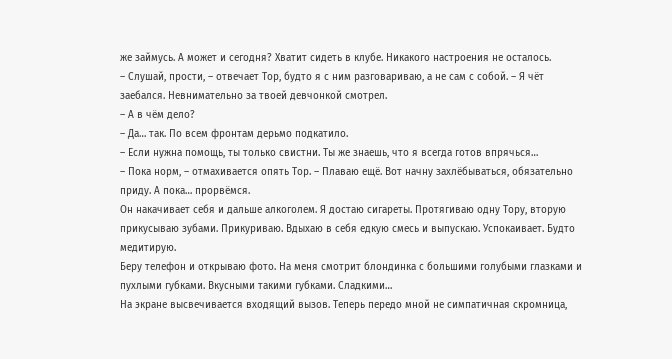же займусь. А может и сегодня? Хватит сидеть в клубе. Никакого настроения не осталось.
– Слушай, прости, – отвечает Тор, будто я с ним разговариваю, а не сам с собой. – Я чёт заебался. Невнимательно за твоей девчонкой смотрел.
– А в чём дело?
– Да… так. По всем фронтам дерьмо подкатило.
– Если нужна помощь, ты только свистни. Ты же знаешь, что я всегда готов впрячься…
– Пока норм, – отмахивается опять Тор. – Плаваю ещё. Вот начну захлёбываться, обязательно приду. А пока… прорвёмся.
Он накачивает себя и дальше алкоголем. Я достаю сигареты. Протягиваю одну Тору, вторую прикусываю зубами. Прикуриваю. Вдыхаю в себя едкую смесь и выпускаю. Успокаивает. Будто медитирую.
Беру телефон и открываю фото. На меня смотрит блондинка с большими голубыми глазками и пухлыми губками. Вкусными такими губками. Сладкими…
На экране высвечивается входящий вызов. Теперь передо мной не симпатичная скромница,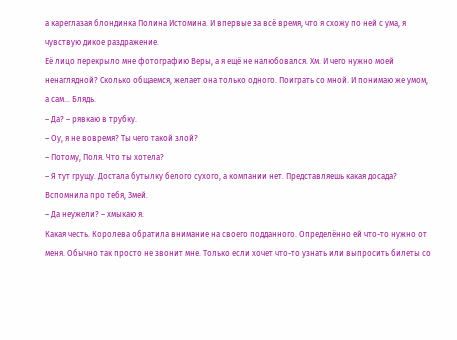а кареглазая блондинка Полина Истомина. И впервые за всё время, что я схожу по ней с ума, я чувствую дикое раздражение.
Её лицо перекрыло мне фотографию Веры, а я ещё не налюбовался. Хм. И чего нужно моей ненаглядной? Сколько общаемся, желает она только одного. Поиграть со мной. И понимаю же умом, а сам… Блядь.
– Да? – рявкаю в трубку.
– Оу, я не вовремя? Ты чего такой злой?
– Потому, Поля. Что ты хотела?
– Я тут грущу. Достала бутылку белого сухого, а компании нет. Представляешь какая досада? Вспомнила про тебя, Змей.
– Да неужели? – хмыкаю я.
Какая честь. Королева обратила внимание на своего подданного. Определённо ей что-то нужно от меня. Обычно так просто не звонит мне. Только если хочет что-то узнать или выпросить билеты со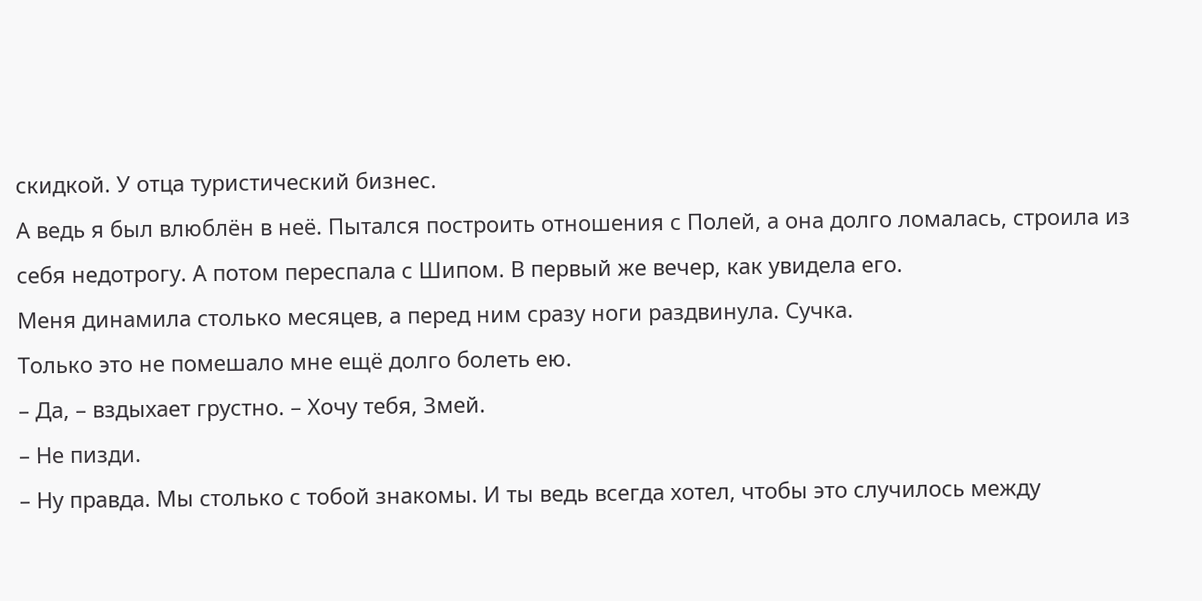скидкой. У отца туристический бизнес.
А ведь я был влюблён в неё. Пытался построить отношения с Полей, а она долго ломалась, строила из себя недотрогу. А потом переспала с Шипом. В первый же вечер, как увидела его.
Меня динамила столько месяцев, а перед ним сразу ноги раздвинула. Сучка.
Только это не помешало мне ещё долго болеть ею.
– Да, – вздыхает грустно. – Хочу тебя, Змей.
– Не пизди.
– Ну правда. Мы столько с тобой знакомы. И ты ведь всегда хотел, чтобы это случилось между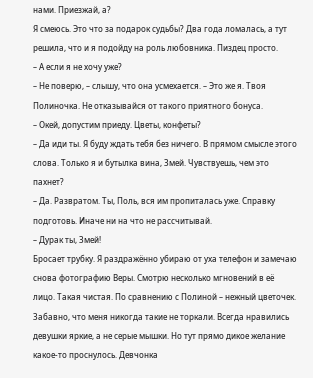нами. Приезжай, а?
Я смеюсь. Это что за подарок судьбы? Два года ломалась, а тут решила, что и я подойду на роль любовника. Пиздец просто.
– А если я не хочу уже?
– Не поверю, – слышу, что она усмехается. – Это же я. Твоя Полиночка. Не отказывайся от такого приятного бонуса.
– Окей, допустим приеду. Цветы, конфеты?
– Да иди ты. Я буду ждать тебя без ничего. В прямом смысле этого слова. Только я и бутылка вина, Змей. Чувствуешь, чем это пахнет?
– Да. Развратом. Ты, Поль, вся им пропиталась уже. Справку подготовь. Иначе ни на что не рассчитывай.
– Дурак ты, Змей!
Бросает трубку. Я раздражённо убираю от уха телефон и замечаю снова фотографию Веры. Смотрю несколько мгновений в её лицо. Такая чистая. По сравнению с Полиной – нежный цветочек.
Забавно, что меня никогда такие не торкали. Всегда нравились девушки яркие, а не серые мышки. Но тут прямо дикое желание какое-то проснулось. Девчонка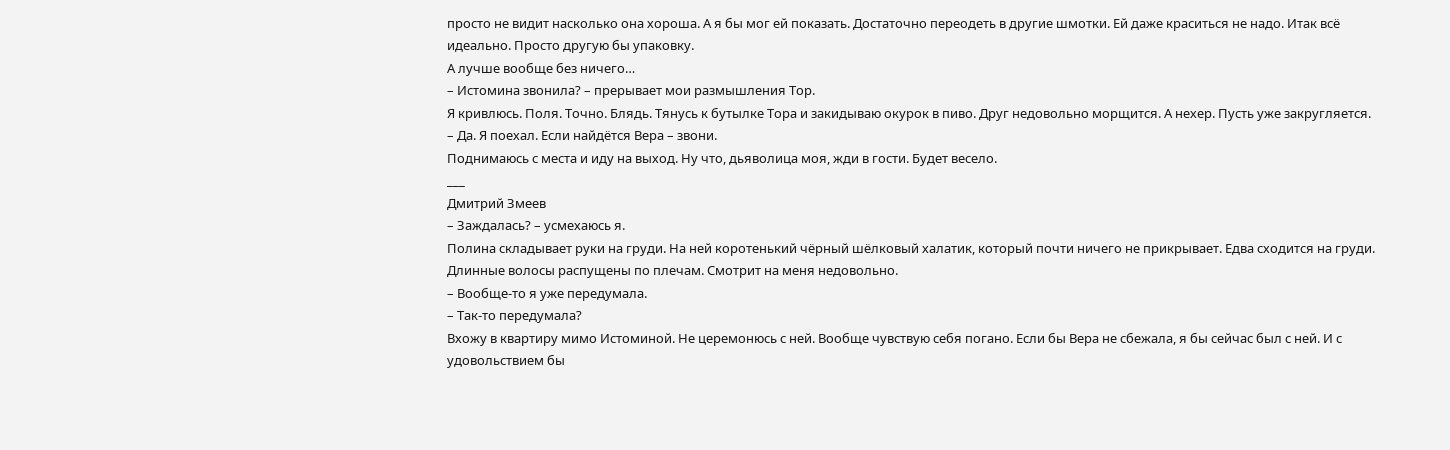просто не видит насколько она хороша. А я бы мог ей показать. Достаточно переодеть в другие шмотки. Ей даже краситься не надо. Итак всё идеально. Просто другую бы упаковку.
А лучше вообще без ничего…
– Истомина звонила? – прерывает мои размышления Тор.
Я кривлюсь. Поля. Точно. Блядь. Тянусь к бутылке Тора и закидываю окурок в пиво. Друг недовольно морщится. А нехер. Пусть уже закругляется.
– Да. Я поехал. Если найдётся Вера – звони.
Поднимаюсь с места и иду на выход. Ну что, дьяволица моя, жди в гости. Будет весело.
___
Дмитрий Змеев
– Заждалась? – усмехаюсь я.
Полина складывает руки на груди. На ней коротенький чёрный шёлковый халатик, который почти ничего не прикрывает. Едва сходится на груди. Длинные волосы распущены по плечам. Смотрит на меня недовольно.
– Вообще-то я уже передумала.
– Так-то передумала?
Вхожу в квартиру мимо Истоминой. Не церемонюсь с ней. Вообще чувствую себя погано. Если бы Вера не сбежала, я бы сейчас был с ней. И с удовольствием бы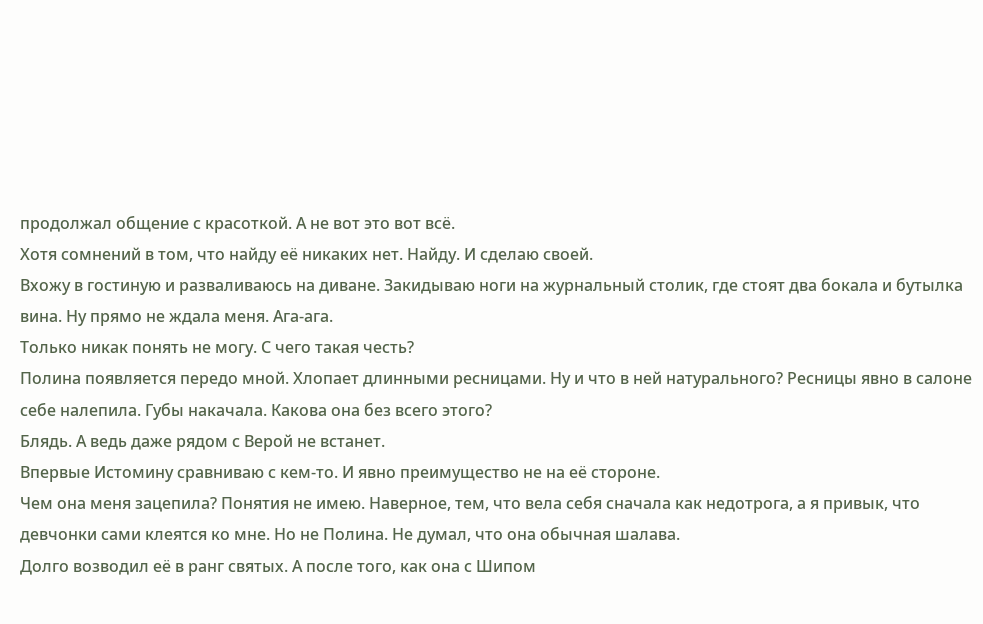продолжал общение с красоткой. А не вот это вот всё.
Хотя сомнений в том, что найду её никаких нет. Найду. И сделаю своей.
Вхожу в гостиную и разваливаюсь на диване. Закидываю ноги на журнальный столик, где стоят два бокала и бутылка вина. Ну прямо не ждала меня. Ага-ага.
Только никак понять не могу. С чего такая честь?
Полина появляется передо мной. Хлопает длинными ресницами. Ну и что в ней натурального? Ресницы явно в салоне себе налепила. Губы накачала. Какова она без всего этого?
Блядь. А ведь даже рядом с Верой не встанет.
Впервые Истомину сравниваю с кем-то. И явно преимущество не на её стороне.
Чем она меня зацепила? Понятия не имею. Наверное, тем, что вела себя сначала как недотрога, а я привык, что девчонки сами клеятся ко мне. Но не Полина. Не думал, что она обычная шалава.
Долго возводил её в ранг святых. А после того, как она с Шипом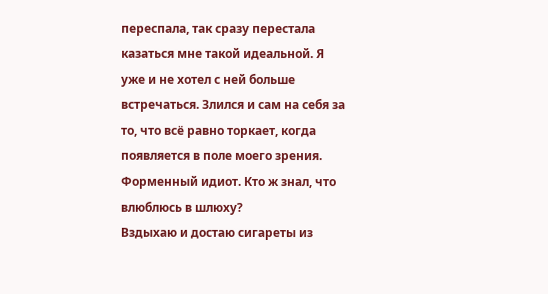переспала, так сразу перестала казаться мне такой идеальной. Я уже и не хотел с ней больше встречаться. Злился и сам на себя за то, что всё равно торкает, когда появляется в поле моего зрения.
Форменный идиот. Кто ж знал, что влюблюсь в шлюху?
Вздыхаю и достаю сигареты из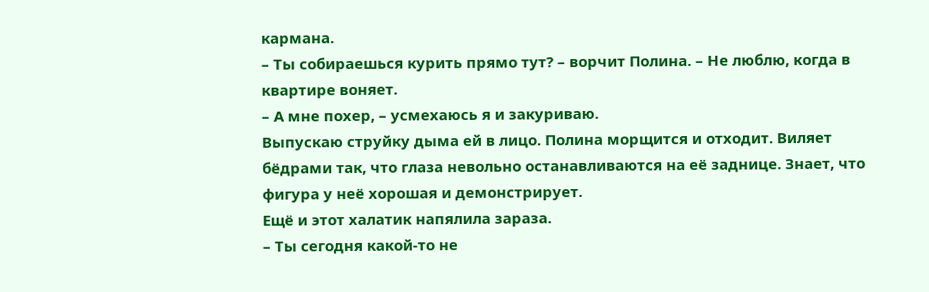кармана.
– Ты собираешься курить прямо тут? – ворчит Полина. – Не люблю, когда в квартире воняет.
– А мне похер, – усмехаюсь я и закуриваю.
Выпускаю струйку дыма ей в лицо. Полина морщится и отходит. Виляет бёдрами так, что глаза невольно останавливаются на её заднице. Знает, что фигура у неё хорошая и демонстрирует.
Ещё и этот халатик напялила зараза.
– Ты сегодня какой-то не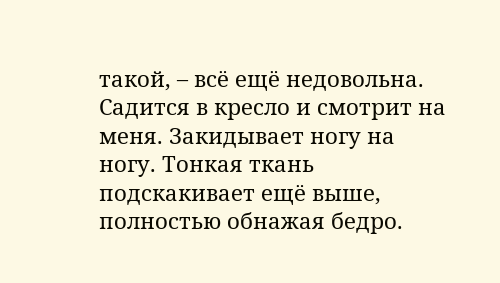такой, – всё ещё недовольна.
Садится в кресло и смотрит на меня. Закидывает ногу на ногу. Тонкая ткань подскакивает ещё выше, полностью обнажая бедро.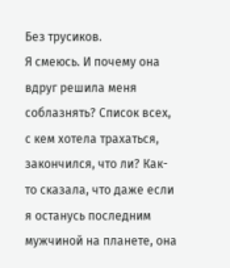Без трусиков.
Я смеюсь. И почему она вдруг решила меня соблазнять? Список всех, с кем хотела трахаться, закончился, что ли? Как-то сказала, что даже если я останусь последним мужчиной на планете, она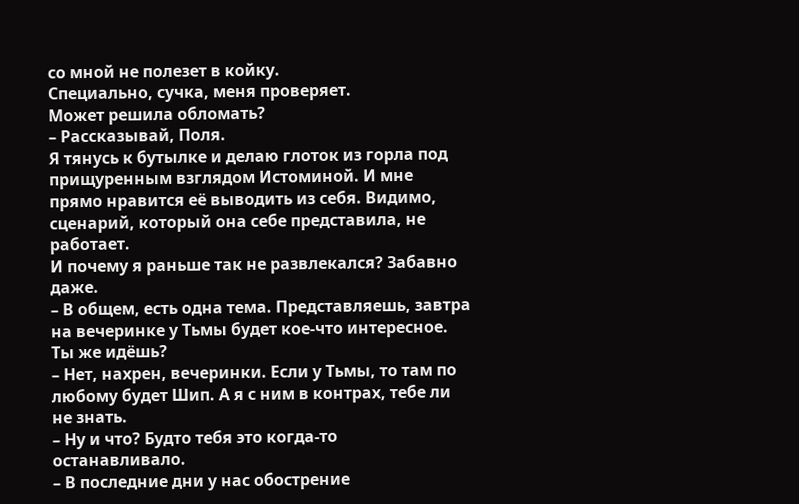со мной не полезет в койку.
Специально, сучка, меня проверяет.
Может решила обломать?
– Рассказывай, Поля.
Я тянусь к бутылке и делаю глоток из горла под прищуренным взглядом Истоминой. И мне прямо нравится её выводить из себя. Видимо, сценарий, который она себе представила, не работает.
И почему я раньше так не развлекался? Забавно даже.
– В общем, есть одна тема. Представляешь, завтра на вечеринке у Тьмы будет кое-что интересное. Ты же идёшь?
– Нет, нахрен, вечеринки. Если у Тьмы, то там по любому будет Шип. А я с ним в контрах, тебе ли не знать.
– Ну и что? Будто тебя это когда-то останавливало.
– В последние дни у нас обострение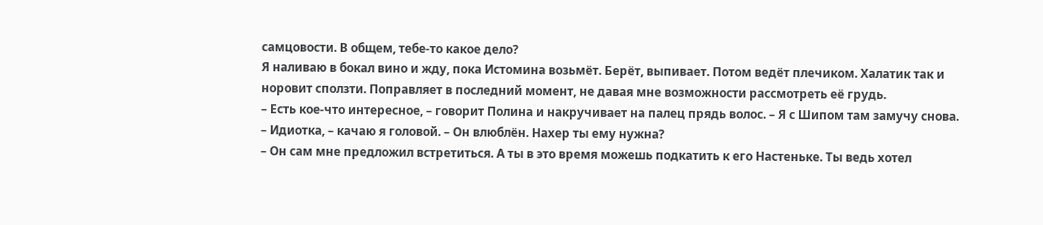самцовости. В общем, тебе-то какое дело?
Я наливаю в бокал вино и жду, пока Истомина возьмёт. Берёт, выпивает. Потом ведёт плечиком. Халатик так и норовит сползти. Поправляет в последний момент, не давая мне возможности рассмотреть её грудь.
– Есть кое-что интересное, – говорит Полина и накручивает на палец прядь волос. – Я с Шипом там замучу снова.
– Идиотка, – качаю я головой. – Он влюблён. Нахер ты ему нужна?
– Он сам мне предложил встретиться. А ты в это время можешь подкатить к его Настеньке. Ты ведь хотел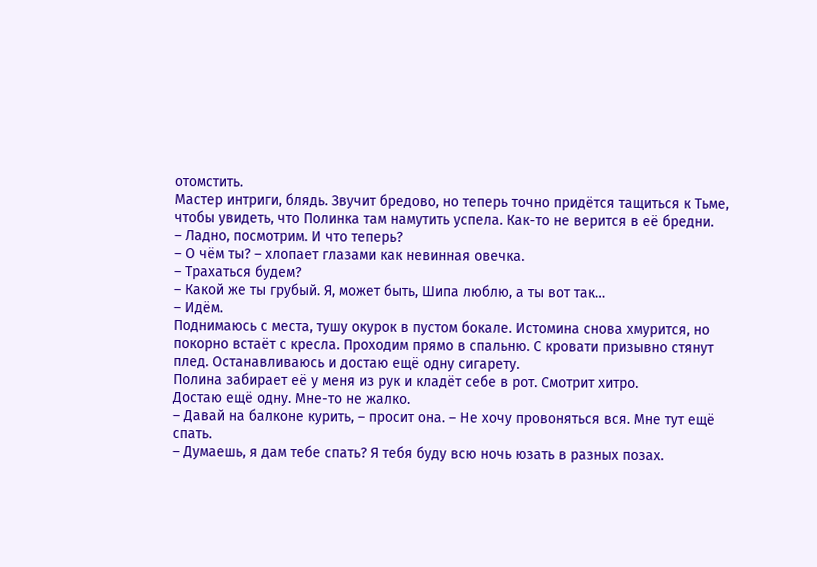отомстить.
Мастер интриги, блядь. Звучит бредово, но теперь точно придётся тащиться к Тьме, чтобы увидеть, что Полинка там намутить успела. Как-то не верится в её бредни.
– Ладно, посмотрим. И что теперь?
– О чём ты? – хлопает глазами как невинная овечка.
– Трахаться будем?
– Какой же ты грубый. Я, может быть, Шипа люблю, а ты вот так…
– Идём.
Поднимаюсь с места, тушу окурок в пустом бокале. Истомина снова хмурится, но покорно встаёт с кресла. Проходим прямо в спальню. С кровати призывно стянут плед. Останавливаюсь и достаю ещё одну сигарету.
Полина забирает её у меня из рук и кладёт себе в рот. Смотрит хитро.
Достаю ещё одну. Мне-то не жалко.
– Давай на балконе курить, – просит она. – Не хочу провоняться вся. Мне тут ещё спать.
– Думаешь, я дам тебе спать? Я тебя буду всю ночь юзать в разных позах.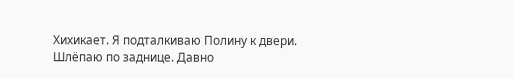Хихикает. Я подталкиваю Полину к двери. Шлёпаю по заднице. Давно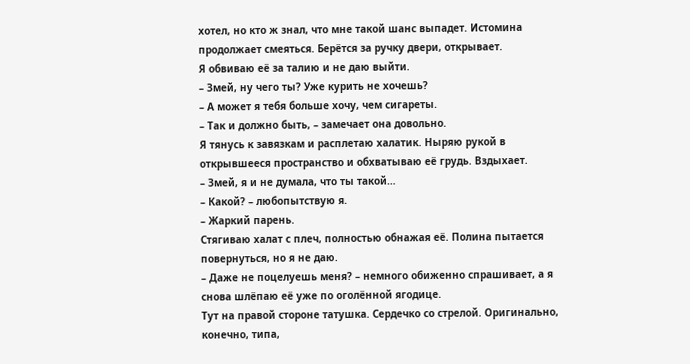хотел, но кто ж знал, что мне такой шанс выпадет. Истомина продолжает смеяться. Берётся за ручку двери, открывает.
Я обвиваю её за талию и не даю выйти.
– Змей, ну чего ты? Уже курить не хочешь?
– А может я тебя больше хочу, чем сигареты.
– Так и должно быть, – замечает она довольно.
Я тянусь к завязкам и расплетаю халатик. Ныряю рукой в открывшееся пространство и обхватываю её грудь. Вздыхает.
– Змей, я и не думала, что ты такой…
– Какой? – любопытствую я.
– Жаркий парень.
Стягиваю халат с плеч, полностью обнажая её. Полина пытается повернуться, но я не даю.
– Даже не поцелуешь меня? – немного обиженно спрашивает, а я снова шлёпаю её уже по оголённой ягодице.
Тут на правой стороне татушка. Сердечко со стрелой. Оригинально, конечно, типа,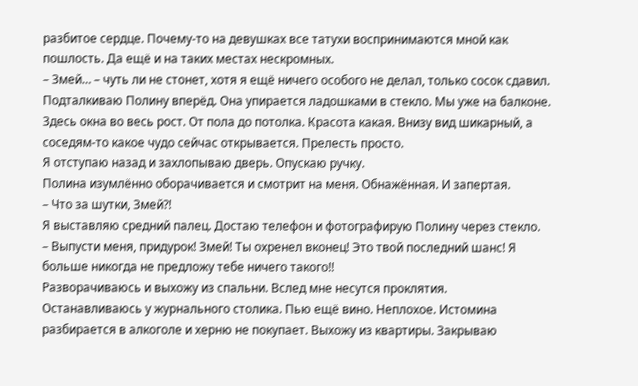разбитое сердце. Почему-то на девушках все татухи воспринимаются мной как пошлость. Да ещё и на таких местах нескромных.
– Змей… – чуть ли не стонет, хотя я ещё ничего особого не делал, только сосок сдавил.
Подталкиваю Полину вперёд. Она упирается ладошками в стекло. Мы уже на балконе. Здесь окна во весь рост. От пола до потолка. Красота какая. Внизу вид шикарный, а соседям-то какое чудо сейчас открывается. Прелесть просто.
Я отступаю назад и захлопываю дверь. Опускаю ручку.
Полина изумлённо оборачивается и смотрит на меня. Обнажённая. И запертая.
– Что за шутки, Змей?!
Я выставляю средний палец. Достаю телефон и фотографирую Полину через стекло.
– Выпусти меня, придурок! Змей! Ты охренел вконец! Это твой последний шанс! Я больше никогда не предложу тебе ничего такого!!
Разворачиваюсь и выхожу из спальни. Вслед мне несутся проклятия.
Останавливаюсь у журнального столика. Пью ещё вино. Неплохое. Истомина разбирается в алкоголе и херню не покупает. Выхожу из квартиры. Закрываю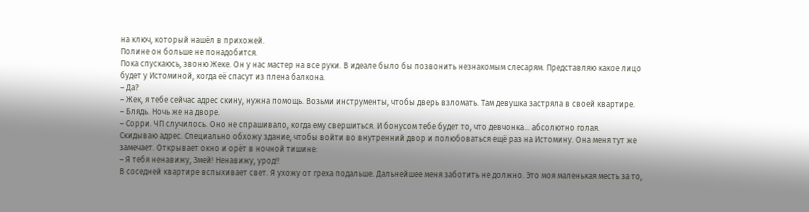на ключ, который нашёл в прихожей.
Полине он больше не понадобится.
Пока спускаюсь, звоню Жеке. Он у нас мастер на все руки. В идеале было бы позвонить незнакомым слесарям. Представляю какое лицо будет у Истоминой, когда её спасут из плена балкона.
– Да?
– Жек, я тебе сейчас адрес скину, нужна помощь. Возьми инструменты, чтобы дверь взломать. Там девушка застряла в своей квартире.
– Блядь. Ночь же на дворе.
– Сорри. ЧП случилось. Оно не спрашивало, когда ему свершиться. И бонусом тебе будет то, что девчонка… абсолютно голая.
Скидываю адрес. Специально обхожу здание, чтобы войти во внутренний двор и полюбоваться ещё раз на Истомину. Она меня тут же замечает. Открывает окно и орёт в ночной тишине:
– Я тебя ненавижу, Змей! Ненавижу, урод!!
В соседней квартире вспыхивает свет. Я ухожу от греха подальше. Дальнейшее меня заботить не должно. Это моя маленькая месть за то,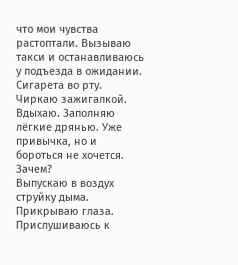что мои чувства растоптали. Вызываю такси и останавливаюсь у подъезда в ожидании.
Сигарета во рту. Чиркаю зажигалкой. Вдыхаю. Заполняю лёгкие дрянью. Уже привычка, но и бороться не хочется. Зачем?
Выпускаю в воздух струйку дыма. Прикрываю глаза.
Прислушиваюсь к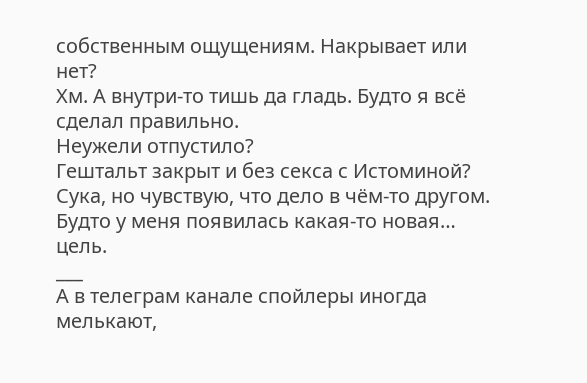собственным ощущениям. Накрывает или нет?
Хм. А внутри-то тишь да гладь. Будто я всё сделал правильно.
Неужели отпустило?
Гештальт закрыт и без секса с Истоминой?
Сука, но чувствую, что дело в чём-то другом.
Будто у меня появилась какая-то новая… цель.
___
А в телеграм канале спойлеры иногда мелькают,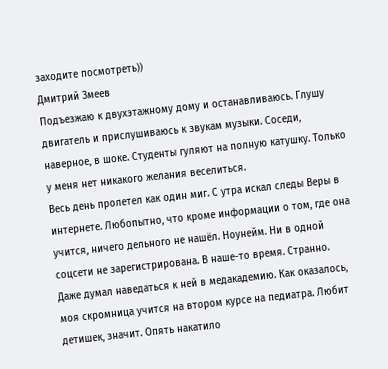заходите посмотреть))
Дмитрий Змеев
Подъезжаю к двухэтажному дому и останавливаюсь. Глушу двигатель и прислушиваюсь к звукам музыки. Соседи, наверное, в шоке. Студенты гуляют на полную катушку. Только у меня нет никакого желания веселиться.
Весь день пролетел как один миг. С утра искал следы Веры в интернете. Любопытно, что кроме информации о том, где она учится, ничего дельного не нашёл. Ноунейм. Ни в одной соцсети не зарегистрирована. В наше-то время. Странно.
Даже думал наведаться к ней в медакадемию. Как оказалось, моя скромница учится на втором курсе на педиатра. Любит детишек, значит. Опять накатило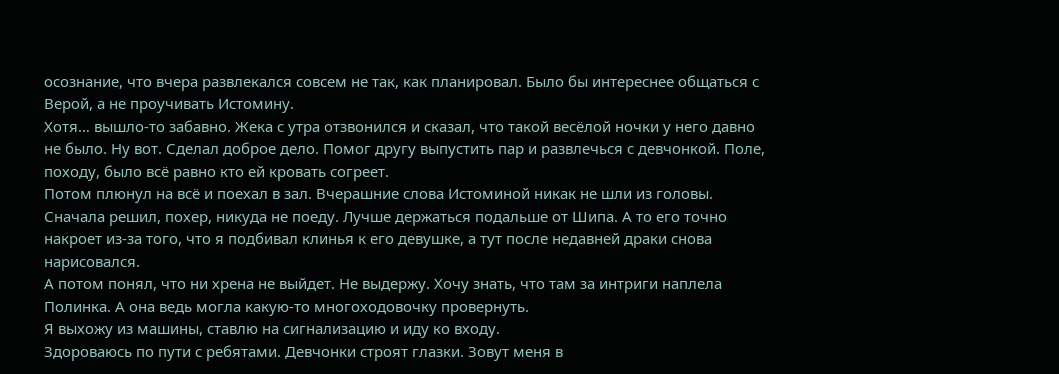осознание, что вчера развлекался совсем не так, как планировал. Было бы интереснее общаться с Верой, а не проучивать Истомину.
Хотя… вышло-то забавно. Жека с утра отзвонился и сказал, что такой весёлой ночки у него давно не было. Ну вот. Сделал доброе дело. Помог другу выпустить пар и развлечься с девчонкой. Поле, походу, было всё равно кто ей кровать согреет.
Потом плюнул на всё и поехал в зал. Вчерашние слова Истоминой никак не шли из головы. Сначала решил, похер, никуда не поеду. Лучше держаться подальше от Шипа. А то его точно накроет из-за того, что я подбивал клинья к его девушке, а тут после недавней драки снова нарисовался.
А потом понял, что ни хрена не выйдет. Не выдержу. Хочу знать, что там за интриги наплела Полинка. А она ведь могла какую-то многоходовочку провернуть.
Я выхожу из машины, ставлю на сигнализацию и иду ко входу.
Здороваюсь по пути с ребятами. Девчонки строят глазки. Зовут меня в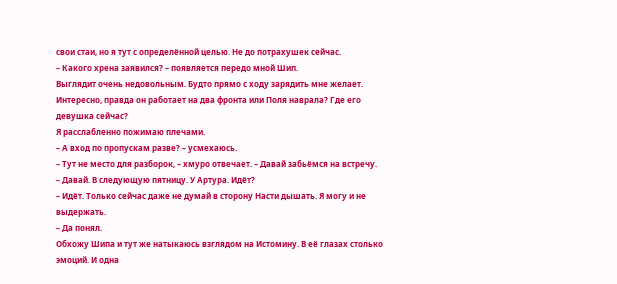свои стаи, но я тут с определённой целью. Не до потрахушек сейчас.
– Какого хрена заявился? – появляется передо мной Шип.
Выглядит очень недовольным. Будто прямо с ходу зарядить мне желает. Интересно, правда он работает на два фронта или Поля наврала? Где его девушка сейчас?
Я расслабленно пожимаю плечами.
– А вход по пропускам разве? – усмехаюсь.
– Тут не место для разборок, – хмуро отвечает. – Давай забьёмся на встречу.
– Давай. В следующую пятницу. У Артура. Идёт?
– Идёт. Только сейчас даже не думай в сторону Насти дышать. Я могу и не выдержать.
– Да понял.
Обхожу Шипа и тут же натыкаюсь взглядом на Истомину. В её глазах столько эмоций. И одна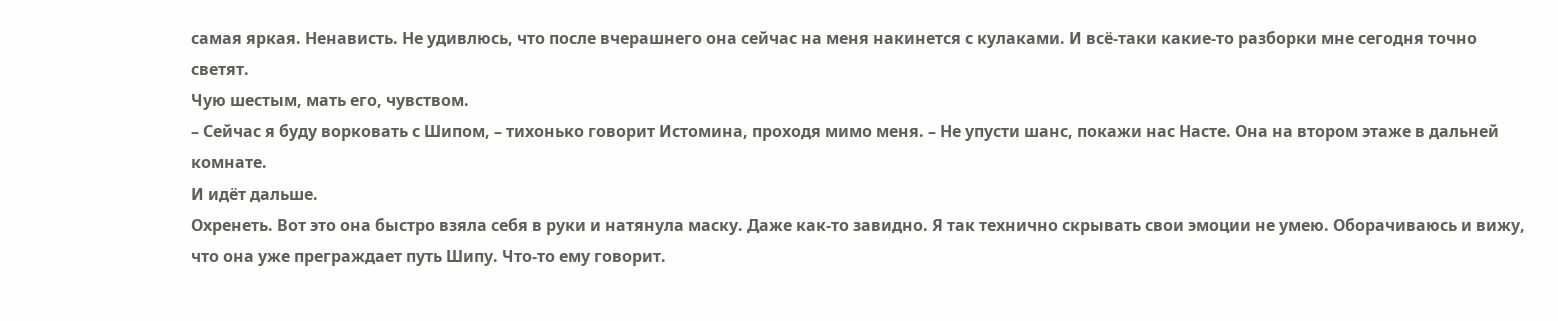самая яркая. Ненависть. Не удивлюсь, что после вчерашнего она сейчас на меня накинется с кулаками. И всё-таки какие-то разборки мне сегодня точно светят.
Чую шестым, мать его, чувством.
– Сейчас я буду ворковать с Шипом, – тихонько говорит Истомина, проходя мимо меня. – Не упусти шанс, покажи нас Насте. Она на втором этаже в дальней комнате.
И идёт дальше.
Охренеть. Вот это она быстро взяла себя в руки и натянула маску. Даже как-то завидно. Я так технично скрывать свои эмоции не умею. Оборачиваюсь и вижу, что она уже преграждает путь Шипу. Что-то ему говорит.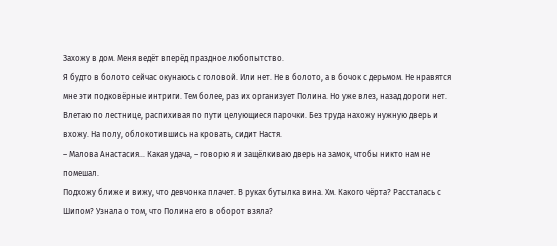Захожу в дом. Меня ведёт вперёд праздное любопытство.
Я будто в болото сейчас окунаюсь с головой. Или нет. Не в болото, а в бочок с дерьмом. Не нравятся мне эти подковёрные интриги. Тем более, раз их организует Полина. Но уже влез, назад дороги нет.
Влетаю по лестнице, распихивая по пути целующиеся парочки. Без труда нахожу нужную дверь и вхожу. На полу, облокотившись на кровать, сидит Настя.
– Малова Анастасия… Какая удача, – говорю я и защёлкиваю дверь на замок, чтобы никто нам не помешал.
Подхожу ближе и вижу, что девчонка плачет. В руках бутылка вина. Хм. Какого чёрта? Рассталась с Шипом? Узнала о том, что Полина его в оборот взяла?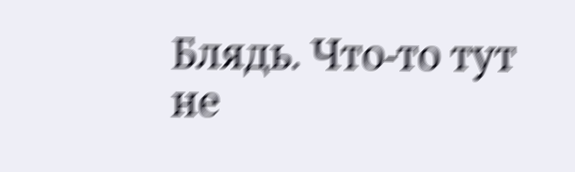Блядь. Что-то тут не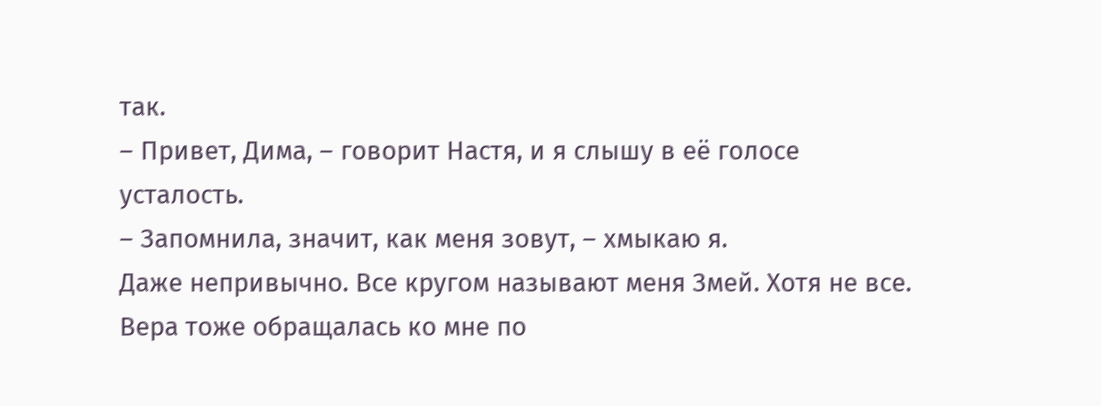так.
– Привет, Дима, – говорит Настя, и я слышу в её голосе усталость.
– Запомнила, значит, как меня зовут, – хмыкаю я.
Даже непривычно. Все кругом называют меня Змей. Хотя не все. Вера тоже обращалась ко мне по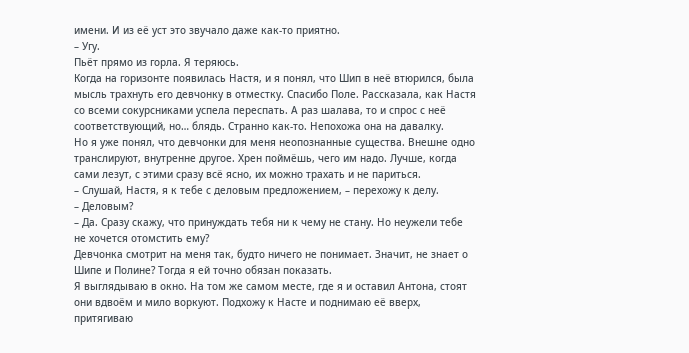имени. И из её уст это звучало даже как-то приятно.
– Угу.
Пьёт прямо из горла. Я теряюсь.
Когда на горизонте появилась Настя, и я понял, что Шип в неё втюрился, была мысль трахнуть его девчонку в отместку. Спасибо Поле. Рассказала, как Настя со всеми сокурсниками успела переспать. А раз шалава, то и спрос с неё соответствующий, но… блядь. Странно как-то. Непохожа она на давалку.
Но я уже понял, что девчонки для меня неопознанные существа. Внешне одно транслируют, внутренне другое. Хрен поймёшь, чего им надо. Лучше, когда сами лезут, с этими сразу всё ясно, их можно трахать и не париться.
– Слушай, Настя, я к тебе с деловым предложением, – перехожу к делу.
– Деловым?
– Да. Сразу скажу, что принуждать тебя ни к чему не стану. Но неужели тебе не хочется отомстить ему?
Девчонка смотрит на меня так, будто ничего не понимает. Значит, не знает о Шипе и Полине? Тогда я ей точно обязан показать.
Я выглядываю в окно. На том же самом месте, где я и оставил Антона, стоят они вдвоём и мило воркуют. Подхожу к Насте и поднимаю её вверх, притягиваю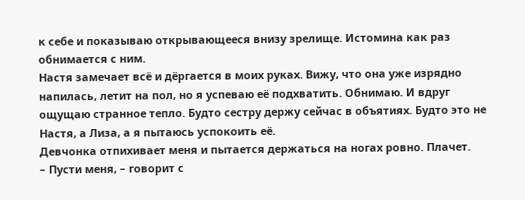к себе и показываю открывающееся внизу зрелище. Истомина как раз обнимается с ним.
Настя замечает всё и дёргается в моих руках. Вижу, что она уже изрядно напилась, летит на пол, но я успеваю её подхватить. Обнимаю. И вдруг ощущаю странное тепло. Будто сестру держу сейчас в объятиях. Будто это не Настя, а Лиза, а я пытаюсь успокоить её.
Девчонка отпихивает меня и пытается держаться на ногах ровно. Плачет.
– Пусти меня, – говорит с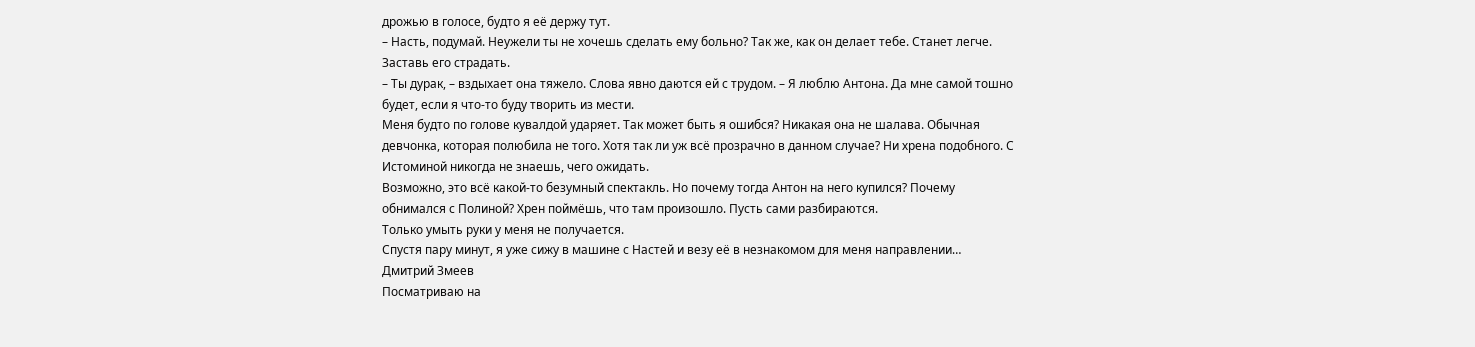дрожью в голосе, будто я её держу тут.
– Насть, подумай. Неужели ты не хочешь сделать ему больно? Так же, как он делает тебе. Станет легче. Заставь его страдать.
– Ты дурак, – вздыхает она тяжело. Слова явно даются ей с трудом. – Я люблю Антона. Да мне самой тошно будет, если я что-то буду творить из мести.
Меня будто по голове кувалдой ударяет. Так может быть я ошибся? Никакая она не шалава. Обычная девчонка, которая полюбила не того. Хотя так ли уж всё прозрачно в данном случае? Ни хрена подобного. С Истоминой никогда не знаешь, чего ожидать.
Возможно, это всё какой-то безумный спектакль. Но почему тогда Антон на него купился? Почему обнимался с Полиной? Хрен поймёшь, что там произошло. Пусть сами разбираются.
Только умыть руки у меня не получается.
Спустя пару минут, я уже сижу в машине с Настей и везу её в незнакомом для меня направлении…
Дмитрий Змеев
Посматриваю на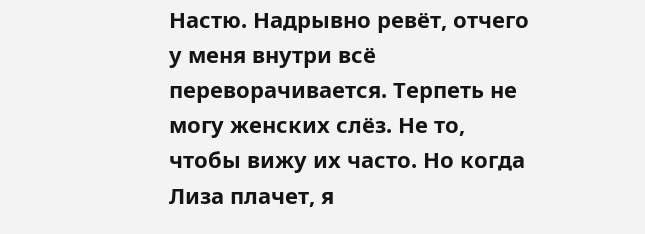Настю. Надрывно ревёт, отчего у меня внутри всё переворачивается. Терпеть не могу женских слёз. Не то, чтобы вижу их часто. Но когда Лиза плачет, я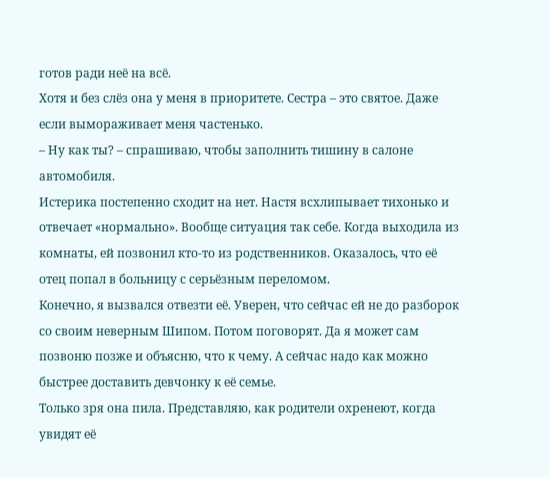готов ради неё на всё.
Хотя и без слёз она у меня в приоритете. Сестра – это святое. Даже если вымораживает меня частенько.
– Ну как ты? – спрашиваю, чтобы заполнить тишину в салоне автомобиля.
Истерика постепенно сходит на нет. Настя всхлипывает тихонько и отвечает «нормально». Вообще ситуация так себе. Когда выходила из комнаты, ей позвонил кто-то из родственников. Оказалось, что её отец попал в больницу с серьёзным переломом.
Конечно, я вызвался отвезти её. Уверен, что сейчас ей не до разборок со своим неверным Шипом. Потом поговорят. Да я может сам позвоню позже и объясню, что к чему. А сейчас надо как можно быстрее доставить девчонку к её семье.
Только зря она пила. Представляю, как родители охренеют, когда увидят её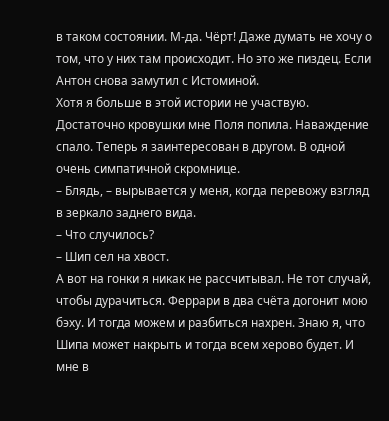в таком состоянии. М-да. Чёрт! Даже думать не хочу о том, что у них там происходит. Но это же пиздец. Если Антон снова замутил с Истоминой.
Хотя я больше в этой истории не участвую. Достаточно кровушки мне Поля попила. Наваждение спало. Теперь я заинтересован в другом. В одной очень симпатичной скромнице.
– Блядь, – вырывается у меня, когда перевожу взгляд в зеркало заднего вида.
– Что случилось?
– Шип сел на хвост.
А вот на гонки я никак не рассчитывал. Не тот случай, чтобы дурачиться. Феррари в два счёта догонит мою бэху. И тогда можем и разбиться нахрен. Знаю я, что Шипа может накрыть и тогда всем херово будет. И мне в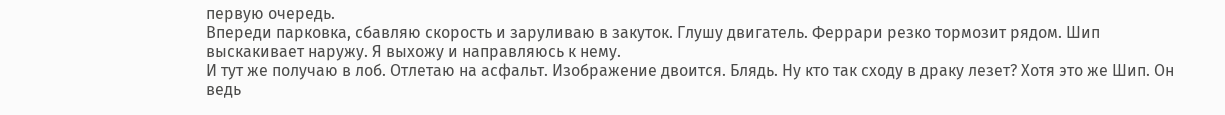первую очередь.
Впереди парковка, сбавляю скорость и заруливаю в закуток. Глушу двигатель. Феррари резко тормозит рядом. Шип выскакивает наружу. Я выхожу и направляюсь к нему.
И тут же получаю в лоб. Отлетаю на асфальт. Изображение двоится. Блядь. Ну кто так сходу в драку лезет? Хотя это же Шип. Он ведь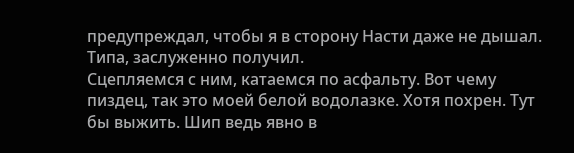предупреждал, чтобы я в сторону Насти даже не дышал. Типа, заслуженно получил.
Сцепляемся с ним, катаемся по асфальту. Вот чему пиздец, так это моей белой водолазке. Хотя похрен. Тут бы выжить. Шип ведь явно в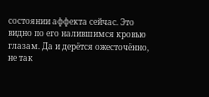состоянии аффекта сейчас. Это видно по его налившимся кровью глазам. Да и дерётся ожесточённо, не так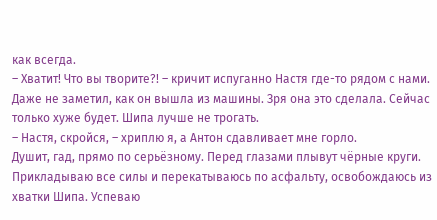как всегда.
– Хватит! Что вы творите?! – кричит испуганно Настя где-то рядом с нами.
Даже не заметил, как он вышла из машины. Зря она это сделала. Сейчас только хуже будет. Шипа лучше не трогать.
– Настя, скройся, – хриплю я, а Антон сдавливает мне горло.
Душит, гад, прямо по серьёзному. Перед глазами плывут чёрные круги. Прикладываю все силы и перекатываюсь по асфальту, освобождаюсь из хватки Шипа. Успеваю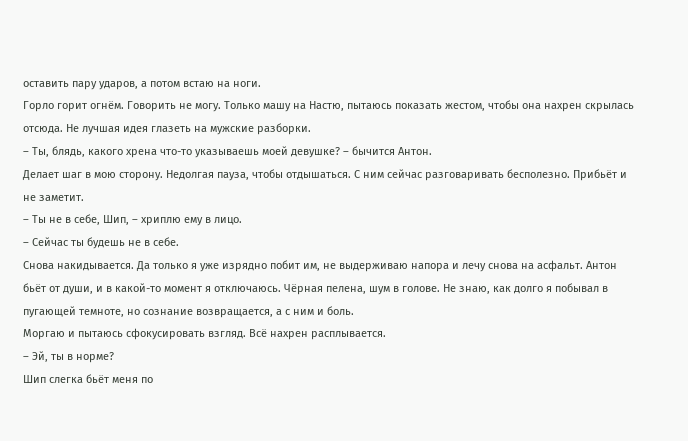оставить пару ударов, а потом встаю на ноги.
Горло горит огнём. Говорить не могу. Только машу на Настю, пытаюсь показать жестом, чтобы она нахрен скрылась отсюда. Не лучшая идея глазеть на мужские разборки.
– Ты, блядь, какого хрена что-то указываешь моей девушке? – бычится Антон.
Делает шаг в мою сторону. Недолгая пауза, чтобы отдышаться. С ним сейчас разговаривать бесполезно. Прибьёт и не заметит.
– Ты не в себе, Шип, – хриплю ему в лицо.
– Сейчас ты будешь не в себе.
Снова накидывается. Да только я уже изрядно побит им, не выдерживаю напора и лечу снова на асфальт. Антон бьёт от души, и в какой-то момент я отключаюсь. Чёрная пелена, шум в голове. Не знаю, как долго я побывал в пугающей темноте, но сознание возвращается, а с ним и боль.
Моргаю и пытаюсь сфокусировать взгляд. Всё нахрен расплывается.
– Эй, ты в норме?
Шип слегка бьёт меня по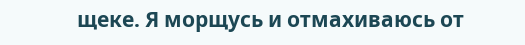щеке. Я морщусь и отмахиваюсь от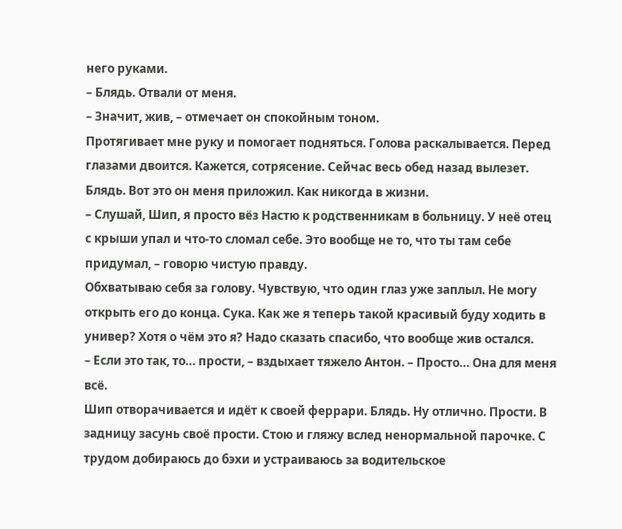него руками.
– Блядь. Отвали от меня.
– Значит, жив, – отмечает он спокойным тоном.
Протягивает мне руку и помогает подняться. Голова раскалывается. Перед глазами двоится. Кажется, сотрясение. Сейчас весь обед назад вылезет. Блядь. Вот это он меня приложил. Как никогда в жизни.
– Слушай, Шип, я просто вёз Настю к родственникам в больницу. У неё отец с крыши упал и что-то сломал себе. Это вообще не то, что ты там себе придумал, – говорю чистую правду.
Обхватываю себя за голову. Чувствую, что один глаз уже заплыл. Не могу открыть его до конца. Сука. Как же я теперь такой красивый буду ходить в универ? Хотя о чём это я? Надо сказать спасибо, что вообще жив остался.
– Если это так, то… прости, – вздыхает тяжело Антон. – Просто… Она для меня всё.
Шип отворачивается и идёт к своей феррари. Блядь. Ну отлично. Прости. В задницу засунь своё прости. Стою и гляжу вслед ненормальной парочке. С трудом добираюсь до бэхи и устраиваюсь за водительское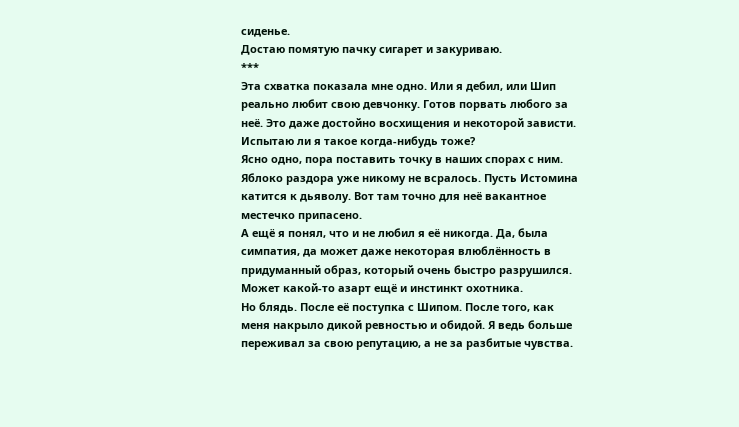сиденье.
Достаю помятую пачку сигарет и закуриваю.
***
Эта схватка показала мне одно. Или я дебил, или Шип реально любит свою девчонку. Готов порвать любого за неё. Это даже достойно восхищения и некоторой зависти. Испытаю ли я такое когда-нибудь тоже?
Ясно одно, пора поставить точку в наших спорах с ним.
Яблоко раздора уже никому не всралось. Пусть Истомина катится к дьяволу. Вот там точно для неё вакантное местечко припасено.
А ещё я понял, что и не любил я её никогда. Да, была симпатия, да может даже некоторая влюблённость в придуманный образ, который очень быстро разрушился. Может какой-то азарт ещё и инстинкт охотника.
Но блядь. После её поступка с Шипом. После того, как меня накрыло дикой ревностью и обидой. Я ведь больше переживал за свою репутацию, а не за разбитые чувства.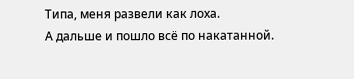Типа, меня развели как лоха.
А дальше и пошло всё по накатанной.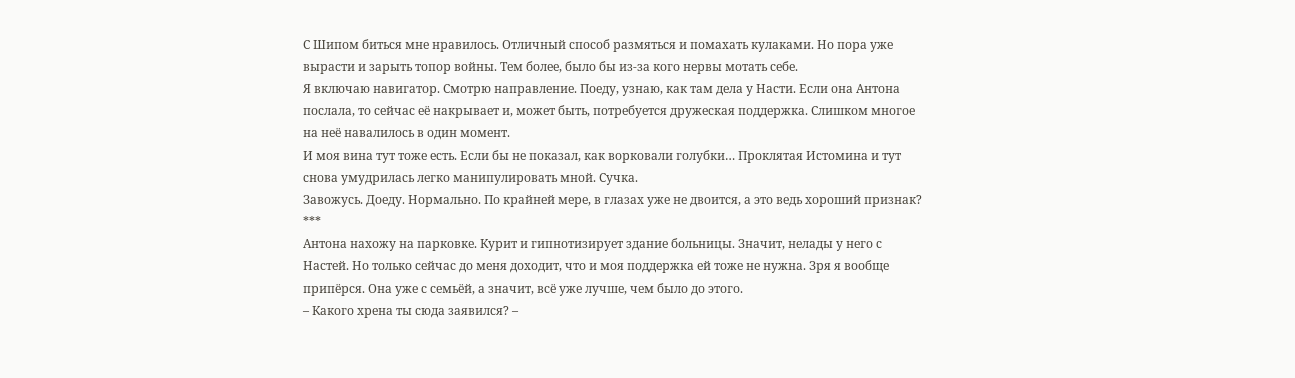С Шипом биться мне нравилось. Отличный способ размяться и помахать кулаками. Но пора уже вырасти и зарыть топор войны. Тем более, было бы из-за кого нервы мотать себе.
Я включаю навигатор. Смотрю направление. Поеду, узнаю, как там дела у Насти. Если она Антона послала, то сейчас её накрывает и, может быть, потребуется дружеская поддержка. Слишком многое на неё навалилось в один момент.
И моя вина тут тоже есть. Если бы не показал, как ворковали голубки… Проклятая Истомина и тут снова умудрилась легко манипулировать мной. Сучка.
Завожусь. Доеду. Нормально. По крайней мере, в глазах уже не двоится, а это ведь хороший признак?
***
Антона нахожу на парковке. Курит и гипнотизирует здание больницы. Значит, нелады у него с Настей. Но только сейчас до меня доходит, что и моя поддержка ей тоже не нужна. Зря я вообще припёрся. Она уже с семьёй, а значит, всё уже лучше, чем было до этого.
– Какого хрена ты сюда заявился? –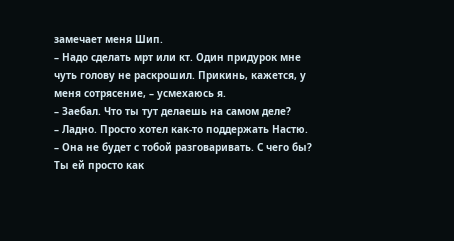замечает меня Шип.
– Надо сделать мрт или кт. Один придурок мне чуть голову не раскрошил. Прикинь, кажется, у меня сотрясение, – усмехаюсь я.
– Заебал. Что ты тут делаешь на самом деле?
– Ладно. Просто хотел как-то поддержать Настю.
– Она не будет с тобой разговаривать. С чего бы? Ты ей просто как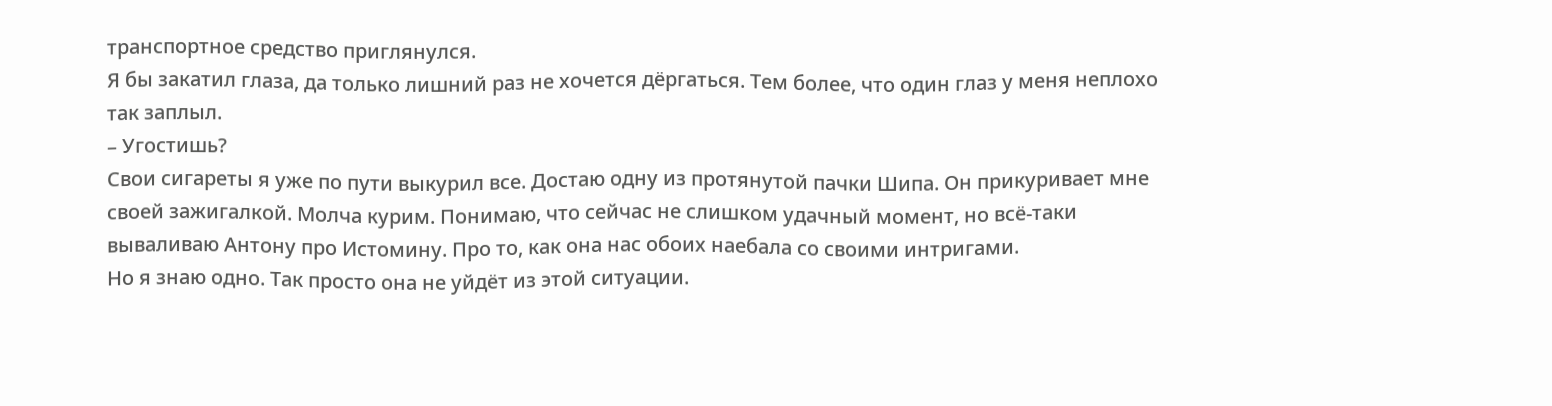транспортное средство приглянулся.
Я бы закатил глаза, да только лишний раз не хочется дёргаться. Тем более, что один глаз у меня неплохо так заплыл.
– Угостишь?
Свои сигареты я уже по пути выкурил все. Достаю одну из протянутой пачки Шипа. Он прикуривает мне своей зажигалкой. Молча курим. Понимаю, что сейчас не слишком удачный момент, но всё-таки вываливаю Антону про Истомину. Про то, как она нас обоих наебала со своими интригами.
Но я знаю одно. Так просто она не уйдёт из этой ситуации.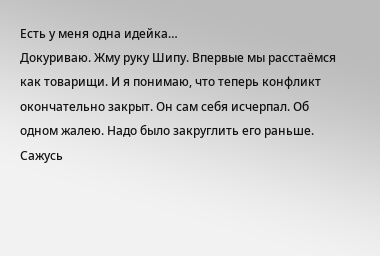Есть у меня одна идейка…
Докуриваю. Жму руку Шипу. Впервые мы расстаёмся как товарищи. И я понимаю, что теперь конфликт окончательно закрыт. Он сам себя исчерпал. Об одном жалею. Надо было закруглить его раньше.
Сажусь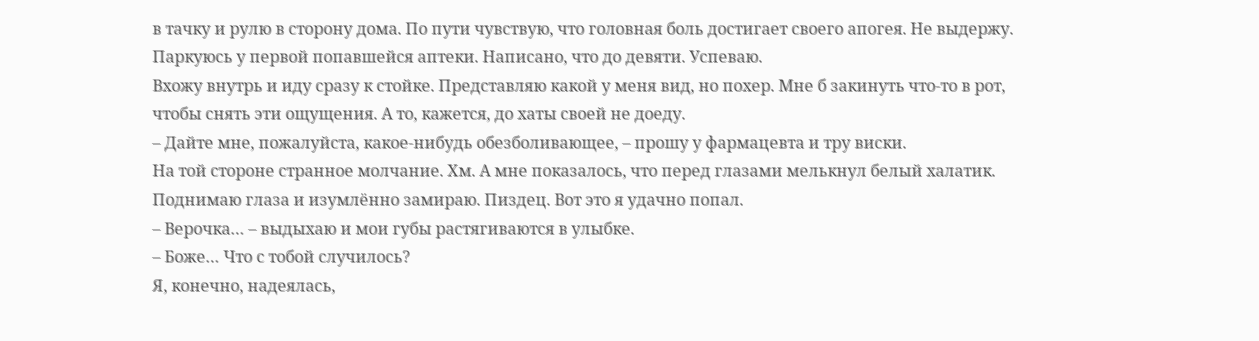в тачку и рулю в сторону дома. По пути чувствую, что головная боль достигает своего апогея. Не выдержу. Паркуюсь у первой попавшейся аптеки. Написано, что до девяти. Успеваю.
Вхожу внутрь и иду сразу к стойке. Представляю какой у меня вид, но похер. Мне б закинуть что-то в рот, чтобы снять эти ощущения. А то, кажется, до хаты своей не доеду.
– Дайте мне, пожалуйста, какое-нибудь обезболивающее, – прошу у фармацевта и тру виски.
На той стороне странное молчание. Хм. А мне показалось, что перед глазами мелькнул белый халатик. Поднимаю глаза и изумлённо замираю. Пиздец. Вот это я удачно попал.
– Верочка… – выдыхаю и мои губы растягиваются в улыбке.
– Боже… Что с тобой случилось?
Я, конечно, надеялась,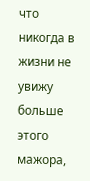что никогда в жизни не увижу больше этого мажора,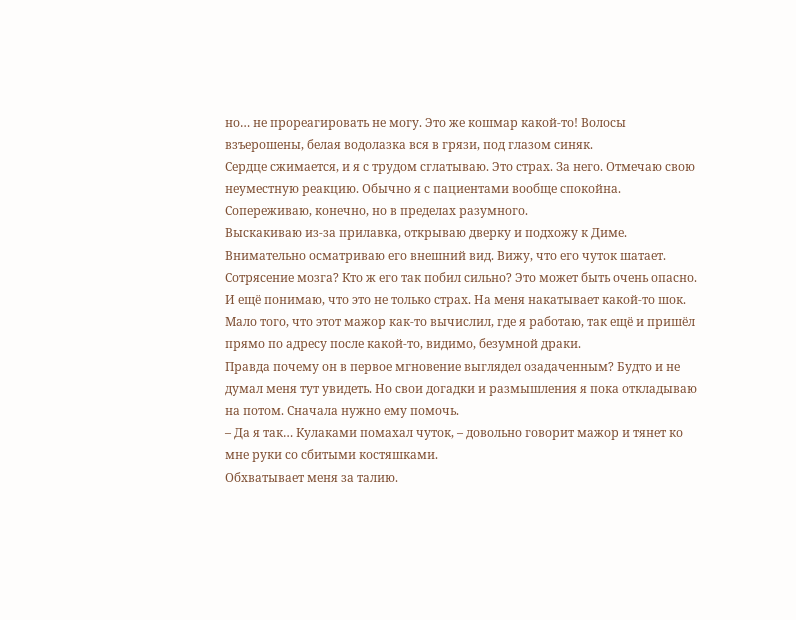но… не прореагировать не могу. Это же кошмар какой-то! Волосы взъерошены, белая водолазка вся в грязи, под глазом синяк.
Сердце сжимается, и я с трудом сглатываю. Это страх. За него. Отмечаю свою неуместную реакцию. Обычно я с пациентами вообще спокойна. Сопереживаю, конечно, но в пределах разумного.
Выскакиваю из-за прилавка, открываю дверку и подхожу к Диме. Внимательно осматриваю его внешний вид. Вижу, что его чуток шатает. Сотрясение мозга? Кто ж его так побил сильно? Это может быть очень опасно.
И ещё понимаю, что это не только страх. На меня накатывает какой-то шок.
Мало того, что этот мажор как-то вычислил, где я работаю, так ещё и пришёл прямо по адресу после какой-то, видимо, безумной драки.
Правда почему он в первое мгновение выглядел озадаченным? Будто и не думал меня тут увидеть. Но свои догадки и размышления я пока откладываю на потом. Сначала нужно ему помочь.
– Да я так… Кулаками помахал чуток, – довольно говорит мажор и тянет ко мне руки со сбитыми костяшками.
Обхватывает меня за талию.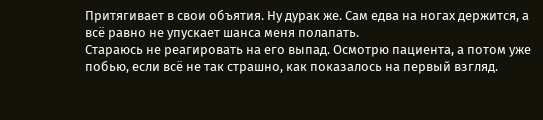Притягивает в свои объятия. Ну дурак же. Сам едва на ногах держится, а всё равно не упускает шанса меня полапать.
Стараюсь не реагировать на его выпад. Осмотрю пациента, а потом уже побью, если всё не так страшно, как показалось на первый взгляд.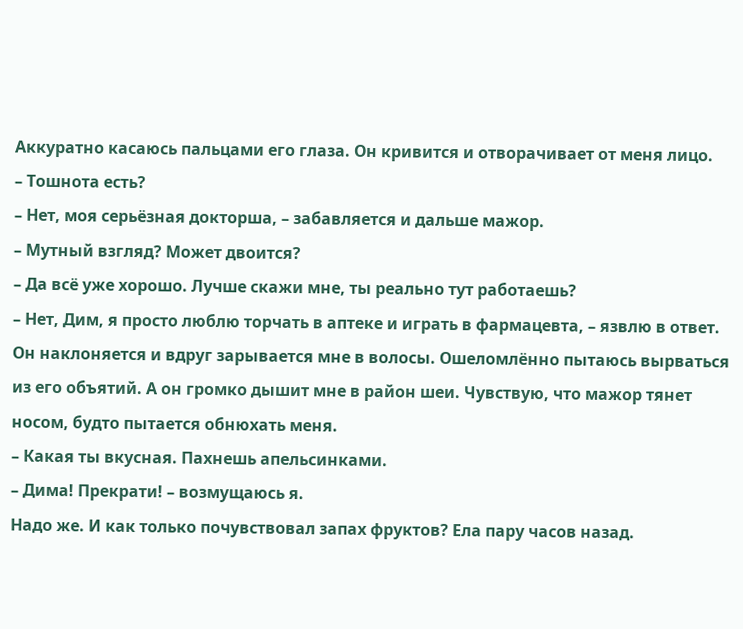Аккуратно касаюсь пальцами его глаза. Он кривится и отворачивает от меня лицо.
– Тошнота есть?
– Нет, моя серьёзная докторша, – забавляется и дальше мажор.
– Мутный взгляд? Может двоится?
– Да всё уже хорошо. Лучше скажи мне, ты реально тут работаешь?
– Нет, Дим, я просто люблю торчать в аптеке и играть в фармацевта, – язвлю в ответ.
Он наклоняется и вдруг зарывается мне в волосы. Ошеломлённо пытаюсь вырваться из его объятий. А он громко дышит мне в район шеи. Чувствую, что мажор тянет носом, будто пытается обнюхать меня.
– Какая ты вкусная. Пахнешь апельсинками.
– Дима! Прекрати! – возмущаюсь я.
Надо же. И как только почувствовал запах фруктов? Ела пару часов назад.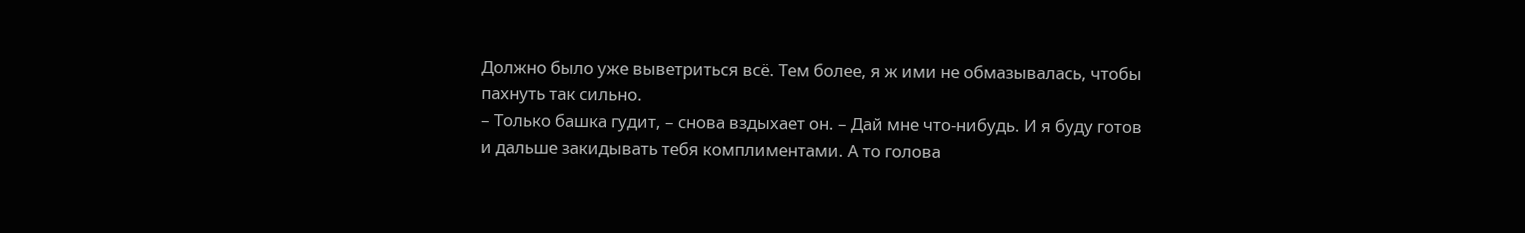Должно было уже выветриться всё. Тем более, я ж ими не обмазывалась, чтобы пахнуть так сильно.
– Только башка гудит, – снова вздыхает он. – Дай мне что-нибудь. И я буду готов и дальше закидывать тебя комплиментами. А то голова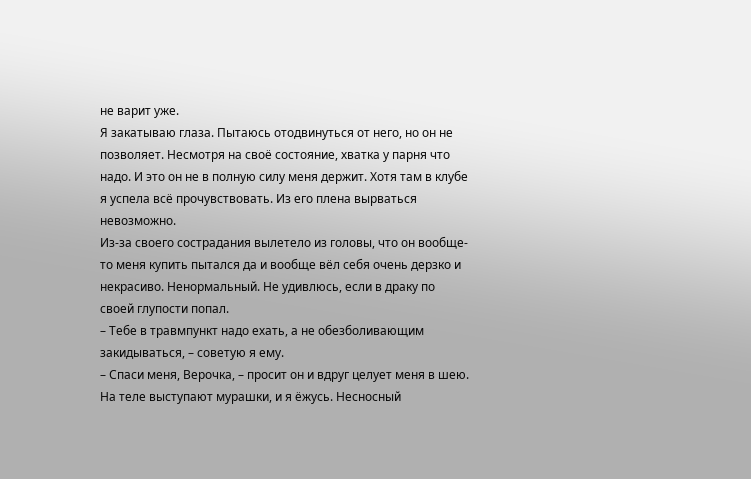не варит уже.
Я закатываю глаза. Пытаюсь отодвинуться от него, но он не позволяет. Несмотря на своё состояние, хватка у парня что надо. И это он не в полную силу меня держит. Хотя там в клубе я успела всё прочувствовать. Из его плена вырваться невозможно.
Из-за своего сострадания вылетело из головы, что он вообще-то меня купить пытался да и вообще вёл себя очень дерзко и некрасиво. Ненормальный. Не удивлюсь, если в драку по своей глупости попал.
– Тебе в травмпункт надо ехать, а не обезболивающим закидываться, – советую я ему.
– Спаси меня, Верочка, – просит он и вдруг целует меня в шею.
На теле выступают мурашки, и я ёжусь. Несносный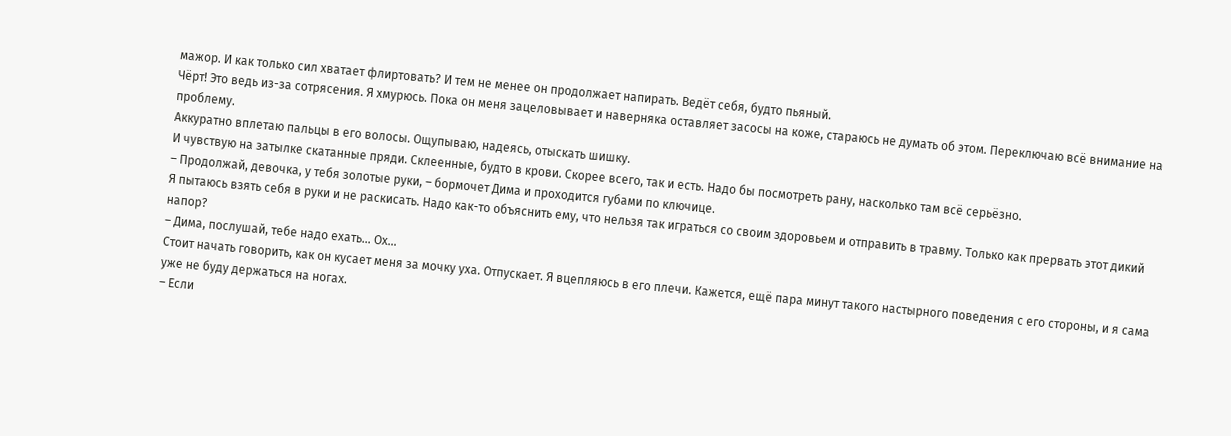мажор. И как только сил хватает флиртовать? И тем не менее он продолжает напирать. Ведёт себя, будто пьяный.
Чёрт! Это ведь из-за сотрясения. Я хмурюсь. Пока он меня зацеловывает и наверняка оставляет засосы на коже, стараюсь не думать об этом. Переключаю всё внимание на проблему.
Аккуратно вплетаю пальцы в его волосы. Ощупываю, надеясь, отыскать шишку.
И чувствую на затылке скатанные пряди. Склеенные, будто в крови. Скорее всего, так и есть. Надо бы посмотреть рану, насколько там всё серьёзно.
– Продолжай, девочка, у тебя золотые руки, – бормочет Дима и проходится губами по ключице.
Я пытаюсь взять себя в руки и не раскисать. Надо как-то объяснить ему, что нельзя так играться со своим здоровьем и отправить в травму. Только как прервать этот дикий напор?
– Дима, послушай, тебе надо ехать… Ох…
Стоит начать говорить, как он кусает меня за мочку уха. Отпускает. Я вцепляюсь в его плечи. Кажется, ещё пара минут такого настырного поведения с его стороны, и я сама уже не буду держаться на ногах.
– Если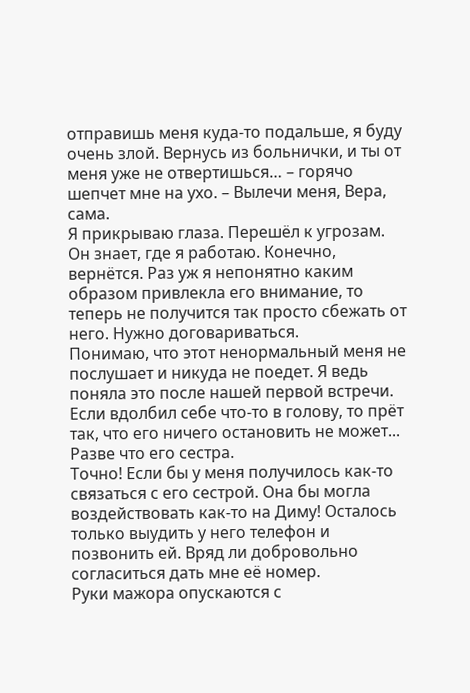отправишь меня куда-то подальше, я буду очень злой. Вернусь из больнички, и ты от меня уже не отвертишься… – горячо шепчет мне на ухо. – Вылечи меня, Вера, сама.
Я прикрываю глаза. Перешёл к угрозам. Он знает, где я работаю. Конечно, вернётся. Раз уж я непонятно каким образом привлекла его внимание, то теперь не получится так просто сбежать от него. Нужно договариваться.
Понимаю, что этот ненормальный меня не послушает и никуда не поедет. Я ведь поняла это после нашей первой встречи. Если вдолбил себе что-то в голову, то прёт так, что его ничего остановить не может... Разве что его сестра.
Точно! Если бы у меня получилось как-то связаться с его сестрой. Она бы могла воздействовать как-то на Диму! Осталось только выудить у него телефон и позвонить ей. Вряд ли добровольно согласиться дать мне её номер.
Руки мажора опускаются с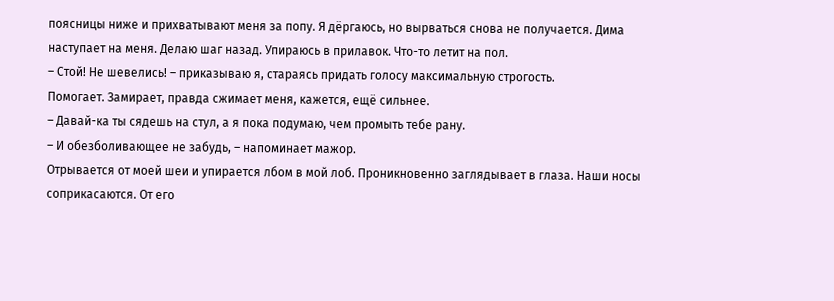поясницы ниже и прихватывают меня за попу. Я дёргаюсь, но вырваться снова не получается. Дима наступает на меня. Делаю шаг назад. Упираюсь в прилавок. Что-то летит на пол.
– Стой! Не шевелись! – приказываю я, стараясь придать голосу максимальную строгость.
Помогает. Замирает, правда сжимает меня, кажется, ещё сильнее.
– Давай-ка ты сядешь на стул, а я пока подумаю, чем промыть тебе рану.
– И обезболивающее не забудь, – напоминает мажор.
Отрывается от моей шеи и упирается лбом в мой лоб. Проникновенно заглядывает в глаза. Наши носы соприкасаются. От его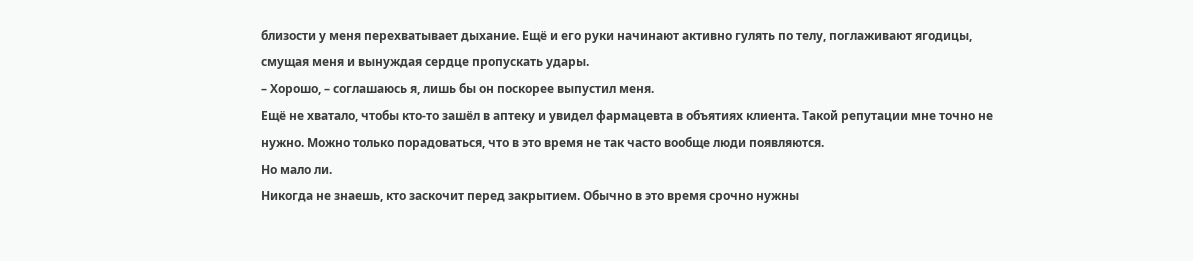близости у меня перехватывает дыхание. Ещё и его руки начинают активно гулять по телу, поглаживают ягодицы, смущая меня и вынуждая сердце пропускать удары.
– Хорошо, – соглашаюсь я, лишь бы он поскорее выпустил меня.
Ещё не хватало, чтобы кто-то зашёл в аптеку и увидел фармацевта в объятиях клиента. Такой репутации мне точно не нужно. Можно только порадоваться, что в это время не так часто вообще люди появляются.
Но мало ли.
Никогда не знаешь, кто заскочит перед закрытием. Обычно в это время срочно нужны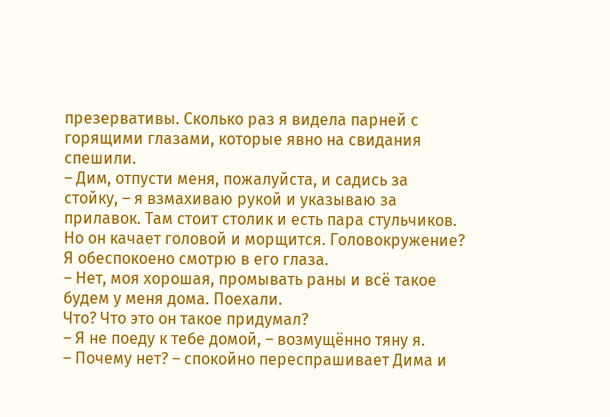презервативы. Сколько раз я видела парней с горящими глазами, которые явно на свидания спешили.
– Дим, отпусти меня, пожалуйста, и садись за стойку, – я взмахиваю рукой и указываю за прилавок. Там стоит столик и есть пара стульчиков.
Но он качает головой и морщится. Головокружение? Я обеспокоено смотрю в его глаза.
– Нет, моя хорошая, промывать раны и всё такое будем у меня дома. Поехали.
Что? Что это он такое придумал?
– Я не поеду к тебе домой, – возмущённо тяну я.
– Почему нет? – спокойно переспрашивает Дима и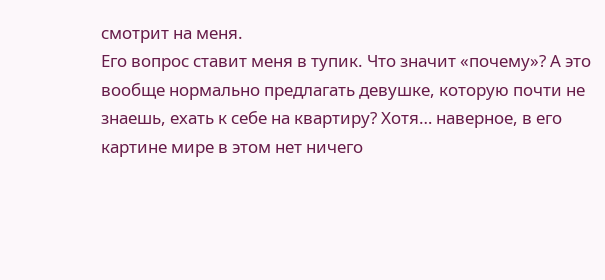смотрит на меня.
Его вопрос ставит меня в тупик. Что значит «почему»? А это вообще нормально предлагать девушке, которую почти не знаешь, ехать к себе на квартиру? Хотя… наверное, в его картине мире в этом нет ничего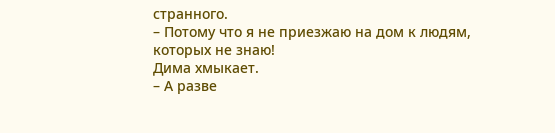странного.
– Потому что я не приезжаю на дом к людям, которых не знаю!
Дима хмыкает.
– А разве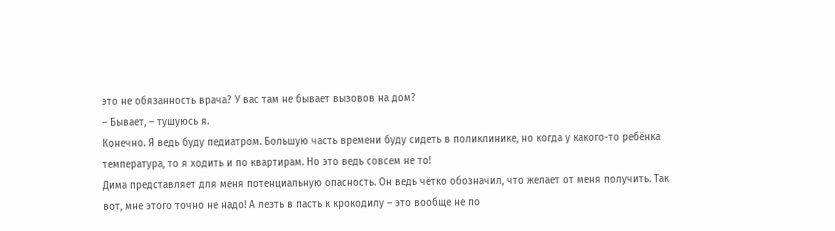это не обязанность врача? У вас там не бывает вызовов на дом?
– Бывает, – тушуюсь я.
Конечно. Я ведь буду педиатром. Большую часть времени буду сидеть в поликлинике, но когда у какого-то ребёнка температура, то я ходить и по квартирам. Но это ведь совсем не то!
Дима представляет для меня потенциальную опасность. Он ведь чётко обозначил, что желает от меня получить. Так вот, мне этого точно не надо! А лезть в пасть к крокодилу – это вообще не по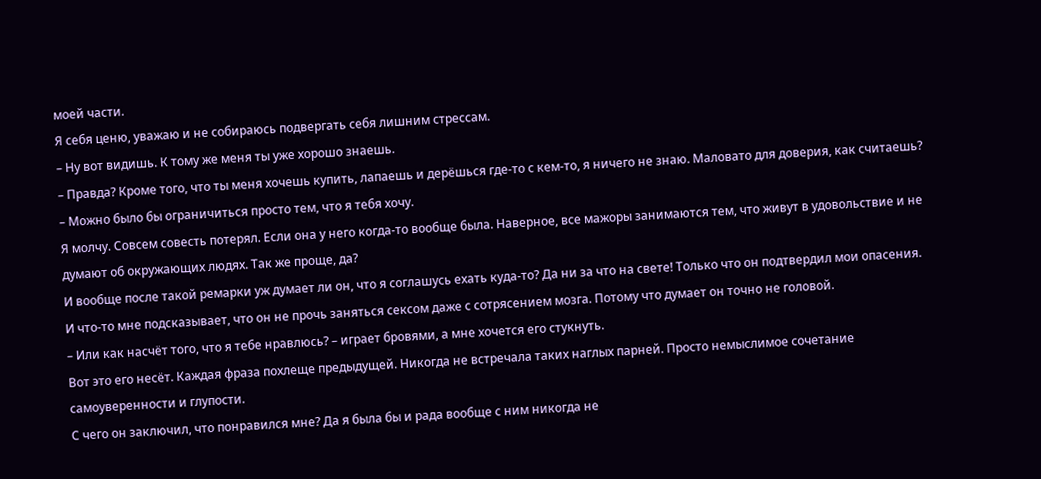моей части.
Я себя ценю, уважаю и не собираюсь подвергать себя лишним стрессам.
– Ну вот видишь. К тому же меня ты уже хорошо знаешь.
– Правда? Кроме того, что ты меня хочешь купить, лапаешь и дерёшься где-то с кем-то, я ничего не знаю. Маловато для доверия, как считаешь?
– Можно было бы ограничиться просто тем, что я тебя хочу.
Я молчу. Совсем совесть потерял. Если она у него когда-то вообще была. Наверное, все мажоры занимаются тем, что живут в удовольствие и не думают об окружающих людях. Так же проще, да?
И вообще после такой ремарки уж думает ли он, что я соглашусь ехать куда-то? Да ни за что на свете! Только что он подтвердил мои опасения.
И что-то мне подсказывает, что он не прочь заняться сексом даже с сотрясением мозга. Потому что думает он точно не головой.
– Или как насчёт того, что я тебе нравлюсь? – играет бровями, а мне хочется его стукнуть.
Вот это его несёт. Каждая фраза похлеще предыдущей. Никогда не встречала таких наглых парней. Просто немыслимое сочетание самоуверенности и глупости.
С чего он заключил, что понравился мне? Да я была бы и рада вообще с ним никогда не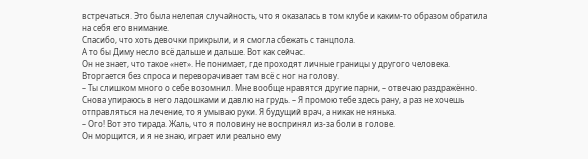встречаться. Это была нелепая случайность, что я оказалась в том клубе и каким-то образом обратила на себя его внимание.
Спасибо, что хоть девочки прикрыли, и я смогла сбежать с танцпола.
А то бы Диму несло всё дальше и дальше. Вот как сейчас.
Он не знает, что такое «нет». Не понимает, где проходят личные границы у другого человека. Вторгается без спроса и переворачивает там всё с ног на голову.
– Ты слишком много о себе возомнил. Мне вообще нравятся другие парни, – отвечаю раздражённо. Снова упираюсь в него ладошками и давлю на грудь. – Я промою тебе здесь рану, а раз не хочешь отправляться на лечение, то я умываю руки. Я будущий врач, а никак не нянька.
– Ого! Вот это тирада. Жаль, что я половину не воспринял из-за боли в голове.
Он морщится, и я не знаю, играет или реально ему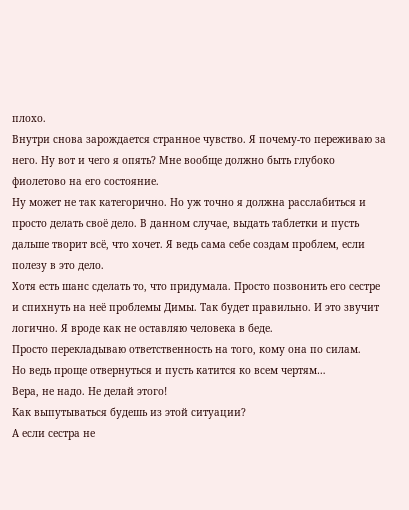плохо.
Внутри снова зарождается странное чувство. Я почему-то переживаю за него. Ну вот и чего я опять? Мне вообще должно быть глубоко фиолетово на его состояние.
Ну может не так категорично. Но уж точно я должна расслабиться и просто делать своё дело. В данном случае, выдать таблетки и пусть дальше творит всё, что хочет. Я ведь сама себе создам проблем, если полезу в это дело.
Хотя есть шанс сделать то, что придумала. Просто позвонить его сестре и спихнуть на неё проблемы Димы. Так будет правильно. И это звучит логично. Я вроде как не оставляю человека в беде.
Просто перекладываю ответственность на того, кому она по силам.
Но ведь проще отвернуться и пусть катится ко всем чертям…
Вера, не надо. Не делай этого!
Как выпутываться будешь из этой ситуации?
А если сестра не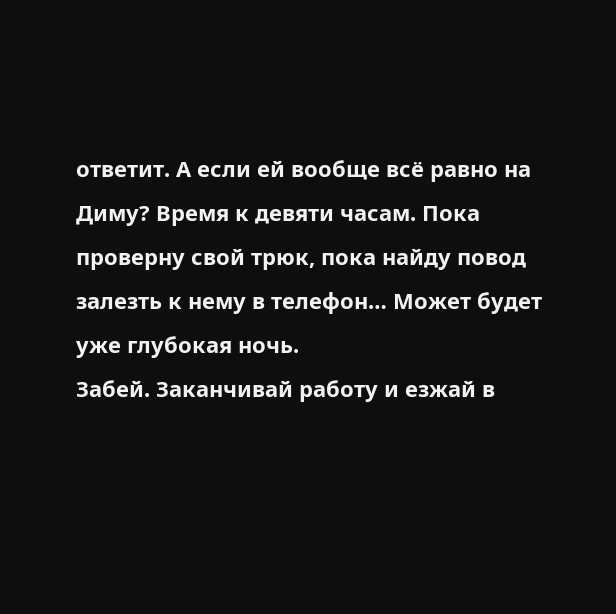ответит. А если ей вообще всё равно на Диму? Время к девяти часам. Пока проверну свой трюк, пока найду повод залезть к нему в телефон… Может будет уже глубокая ночь.
Забей. Заканчивай работу и езжай в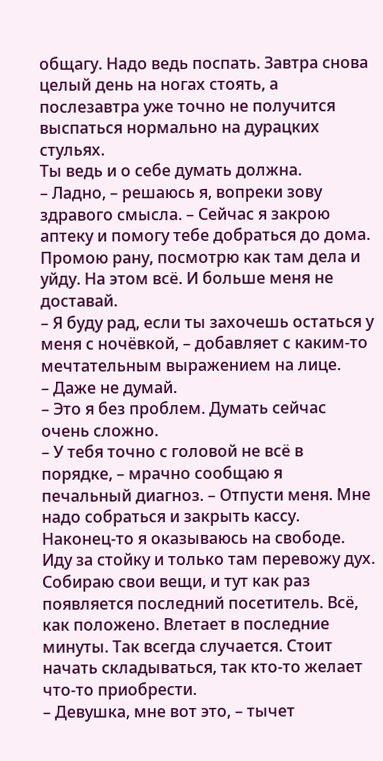общагу. Надо ведь поспать. Завтра снова целый день на ногах стоять, а послезавтра уже точно не получится выспаться нормально на дурацких стульях.
Ты ведь и о себе думать должна.
– Ладно, – решаюсь я, вопреки зову здравого смысла. – Сейчас я закрою аптеку и помогу тебе добраться до дома. Промою рану, посмотрю как там дела и уйду. На этом всё. И больше меня не доставай.
– Я буду рад, если ты захочешь остаться у меня с ночёвкой, – добавляет с каким-то мечтательным выражением на лице.
– Даже не думай.
– Это я без проблем. Думать сейчас очень сложно.
– У тебя точно с головой не всё в порядке, – мрачно сообщаю я печальный диагноз. – Отпусти меня. Мне надо собраться и закрыть кассу.
Наконец-то я оказываюсь на свободе. Иду за стойку и только там перевожу дух. Собираю свои вещи, и тут как раз появляется последний посетитель. Всё, как положено. Влетает в последние минуты. Так всегда случается. Стоит начать складываться, так кто-то желает что-то приобрести.
– Девушка, мне вот это, – тычет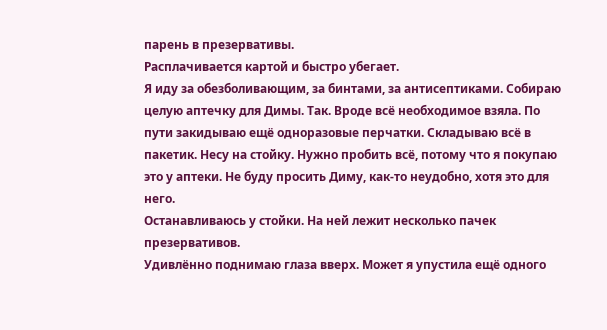парень в презервативы.
Расплачивается картой и быстро убегает.
Я иду за обезболивающим, за бинтами, за антисептиками. Собираю целую аптечку для Димы. Так. Вроде всё необходимое взяла. По пути закидываю ещё одноразовые перчатки. Складываю всё в пакетик. Несу на стойку. Нужно пробить всё, потому что я покупаю это у аптеки. Не буду просить Диму, как-то неудобно, хотя это для него.
Останавливаюсь у стойки. На ней лежит несколько пачек презервативов.
Удивлённо поднимаю глаза вверх. Может я упустила ещё одного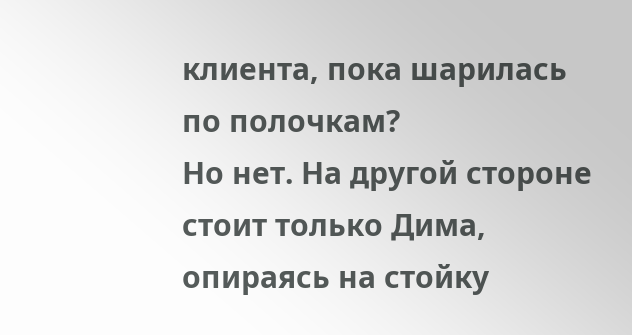клиента, пока шарилась по полочкам?
Но нет. На другой стороне стоит только Дима, опираясь на стойку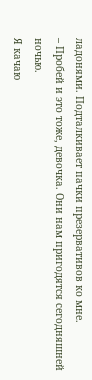ладонями. Подталкивает пачки презервативов ко мне.
– Пробей и это тоже, девочка. Они нам пригодятся сегодняшней ночью.
Я качаю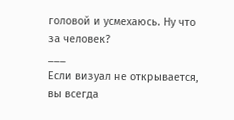головой и усмехаюсь. Ну что за человек?
___
Если визуал не открывается, вы всегда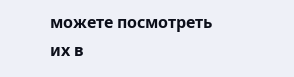можете посмотреть их в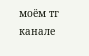моём тг канале